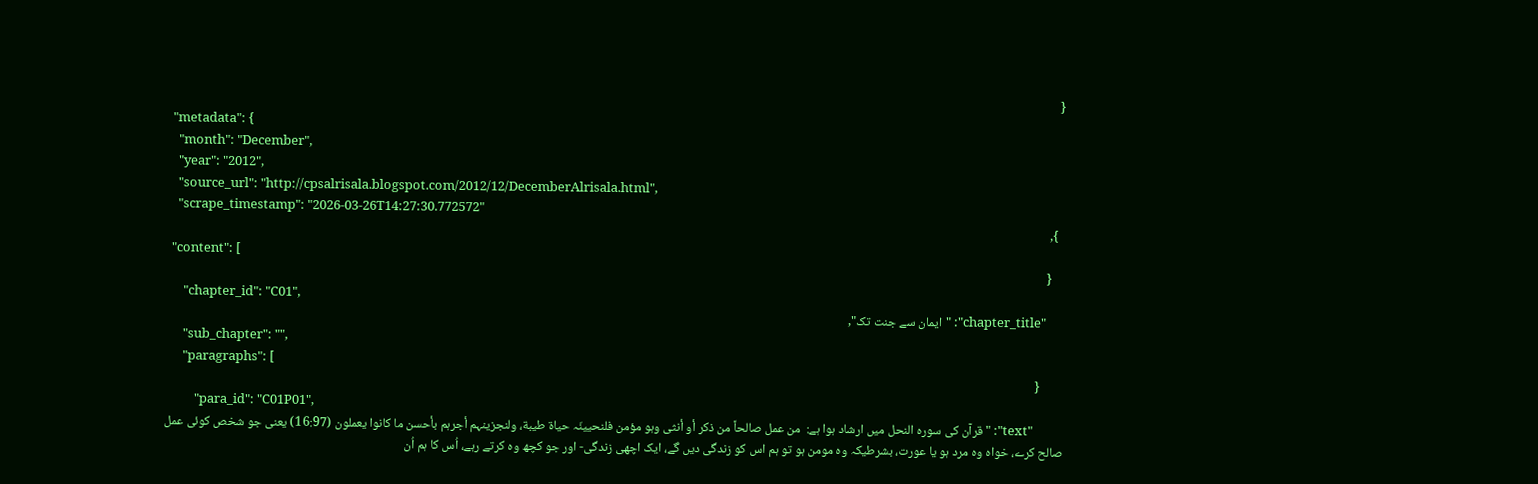{
  "metadata": {
    "month": "December",
    "year": "2012",
    "source_url": "http://cpsalrisala.blogspot.com/2012/12/DecemberAlrisala.html",
    "scrape_timestamp": "2026-03-26T14:27:30.772572"
  },
  "content": [
    {
      "chapter_id": "C01",
      "chapter_title": "ایمان سے جنت تک",
      "sub_chapter": "",
      "paragraphs": [
        {
          "para_id": "C01P01",
          "text": "قرآن کی سورہ النحل میں ارشاد ہوا ہے:  من عمل صالحاً من ذکر أو أنثى وہو مؤمن فلنحیینّہ حیاة طیبة، ولنجزینہم أجرہم بأحسن ما کانوا یعملون (16:97) یعنی جو شخص کوئی عمل صالح کرے، خواہ وہ مرد ہو یا عورت، بشرطیکہ وہ مومن ہو تو ہم اس کو زندگی دیں گے، ایک اچھی زندگی- اور جو کچھ وہ کرتے رہے، اُس کا ہم اُن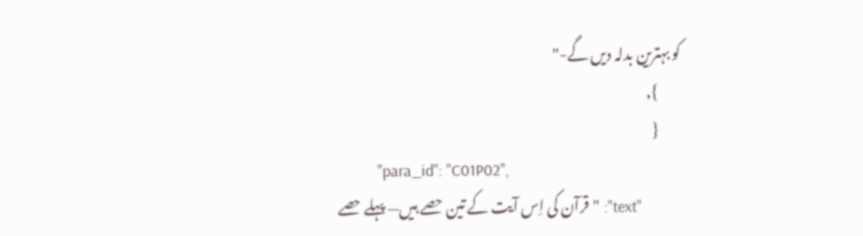کو بہترین بدلہ دیں گے-"
        },
        {
          "para_id": "C01P02",
          "text": "قرآن کی اِس آیت کے تین حصے ہیں— پہلے حصے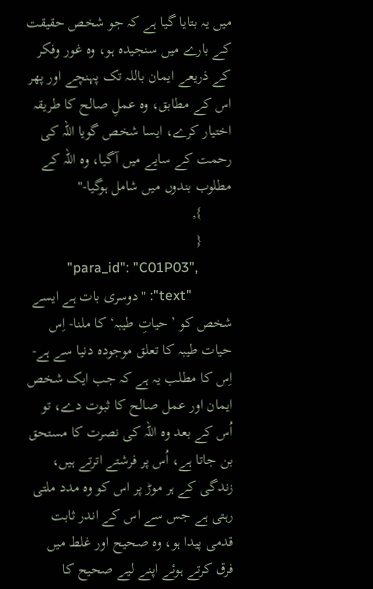میں یہ بتایا گیا ہے کہ جو شخص حقیقت کے بارے میں سنجیدہ ہو، وہ غور وفکر کے ذریعے ایمان باللہ تک پہنچے اور پھر اس کے مطابق، وہ عملِ صالح کا طریقہ اختیار کرے، ایسا شخص گویا اللہ کی رحمت کے سایے میں آگیا، وہ اللہ کے مطلوب بندوں میں شامل ہوگیا-"
        },
        {
          "para_id": "C01P03",
          "text": "دوسری بات ہے ایسے شخص کو ’حیاتِ طیبہ‘ کا ملنا- اِس حیات طیبہ کا تعلق موجودہ دنیا سے ہے- اِس کا مطلب یہ ہے کہ جب ایک شخص ایمان اور عمل صالح کا ثبوت دے، تو اُس کے بعد وہ اللہ کی نصرت کا مستحق بن جاتا ہے، اُس پر فرشتے اترتے ہیں، زندگی کے ہر موڑ پر اس کو وہ مدد ملتی رہتی ہے جس سے اس کے اندر ثابت قدمی پیدا ہو، وہ صحیح اور غلط میں فرق کرتے ہوئے اپنے لیے صحیح کا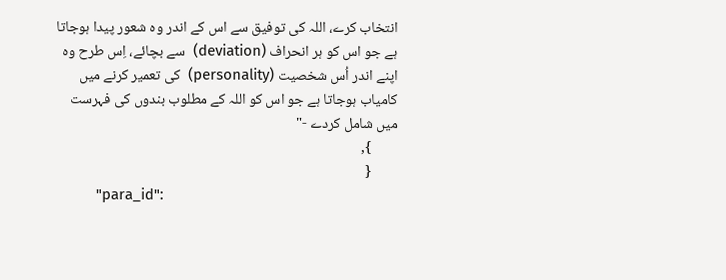انتخاب کرے، اللہ کی توفیق سے اس کے اندر وہ شعور پیدا ہوجاتا ہے جو اس کو ہر انحراف (deviation)  سے بچائے، اِس طرح وہ اپنے اندر اُس شخصیت (personality)  کی تعمیر کرنے میں کامیاب ہوجاتا ہے جو اس کو اللہ کے مطلوب بندوں کی فہرست میں شامل کردے -"
        },
        {
          "para_id":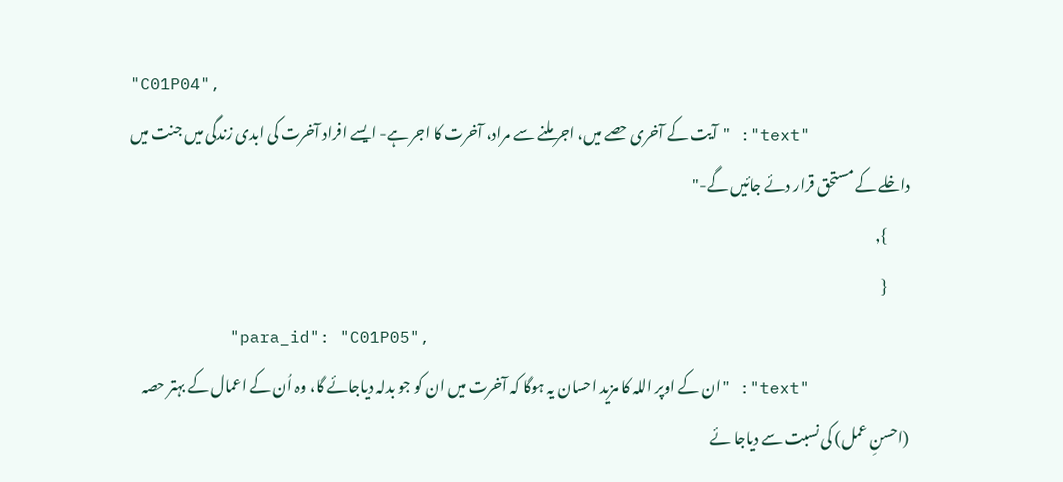"C01P04",
          "text": "آیت کے آخری حصے میں، اجر ملنے سے مراد، آخرت کا اجر ہے- ایسے افراد آخرت کی ابدی زندگی میں جنت میں داخلے کے مستحق قرار دئے جائیں گے-"
        },
        {
          "para_id": "C01P05",
          "text": "ان کے اوپر اللہ کا مزید احسان یہ ہوگا کہ آخرت میں ان کو جو بدلہ دیاجائے گا، وہ اُن کے اعمال کے بہتر حصہ (احسنِ عمل) کی نسبت سے دیاجا ئے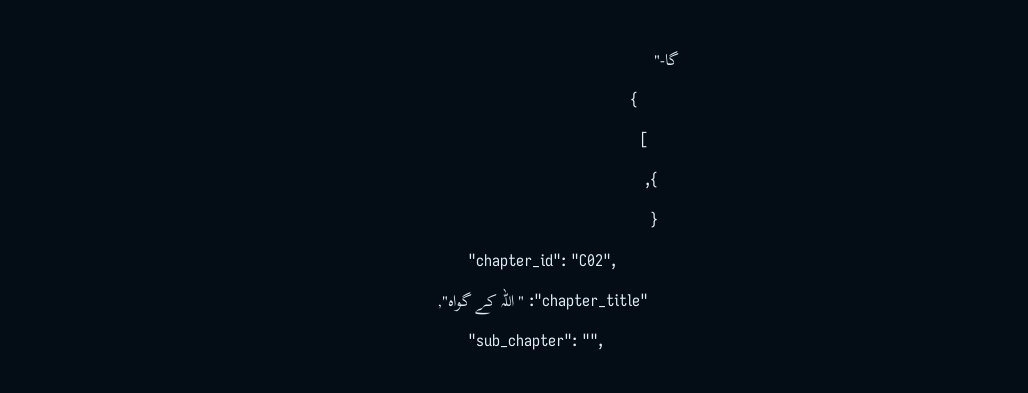گا-"
        }
      ]
    },
    {
      "chapter_id": "C02",
      "chapter_title": "اللہ کے گواہ",
      "sub_chapter": "",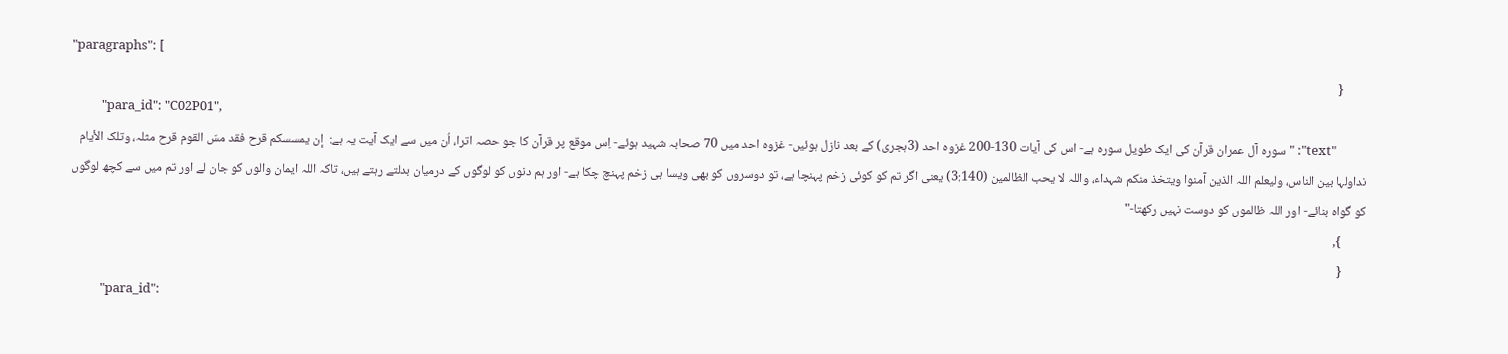"paragraphs": [
        {
          "para_id": "C02P01",
          "text": "سورہ آل عمران قرآن کی ایک طویل سورہ ہے- اس کی آیات 130-200 غزوہ احد (3ہجری) کے بعد نازل ہوئیں- غزوہ احد میں 70 صحابہ شہید ہوئے- اِس موقع پر قرآن کا جو حصہ اترا، اُن میں سے ایک آیت یہ ہے:  إن یمسسکم قرح فقد مسّ القوم قرح مثلہ، وتلک الأیام نداولہا بین الناس، ولیعلم اللہ الذین آمنوا ویتخذ منکم شہداء، واللہ لا یحب الظالمین (3:140) یعنی اگر تم کو کوئی زخم پہنچا ہے، تو دوسروں کو بھی ویسا ہی زخم پہنچ چکا ہے- اور ہم دنوں کو لوگوں کے درمیان بدلتے رہتے ہیں، تاکہ اللہ ایمان والوں کو جان لے اور تم میں سے کچھ لوگوں کو گواہ بنائے- اور اللہ ظالموں کو دوست نہیں رکھتا-"
        },
        {
          "para_id":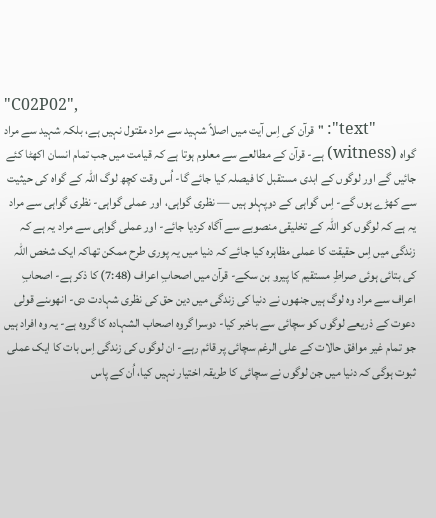"C02P02",
          "text": "قرآن کی اِس آیت میں اصلاً شہید سے مراد مقتول نہیں ہے، بلکہ شہید سے مراد گواہ (witness) ہے- قرآن کے مطالعے سے معلوم ہوتا ہے کہ قیامت میں جب تمام انسان اکھٹا کئے جائیں گے اور لوگوں کے ابدی مستقبل کا فیصلہ کیا جائے گا- اُس وقت کچھ لوگ اللہ کے گواہ کی حیثیت سے کھڑے ہوں گے- اِس گواہی کے دوپہلو ہیں — نظری گواہی، اور عملی گواہی- نظری گواہی سے مراد یہ ہے کہ لوگوں کو اللہ کے تخلیقی منصوبے سے آگاہ کردیا جائے- اور عملی گواہی سے مراد یہ ہے کہ زندگی میں اِس حقیقت کا عملی مظاہرہ کیا جائے کہ دنیا میں یہ پوری طرح ممکن تھاکہ ایک شخص اللہ کی بتائی ہوئی صراطِ مستقیم کا پیرو بن سکے- قرآن میں اصحابِ اعراف (7:48) کا ذکر ہے- اصحابِ اعراف سے مراد وہ لوگ ہیں جنھوں نے دنیا کی زندگی میں دین حق کی نظری شہادت دی- انھوںنے قولی دعوت کے ذریعے لوگوں کو سچائی سے باخبر کیا- دوسرا گروہ اصحاب الشہادہ کا گروہ ہے- یہ وہ افراد ہیں جو تمام غیر موافق حالات کے على الرغم سچائی پر قائم رہے- ان لوگوں کی زندگی اِس بات کا ایک عملی ثبوت ہوگی کہ دنیا میں جن لوگوں نے سچائی کا طریقہ اختیار نہیں کیا، اُن کے پاس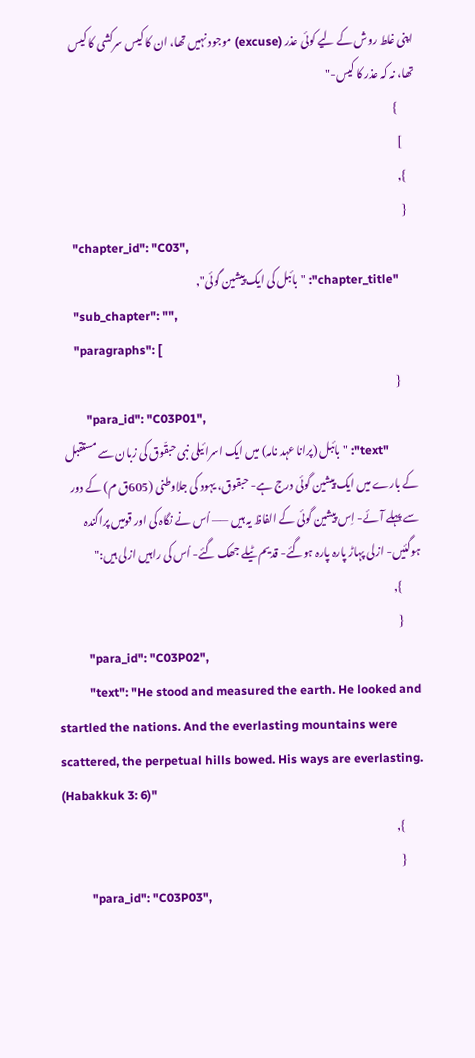اپنی غلط روش کے لیے کوئی عذر (excuse) موجود نہیں تھا، ان کا کیس سرکشی کا کیس تھا، نہ کہ عذر کا کیس-"
        }
      ]
    },
    {
      "chapter_id": "C03",
      "chapter_title": "بائبل کی ایک پیشین گوئی",
      "sub_chapter": "",
      "paragraphs": [
        {
          "para_id": "C03P01",
          "text": "بائبل (پرانا عہد نامہ) میں ایک اسرائیلی نبی حبقّوق کی زبان سے مستقبل کے بارے میں ایک پیشین گوئی درج ہے- حبقوق، یہود کی جلاوطنی (605ق م) کے دور سے پہلے آئے- اِس پیشین گوئی کے الفاظ یہ ہیں —— اُس نے نگاہ کی اور قومیں پراگندہ ہوگئیں- ازلی پہاڑ پارہ پارہ ہوگئے- قدیم ٹیلے جھک گئے- اُس کی راہیں ازلی ہیں:"
        },
        {
          "para_id": "C03P02",
          "text": "He stood and measured the earth. He looked and startled the nations. And the everlasting mountains were scattered, the perpetual hills bowed. His ways are everlasting. (Habakkuk 3: 6)"
        },
        {
          "para_id": "C03P03",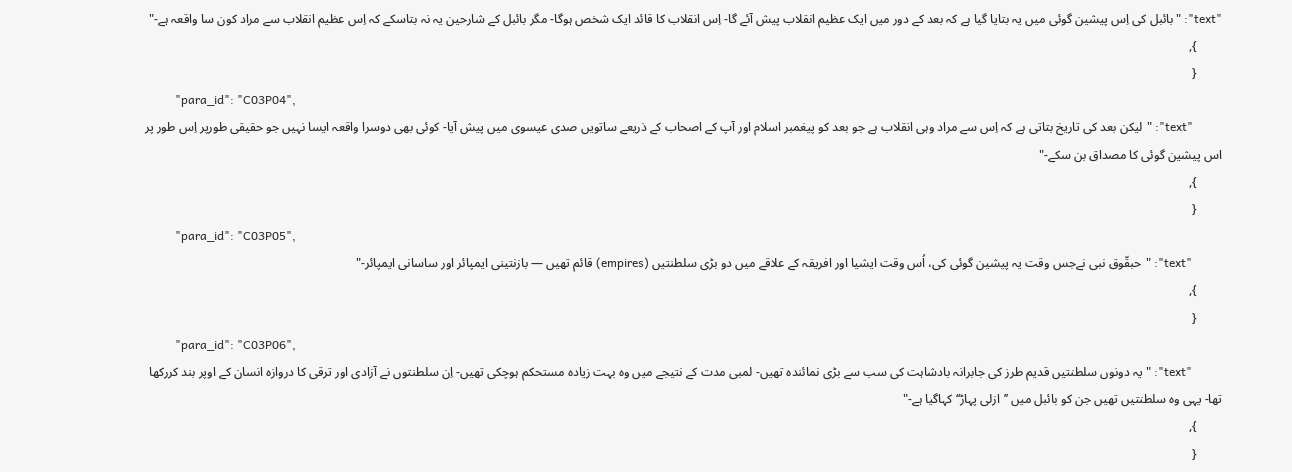"text": "بائبل کی اِس پیشین گوئی میں یہ بتایا گیا ہے کہ بعد کے دور میں ایک عظیم انقلاب پیش آئے گا- اِس انقلاب کا قائد ایک شخص ہوگا- مگر بائبل کے شارحین یہ نہ بتاسکے کہ اِس عظیم انقلاب سے مراد کون سا واقعہ ہے-"
        },
        {
          "para_id": "C03P04",
          "text": "لیکن بعد کی تاریخ بتاتی ہے کہ اِس سے مراد وہی انقلاب ہے جو بعد کو پیغمبر اسلام اور آپ کے اصحاب کے ذریعے ساتویں صدی عیسوی میں پیش آیا- کوئی بھی دوسرا واقعہ ایسا نہیں جو حقیقی طورپر اِس طور پر اس پیشین گوئی کا مصداق بن سکے-"
        },
        {
          "para_id": "C03P05",
          "text": "حبقّوق نبی نےجس وقت یہ پیشین گوئی کی، اُس وقت ایشیا اور افریقہ کے علاقے میں دو بڑی سلطنتیں (empires) قائم تھیں — بازنتینی ایمپائر اور ساسانی ایمپائر-"
        },
        {
          "para_id": "C03P06",
          "text": "یہ دونوں سلطنتیں قدیم طرز کی جابرانہ بادشاہت کی سب سے بڑی نمائندہ تھیں- لمبی مدت کے نتیجے میں وہ بہت زیادہ مستحکم ہوچکی تھیں- اِن سلطنتوں نے آزادی اور ترقی کا دروازہ انسان کے اوپر بند کررکھا تھا- یہی وہ سلطنتیں تھیں جن کو بائبل میں ’’ازلی پہاڑ‘‘ کہاگیا ہے-"
        },
        {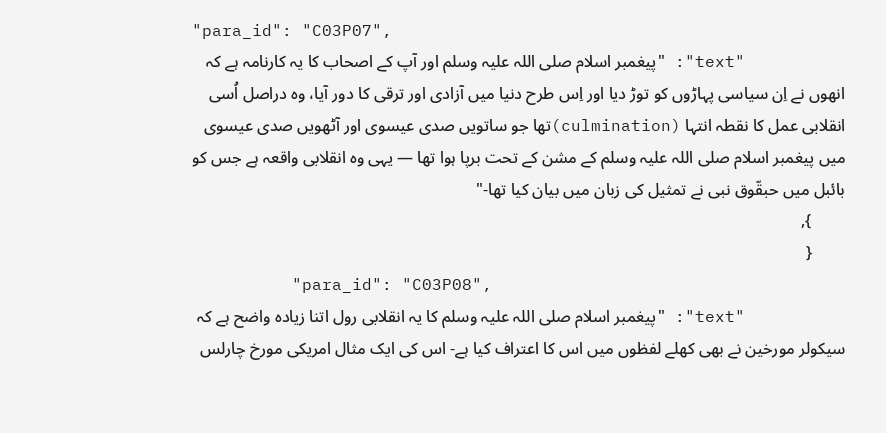"para_id": "C03P07",
          "text": "پیغمبر اسلام صلی اللہ علیہ وسلم اور آپ کے اصحاب کا یہ کارنامہ ہے کہ انھوں نے اِن سیاسی پہاڑوں کو توڑ دیا اور اِس طرح دنیا میں آزادی اور ترقی کا دور آیا، وہ دراصل اُسی انقلابی عمل کا نقطہ انتہا (culmination)تھا جو ساتویں صدی عیسوی اور آٹھویں صدی عیسوی میں پیغمبر اسلام صلی اللہ علیہ وسلم کے مشن کے تحت برپا ہوا تھا — یہی وہ انقلابی واقعہ ہے جس کو بائبل میں حبقّوق نبی نے تمثیل کی زبان میں بیان کیا تھا-"
        },
        {
          "para_id": "C03P08",
          "text": "پیغمبر اسلام صلی اللہ علیہ وسلم کا یہ انقلابی رول اتنا زیادہ واضح ہے کہ سیکولر مورخین نے بھی کھلے لفظوں میں اس کا اعتراف کیا ہے- اس کی ایک مثال امریکی مورخ چارلس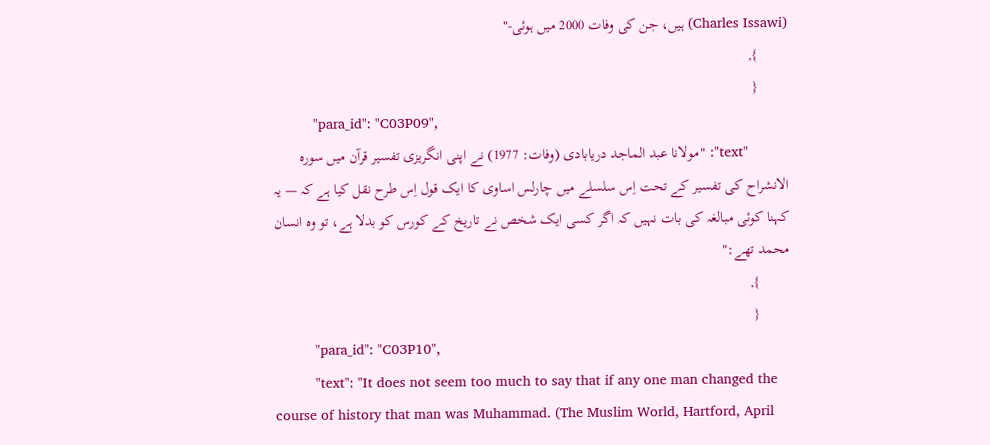(Charles Issawi) ہیں، جن کی وفات 2000 میں ہوئی-"
        },
        {
          "para_id": "C03P09",
          "text": "مولانا عبد الماجد دریابادی (وفات: 1977) نے اپنی انگریزی تفسیر قرآن میں سورہ الانشراح کی تفسیر کے تحت اِس سلسلے میں چارلس اساوی کا ایک قول اِس طرح نقل کیا ہے کہ — یہ کہنا کوئی مبالغہ کی بات نہیں کہ اگر کسی ایک شخص نے تاریخ کے کورس کو بدلا ہے، تو وہ انسان محمد تھے:"
        },
        {
          "para_id": "C03P10",
          "text": "It does not seem too much to say that if any one man changed the course of history that man was Muhammad. (The Muslim World, Hartford, April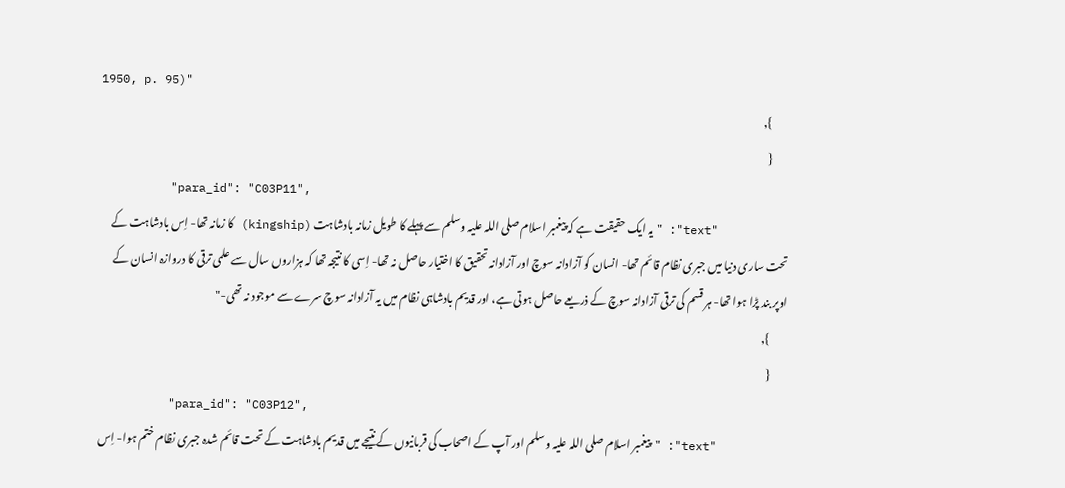1950, p. 95)"
        },
        {
          "para_id": "C03P11",
          "text": "یہ ایک حقیقت ہے کہ پیغمبر اسلام صلی اللہ علیہ وسلم سے پہلے کا طویل زمانہ بادشاہت (kingship) کا زمانہ تھا- اِس بادشاہت کے تحت ساری دنیا میں جبری نظام قائم تھا- انسان کو آزادانہ سوچ اور آزادانہ تحقیق کا اختیار حاصل نہ تھا- اِسی کا نتیجہ تھا کہ ہزاروں سال سے علمی ترقی کا دروازہ انسان کے اوپر بند پڑا ہوا تھا- ہر قسم کی ترقی آزادانہ سوچ کے ذریعے حاصل ہوتی ہے، اور قدیم بادشاہی نظام میں یہ آزادانہ سوچ سرے سے موجود نہ تھی-"
        },
        {
          "para_id": "C03P12",
          "text": "پیغمبر اسلام صلی اللہ علیہ وسلم اور آپ کے اصحاب کی قربانیوں کے نتیجے میں قدیم بادشاہت کے تحت قائم شدہ جبری نظام ختم ہوا- اِس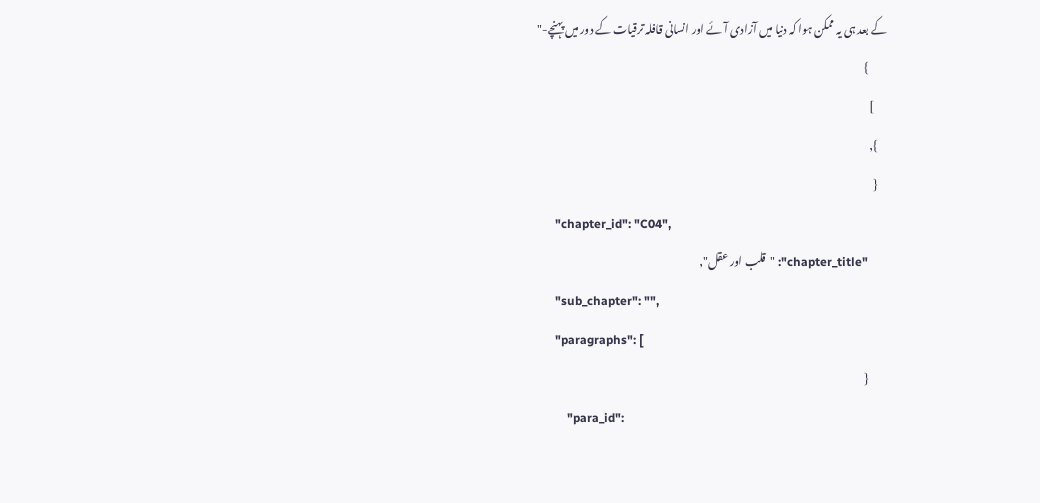کے بعد ہی یہ ممکن ہوا کہ دنیا میں آزادی آئے اور انسانی قافلہ ترقیات کے دور میں پہنچے-"
        }
      ]
    },
    {
      "chapter_id": "C04",
      "chapter_title": "قلب اور عقل",
      "sub_chapter": "",
      "paragraphs": [
        {
          "para_id":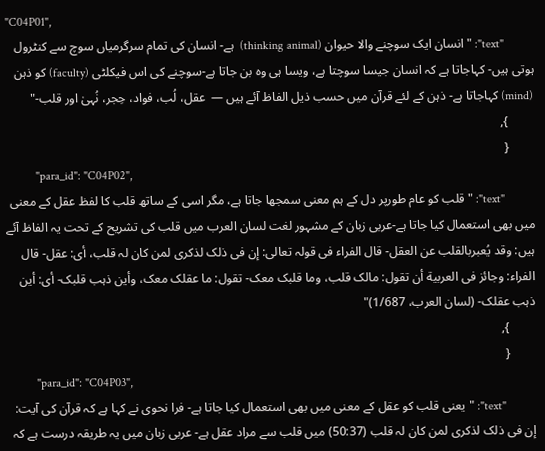"C04P01",
          "text": "انسان ایک سوچنے والا حیوان (thinking animal)  ہے- انسان کی تمام سرگرمیاں سوچ سے کنٹرول ہوتی ہیں- کہاجاتا ہے کہ انسان جیسا سوچتا ہے، ویسا ہی وہ بن جاتا ہے-سوچنے کی اس فیکلٹی (faculty) کو ذہن (mind) کہاجاتا ہے- ذہن کے لئے قرآن میں حسب ذیل الفاظ آئے ہیں —  عقل، لُب، فواد، حِجر، نُہىٰ اور قلب-"
        },
        {
          "para_id": "C04P02",
          "text": "قلب کو عام طورپر دل کے ہم معنى سمجھا جاتا ہے، مگر اسی کے ساتھ قلب کا لفظ عقل کے معنی میں بھی استعمال کیا جاتا ہے-عربی زبان کے مشہور لغت لسان العرب میں قلب کی تشریح کے تحت یہ الفاظ آئے ہیں: وقد یُعبربالقلب عن العقل- قال الفراء فی قولہ تعالى: إن فی ذلک لذکرى لمن کان لہ قلب، أی: عقل- قال الفراء: وجائز فی العربیة أن تقول: مالک قلب، وما قلبک معک- تقول: ما عقلک معک، وأین ذہب قلبک- أی: أین ذہب عقلک- (لسان العرب، 1/687)"
        },
        {
          "para_id": "C04P03",
          "text": "یعنی قلب کو عقل کے معنی میں بھی استعمال کیا جاتا ہے- فرا نحوی نے کہا ہے کہ قرآن کی آیت: إن فی ذلک لذکرى لمن کان لہ قلب (50:37) میں قلب سے مراد عقل ہے- عربی زبان میں یہ طریقہ درست ہے کہ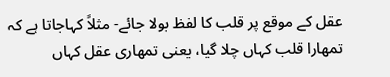عقل کے موقع پر قلب کا لفظ بولا جائے- مثلاً کہاجاتا ہے کہ تمھارا قلب کہاں چلا گیا، یعنی تمھاری عقل کہاں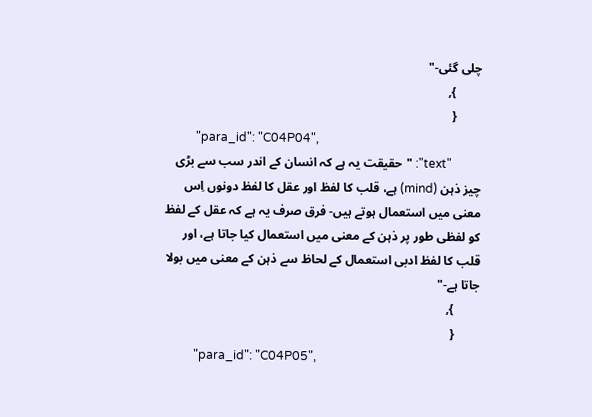چلی گئی-"
        },
        {
          "para_id": "C04P04",
          "text": "حقیقت یہ ہے کہ انسان کے اندر سب سے بڑی چیز ذہن (mind) ہے، قلب کا لفظ اور عقل کا لفظ دونوں اِس معنی میں استعمال ہوتے ہیں- فرق صرف یہ ہے کہ عقل کے لفظ کو لفظی طور پر ذہن کے معنی میں استعمال کیا جاتا ہے، اور قلب کا لفظ ادبی استعمال کے لحاظ سے ذہن کے معنی میں بولا جاتا ہے-"
        },
        {
          "para_id": "C04P05",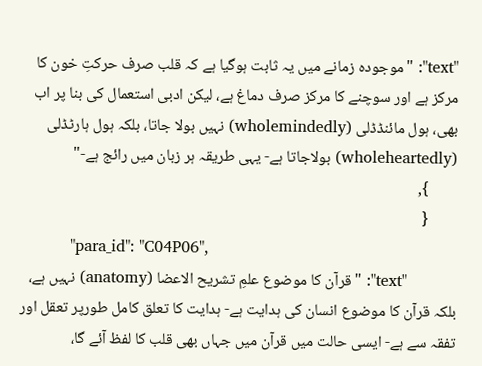"text": "موجودہ زمانے میں یہ ثابت ہوگیا ہے کہ قلب صرف حرکتِ خون کا مرکز ہے اور سوچنے کا مرکز صرف دماغ ہے، لیکن ادبی استعمال کی بنا پر اب بھی، ہول مائنڈڈلی (wholemindedly) نہیں بولا جاتا، بلکہ ہول ہارٹڈلی (wholeheartedly) بولاجاتا ہے- یہی طریقہ ہر زبان میں رائج ہے-"
        },
        {
          "para_id": "C04P06",
          "text": "قرآن کا موضوع علمِ تشریح الاعضا (anatomy) نہیں ہے، بلکہ قرآن کا موضوع انسان کی ہدایت ہے- ہدایت کا تعلق کامل طورپر تعقل اور تفقہ سے ہے- ایسی حالت میں قرآن میں جہاں بھی قلب کا لفظ آئے گا،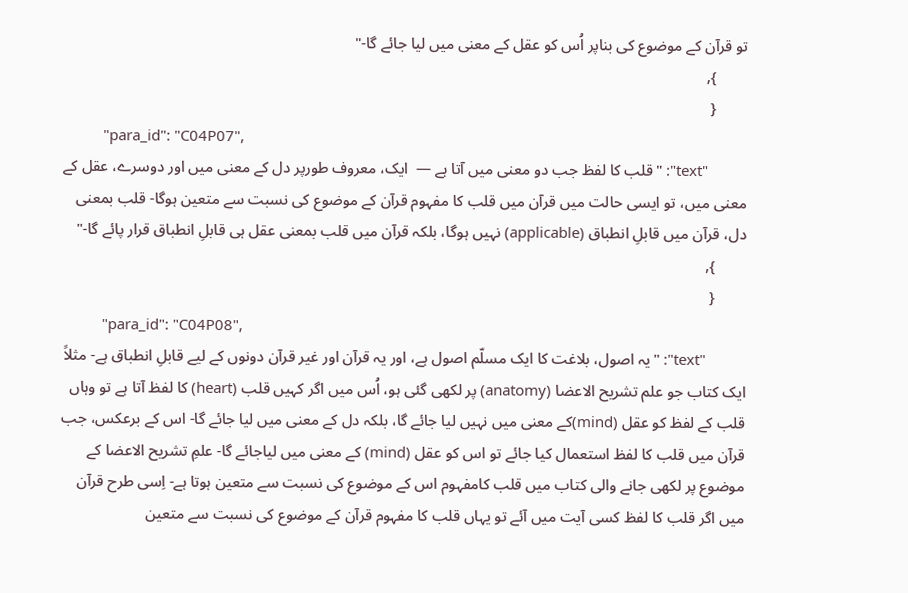تو قرآن کے موضوع کی بناپر اُس کو عقل کے معنی میں لیا جائے گا-"
        },
        {
          "para_id": "C04P07",
          "text": "قلب کا لفظ جب دو معنی میں آتا ہے —  ایک، معروف طورپر دل کے معنی میں اور دوسرے، عقل کے معنی میں، تو ایسی حالت میں قرآن میں قلب کا مفہوم قرآن کے موضوع کی نسبت سے متعین ہوگا- قلب بمعنی دل، قرآن میں قابلِ انطباق (applicable) نہیں ہوگا، بلکہ قرآن میں قلب بمعنی عقل ہی قابلِ انطباق قرار پائے گا-"
        },
        {
          "para_id": "C04P08",
          "text": "یہ اصول، بلاغت کا ایک مسلّم اصول ہے، اور یہ قرآن اور غیر قرآن دونوں کے لیے قابلِ انطباق ہے- مثلاً ایک کتاب جو علم تشریح الاعضا (anatomy) پر لکھی گئی ہو، اُس میں اگر کہیں قلب (heart) کا لفظ آتا ہے تو وہاں قلب کے لفظ کو عقل (mind)کے معنی میں نہیں لیا جائے گا، بلکہ دل کے معنی میں لیا جائے گا- اس کے برعکس، جب قرآن میں قلب کا لفظ استعمال کیا جائے تو اس کو عقل (mind) کے معنی میں لیاجائے گا- علمِ تشریح الاعضا کے موضوع پر لکھی جانے والی کتاب میں قلب کامفہوم اس کے موضوع کی نسبت سے متعین ہوتا ہے- اِسی طرح قرآن میں اگر قلب کا لفظ کسی آیت میں آئے تو یہاں قلب کا مفہوم قرآن کے موضوع کی نسبت سے متعین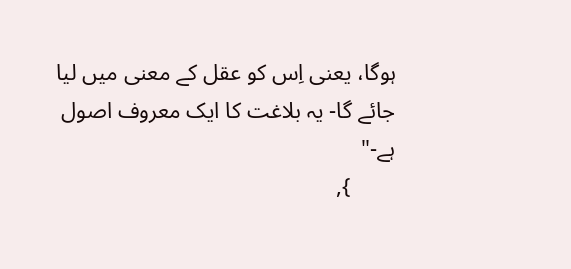ہوگا، یعنی اِس کو عقل کے معنی میں لیا جائے گا- یہ بلاغت کا ایک معروف اصول ہے-"
        },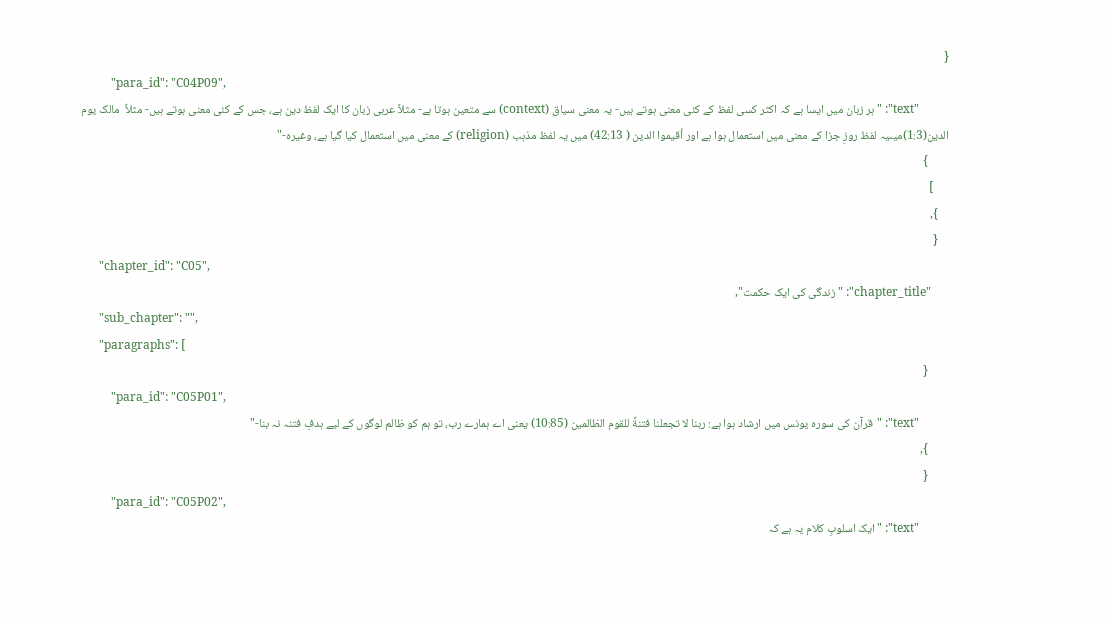{
          "para_id": "C04P09",
          "text": "ہر زبان میں ایسا ہے کہ اکثر کسی لفظ کے کئی معنی ہوتے ہیں- یہ معنی سیاق (context) سے متعین ہوتا ہے- مثلاً عربی زبان کا ایک لفظ دین ہے، جس کے کئی معنی ہوتے ہیں- مثلاً  مالک یوم الدین(1:3)میںیہ لفظ روزِ جزا کے معنی میں استعمال ہوا ہے اور أقیموا الدین ( 42:13) میں یہ لفظ مذہب (religion) کے معنی میں استعمال کیا گیا ہے، وغیرہ-"
        }
      ]
    },
    {
      "chapter_id": "C05",
      "chapter_title": "زندگی کی ایک حکمت",
      "sub_chapter": "",
      "paragraphs": [
        {
          "para_id": "C05P01",
          "text": "قرآن کی سورہ یونس میں ارشاد ہوا ہے: ربنا لا تجعلنا فتنةً للقوم الظالمین (10:85) یعنی اے ہمارے رب، تو ہم کو ظالم لوگوں کے لیے ہدفِ فتنہ نہ بنا-"
        },
        {
          "para_id": "C05P02",
          "text": "ایک اسلوبِ کلام یہ ہے کہ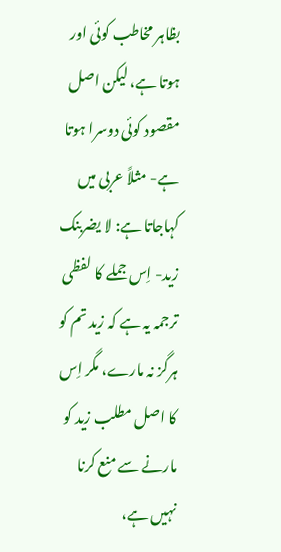بظاہر مخاطب کوئی اور ہوتا ہے، لیکن اصل مقصود کوئی دوسرا ہوتا ہے- مثلاً عربی میں کہاجاتا ہے: لا یضربنک زید- اِس جملے کا لفظی ترجمہ یہ ہے کہ زید تم کو ہرگز نہ مارے، مگر اِس کا اصل مطلب زید کو مارنے سے منع کرنا نہیں ہے،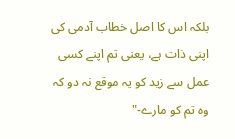بلکہ اس کا اصل خطاب آدمی کی اپنی ذات ہے، یعنی تم اپنے کسی عمل سے زید کو یہ موقع نہ دو کہ وہ تم کو مارے-"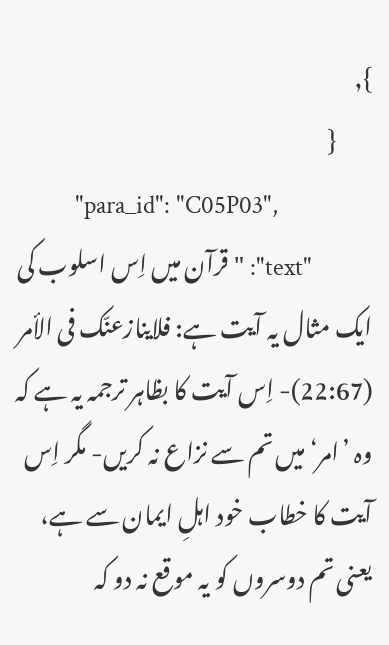},
        {
          "para_id": "C05P03",
          "text": "قرآن میں اِس اسلوب کی ایک مثال یہ آیت ہے: فلاینازعنّک فی الأمر (22:67)- اِس آیت کا بظاہر ترجمہ یہ ہے کہ وہ ’امر‘ میں تم سے نزاع نہ کریں- مگر اِس آیت کا خطاب خود اہلِ ایمان سے ہے، یعنی تم دوسروں کو یہ موقع نہ دو کہ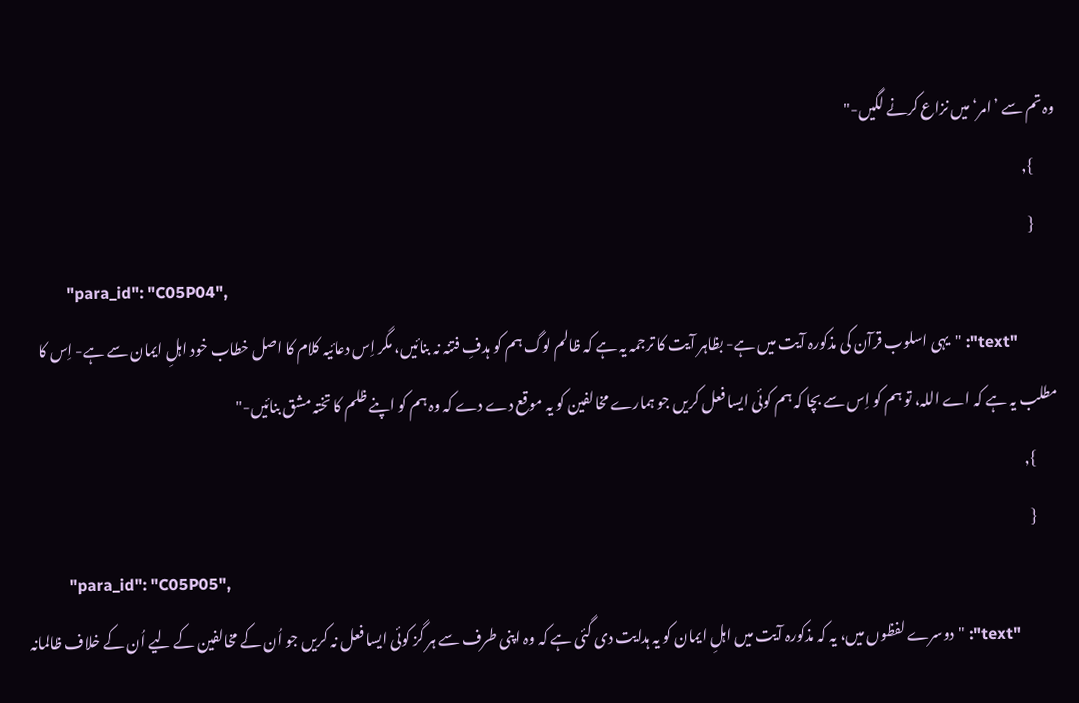وہ تم سے ’امر‘ میں نزاع کرنے لگیں-"
        },
        {
          "para_id": "C05P04",
          "text": "یہی اسلوب قرآن کی مذکورہ آیت میں ہے- بظاہر آیت کا ترجمہ یہ ہے کہ ظالم لوگ ہم کو ہدفِ فتنہ نہ بنائیں، مگر اِس دعائیہ کلام کا اصل خطاب خود اہلِ ایمان سے ہے- اِس کا مطلب یہ ہے کہ اے اللہ، تو ہم کو اِس سے بچا کہ ہم کوئی ایسا فعل کریں جو ہمارے مخالفین کو یہ موقع دے دے کہ وہ ہم کو اپنے ظلم کا تختہ مشق بنائیں-"
        },
        {
          "para_id": "C05P05",
          "text": "دوسرے لفظوں میں، یہ کہ مذکورہ آیت میں اہلِ ایمان کو یہ ہدایت دی گئی ہے کہ وہ اپنی طرف سے ہر گز کوئی ایسا فعل نہ کریں جو اُن کے مخالفین کے لیے اُن کے خلاف ظالمانہ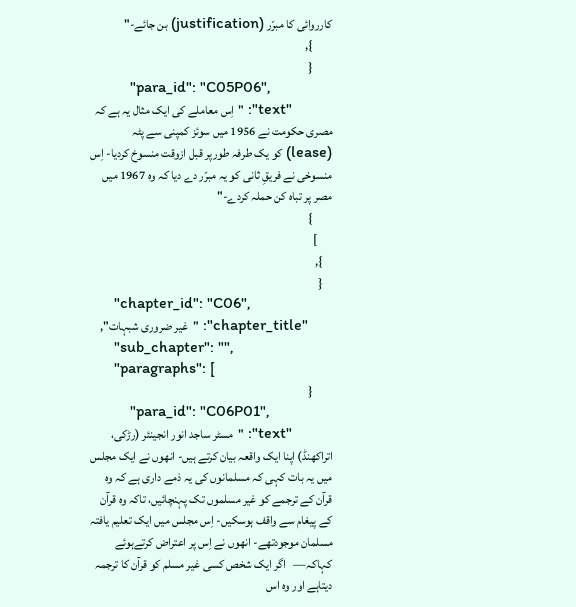کارروائی کا مبرّر (justification) بن جائے-"
        },
        {
          "para_id": "C05P06",
          "text": "اِس معاملے کی ایک مثال یہ ہے کہ مصری حکومت نے 1956 میں سوئز کمپنی سے پٹہ (lease) کو یک طرفہ طورپر قبل ازوقت منسوخ کردیا- اِس منسوخی نے فریقِ ثانی کو یہ مبرّر دے دیا کہ وہ 1967 میں مصر پر تباہ کن حملہ کردے-"
        }
      ]
    },
    {
      "chapter_id": "C06",
      "chapter_title": "غیر ضروری شبہات",
      "sub_chapter": "",
      "paragraphs": [
        {
          "para_id": "C06P01",
          "text": "مسٹر ساجد انور انجینئر (رڑکی، اتراکھنڈ) اپنا ایک واقعہ بیان کرتے ہیں- انھوں نے ایک مجلس میں یہ بات کہی کہ مسلمانوں کی یہ ذمے داری ہے کہ وہ قرآن کے ترجمے کو غیر مسلموں تک پہنچائیں، تاکہ وہ قرآن کے پیغام سے واقف ہوسکیں- اِس مجلس میں ایک تعلیم یافتہ مسلمان موجودتھے- انھوں نے اِس پر اعتراض کرتےہوئے کہاکہ—   اگر ایک شخص کسی غیر مسلم کو قرآن کا ترجمہ دیتاہے اور وہ اس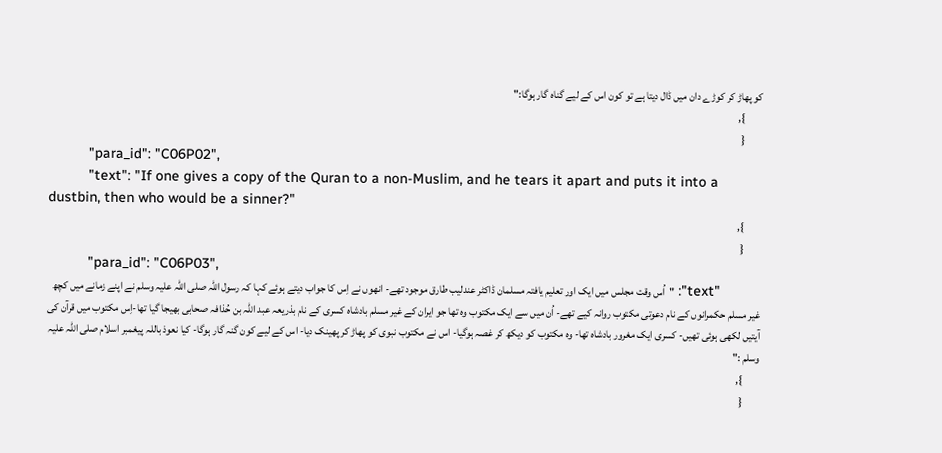کو پھاڑ کر کوڑے دان میں ڈال دیتا ہے تو کون اس کے لیے گناہ گار ہوگا:"
        },
        {
          "para_id": "C06P02",
          "text": "If one gives a copy of the Quran to a non-Muslim, and he tears it apart and puts it into a dustbin, then who would be a sinner?"
        },
        {
          "para_id": "C06P03",
          "text": "اُس وقت مجلس میں ایک اور تعلیم یافتہ مسلمان ڈاکٹر عندلیب طارق موجود تھے- انھوں نے اِس کا جواب دیتے ہوئے کہا کہ رسول اللہ صلی اللہ علیہ وسلم نے اپنے زمانے میں کچھ غیر مسلم حکمرانوں کے نام دعوتی مکتوب روانہ کیے تھے- اُن میں سے ایک مکتوب وہ تھا جو ایران کے غیر مسلم بادشاہ کسری کے نام بذریعہ عبد اللہ بن حُذافہ صحابی بھیجا گیا تھا-اِس مکتوب میں قرآن کی آیتیں لکھی ہوئی تھیں- کسرى ایک مغرور بادشاہ تھا- وہ مکتوب کو دیکھ کر غصہ ہوگیا- اس نے مکتوب نبوی کو پھاڑ کر پھینک دیا- اس کے لیے کون گنہ گار ہوگا- کیا نعوذ باللہ پیغمبر اسلام صلی اللہ علیہ وسلم :"
        },
        {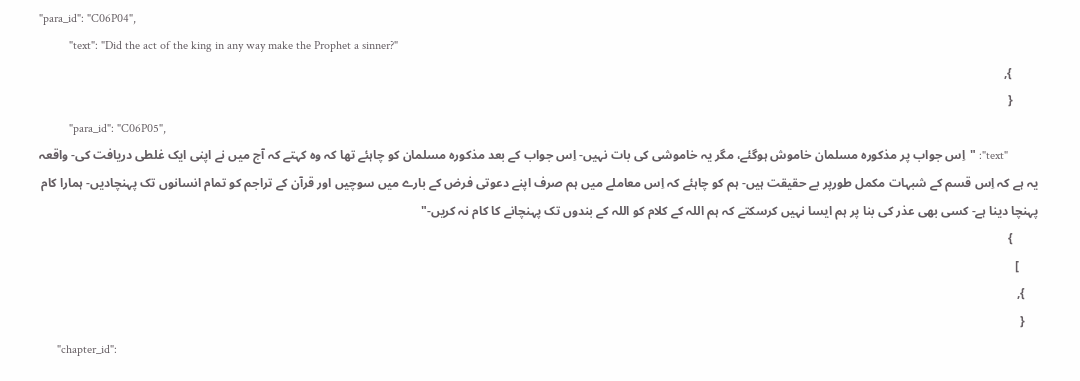"para_id": "C06P04",
          "text": "Did the act of the king in any way make the Prophet a sinner?"
        },
        {
          "para_id": "C06P05",
          "text": "اِس جواب پر مذکورہ مسلمان خاموش ہوگئے، مگر یہ خاموشی کی بات نہیں- اِس جواب کے بعد مذکورہ مسلمان کو چاہئے تھا کہ وہ کہتے کہ آج میں نے اپنی ایک غلطی دریافت کی- واقعہ یہ ہے کہ اِس قسم کے شبہات مکمل طورپر بے حقیقت ہیں- ہم کو چاہئے کہ اِس معاملے میں ہم صرف اپنے دعوتی فرض کے بارے میں سوچیں اور قرآن کے تراجم کو تمام انسانوں تک پہنچادیں- ہمارا کام پہنچا دینا ہے- کسی بھی عذر کی بنا پر ہم ایسا نہیں کرسکتے کہ ہم اللہ کے کلام کو اللہ کے بندوں تک پہنچانے کا کام نہ کریں-"
        }
      ]
    },
    {
      "chapter_id":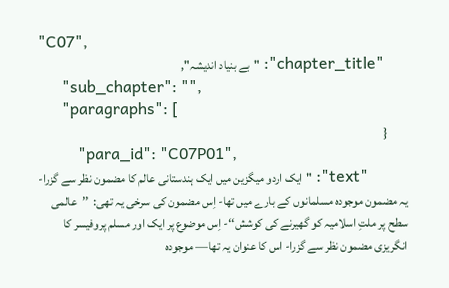"C07",
      "chapter_title": "بے بنیاد اندیشہ",
      "sub_chapter": "",
      "paragraphs": [
        {
          "para_id": "C07P01",
          "text": "ایک اردو میگزین میں ایک ہندستانی عالم کا مضمون نظر سے گزرا- یہ مضمون موجودہ مسلمانوں کے بارے میں تھا- اِس مضمون کی سرخی یہ تھی:  ’’عالمی سطح پر ملتِ اسلامیہ کو گھیرنے کی کوشش‘‘- اِس موضوع پر ایک اور مسلم پروفیسر کا انگریزی مضمون نظر سے گزرا- اس کا عنوان یہ تھا— موجودہ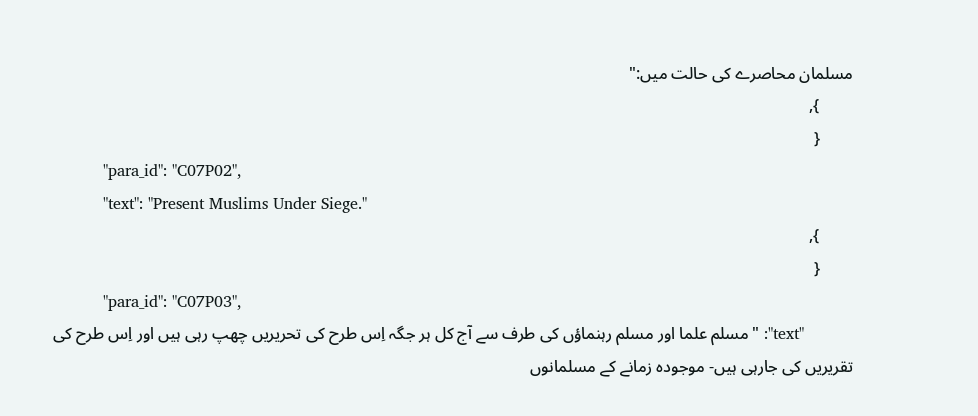مسلمان محاصرے کی حالت میں:"
        },
        {
          "para_id": "C07P02",
          "text": "Present Muslims Under Siege."
        },
        {
          "para_id": "C07P03",
          "text": "مسلم علما اور مسلم رہنماؤں کی طرف سے آج کل ہر جگہ اِس طرح کی تحریریں چھپ رہی ہیں اور اِس طرح کی تقریریں کی جارہی ہیں- موجودہ زمانے کے مسلمانوں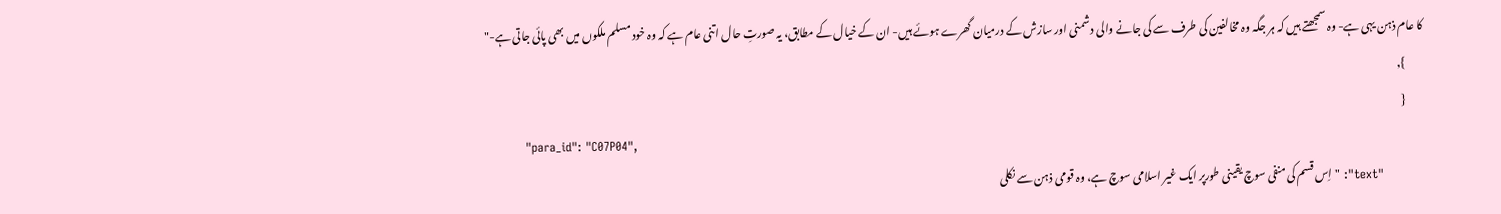کا عام ذہن یہی ہے- وہ سمجھتے ہیں کہ ہر جگہ وہ مخالفین کی طرف سے کی جانے والی دشمنی اور سازش کے درمیان گھرے ہوئے ہیں- ان کے خیال کے مطابق، یہ صورتِ حال اتنی عام ہے کہ وہ خود مسلم ملکوں میں بھی پائی جاتی ہے-"
        },
        {
          "para_id": "C07P04",
          "text": "اِس قسم کی منفی سوچ یقینی طورپر ایک غیر اسلامی سوچ ہے، وہ قومی ذہن سے نکلی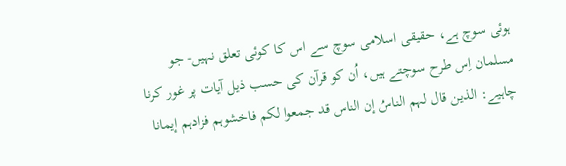ہوئی سوچ ہے، حقیقی اسلامی سوچ سے اس کا کوئی تعلق نہیں- جو مسلمان اِس طرح سوچتے ہیں، اُن کو قرآن کی حسب ذیل آیات پر غور کرنا چاہیے: الذین قال لہم الناسُ إن الناس قد جمعوا لکم فاخشوہم فزادہم إیمانا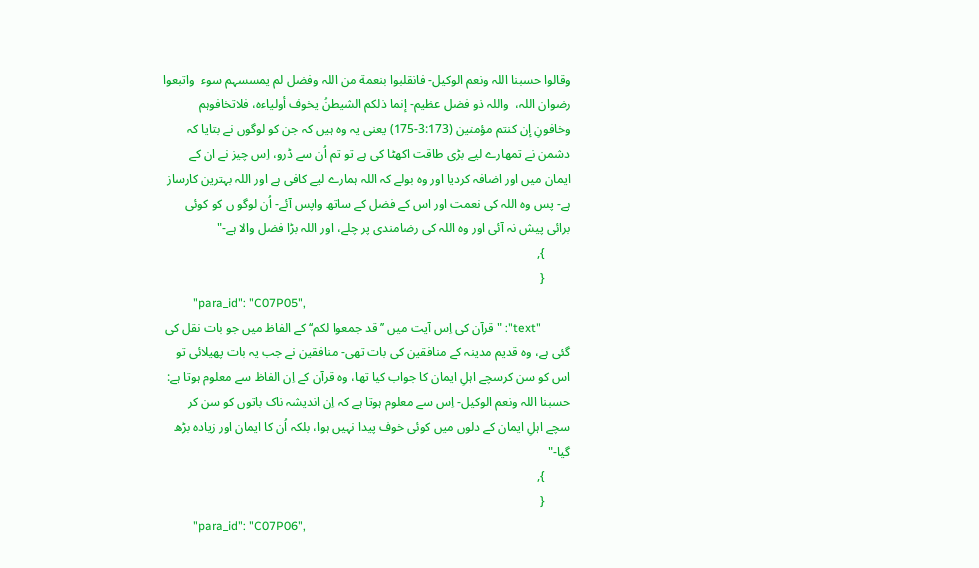وقالوا حسبنا اللہ ونعم الوکیل- فانقلبوا بنعمة من اللہ وفضل لم یمسسہم سوء  واتبعوا رضوان اللہ،  واللہ ذو فضل عظیم- إنما ذلکم الشیطنُ یخوف أولیاءہ، فلاتخافوہم وخافونِ إن کنتم مؤمنین (3:173-175) یعنی یہ وہ ہیں کہ جن کو لوگوں نے بتایا کہ دشمن نے تمھارے لیے بڑی طاقت اکھٹا کی ہے تو تم اُن سے ڈرو، اِس چیز نے ان کے ایمان میں اور اضافہ کردیا اور وہ بولے کہ اللہ ہمارے لیے کافی ہے اور اللہ بہترین کارساز ہے- پس وہ اللہ کی نعمت اور اس کے فضل کے ساتھ واپس آئے- اُن لوگو ں کو کوئی برائی پیش نہ آئی اور وہ اللہ کی رضامندی پر چلے، اور اللہ بڑا فضل والا ہے-"
        },
        {
          "para_id": "C07P05",
          "text": "قرآن کی اِس آیت میں ’’قد جمعوا لکم‘‘ کے الفاظ میں جو بات نقل کی گئی ہے، وہ قدیم مدینہ کے منافقین کی بات تھی- منافقین نے جب یہ بات پھیلائی تو اس کو سن کرسچے اہلِ ایمان کا جواب کیا تھا، وہ قرآن کے اِن الفاظ سے معلوم ہوتا ہے: حسبنا اللہ ونعم الوکیل- اِس سے معلوم ہوتا ہے کہ اِن اندیشہ ناک باتوں کو سن کر سچے اہلِ ایمان کے دلوں میں کوئی خوف پیدا نہیں ہوا، بلکہ اُن کا ایمان اور زیادہ بڑھ گیا-"
        },
        {
          "para_id": "C07P06",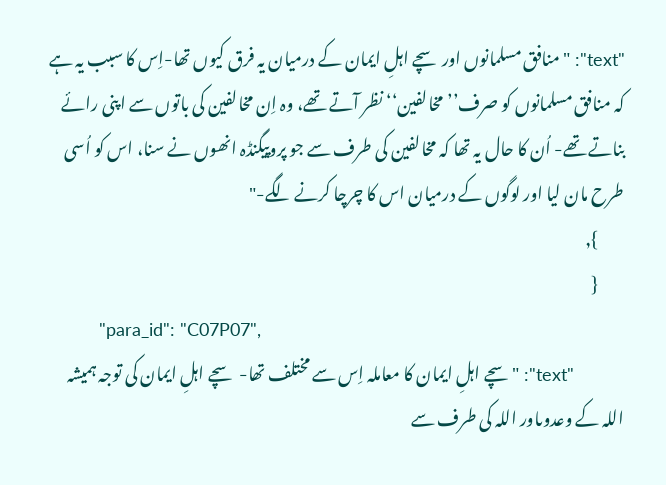"text": "منافق مسلمانوں اور سچے اہلِ ایمان کے درمیان یہ فرق کیوں تھا-اِس کا سبب یہ ہے کہ منافق مسلمانوں کو صرف’’مخالفین‘‘ نظر آتے تھے، وہ اِن مخالفین کی باتوں سے اپنی رائے بناتے تھے- اُن کا حال یہ تھا کہ مخالفین کی طرف سے جو پروپیگنڈہ انھوں نے سنا، اس کو اُسی طرح مان لیا اور لوگوں کے درمیان اس کا چرچا کرنے لگے-"
        },
        {
          "para_id": "C07P07",
          "text": "سچے اہلِ ایمان کا معاملہ اِس سے مختلف تھا- سچے اہلِ ایمان کی توجہ ہمیشہ اللہ کے وعدوںاور اللہ کی طرف سے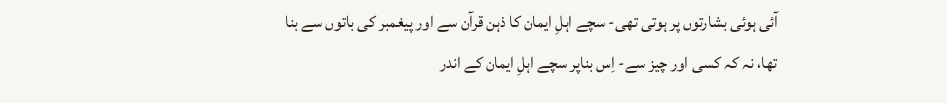آئی ہوئی بشارتوں پر ہوتی تھی- سچے اہلِ ایمان کا ذہن قرآن سے اور پیغمبر کی باتوں سے بنا تھا، نہ کہ کسی اور چیز سے- اِس بناپر سچے اہلِ ایمان کے اندر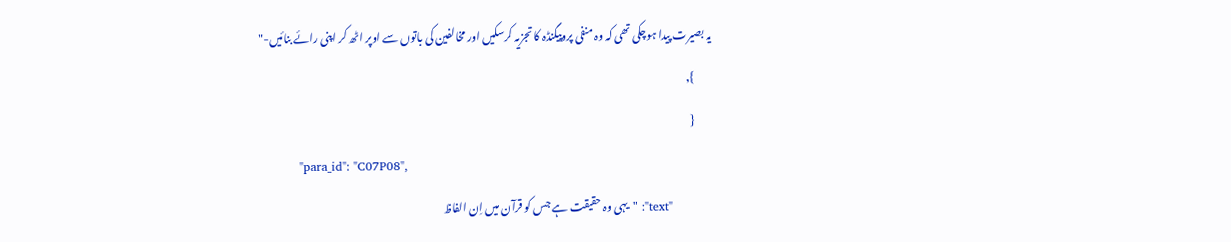یہ بصیرت پیدا ہوچکی تھی کہ وہ منفی پروپیگنڈہ کا تجزیہ کرسکیں اور مخالفین کی باتوں سے اوپر اٹھ کر اپنی رائے بنائیں-"
        },
        {
          "para_id": "C07P08",
          "text": "یہی وہ حقیقت ہے جس کو قرآن میں اِن الفاظ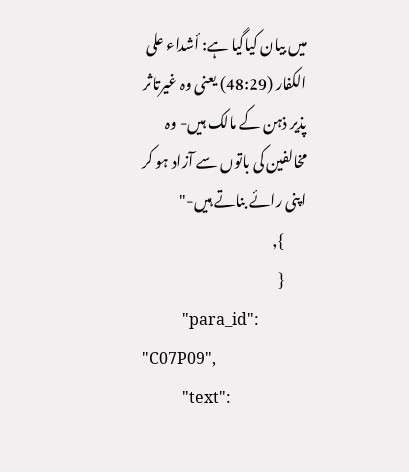میں بیان کیاگیا ہے: أشداء على الکفار (48:29) یعنی وہ غیرتاثر پذیر ذہن کے مالک ہیں- وہ مخالفین کی باتوں سے آزاد ہو کر اپنی رائے بناتے ہیں-"
        },
        {
          "para_id": "C07P09",
          "text":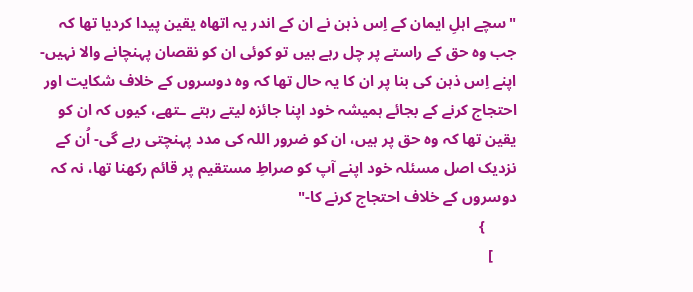"سچے اہلِ ایمان کے اِس ذہن نے ان کے اندر یہ اتھاہ یقین پیدا کردیا تھا کہ جب وہ حق کے راستے پر چل رہے ہیں تو کوئی ان کو نقصان پہنچانے والا نہیں- اپنے اِس ذہن کی بنا پر ان کا یہ حال تھا کہ وہ دوسروں کے خلاف شکایت اور احتجاج کرنے کے بجائے ہمیشہ خود اپنا جائزہ لیتے رہتے ـتھے، کیوں کہ ان کو یقین تھا کہ وہ حق پر ہیں، ان کو ضرور اللہ کی مدد پہنچتی رہے گی- اُن کے نزدیک اصل مسئلہ خود اپنے آپ کو صراطِ مستقیم پر قائم رکھنا تھا، نہ کہ دوسروں کے خلاف احتجاج کرنے کا-"
        }
      ]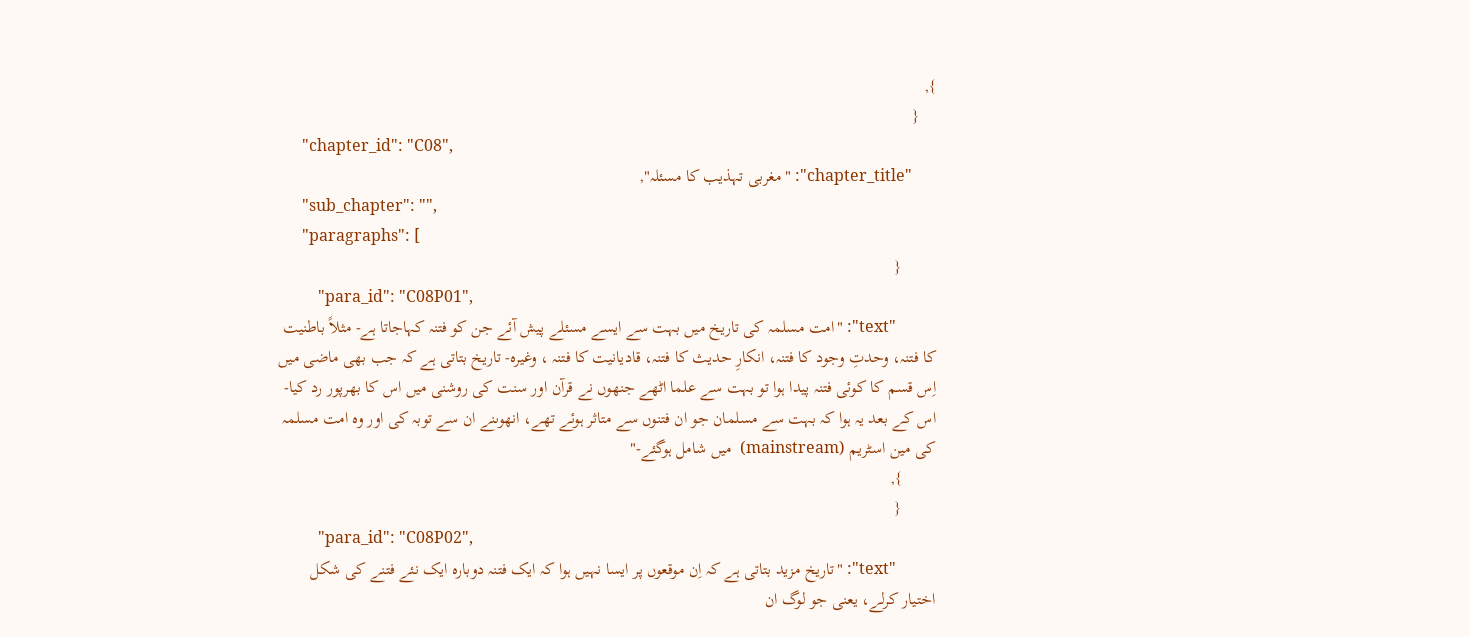},
    {
      "chapter_id": "C08",
      "chapter_title": "مغربی تہذیب کا مسئلہ",
      "sub_chapter": "",
      "paragraphs": [
        {
          "para_id": "C08P01",
          "text": "امت مسلمہ کی تاریخ میں بہت سے ایسے مسئلے پیش آئے جن کو فتنہ کہاجاتا ہے- مثلاً باطنیت کا فتنہ، وحدتِ وجود کا فتنہ، انکارِ حدیث کا فتنہ، قادیانیت کا فتنہ ، وغیرہ- تاریخ بتاتی ہے کہ جب بھی ماضی میں اِس قسم کا کوئی فتنہ پیدا ہوا تو بہت سے علما اٹھے جنھوں نے قرآن اور سنت کی روشنی میں اس کا بھرپور رد کیا- اس کے بعد یہ ہوا کہ بہت سے مسلمان جو ان فتنوں سے متاثر ہوئے تھے، انھوںنے ان سے توبہ کی اور وہ امت مسلمہ کی مین اسٹریم (mainstream)  میں شامل ہوگئے-"
        },
        {
          "para_id": "C08P02",
          "text": "تاریخ مزید بتاتی ہے کہ اِن موقعوں پر ایسا نہیں ہوا کہ ایک فتنہ دوبارہ ایک نئے فتنے کی شکل اختیار کرلے، یعنی جو لوگ ان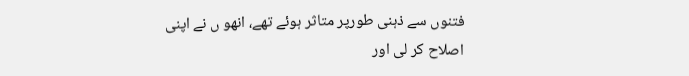فتنوں سے ذہنی طورپر متاثر ہوئے تھے، انھو ں نے اپنی اصلاح کر لی اور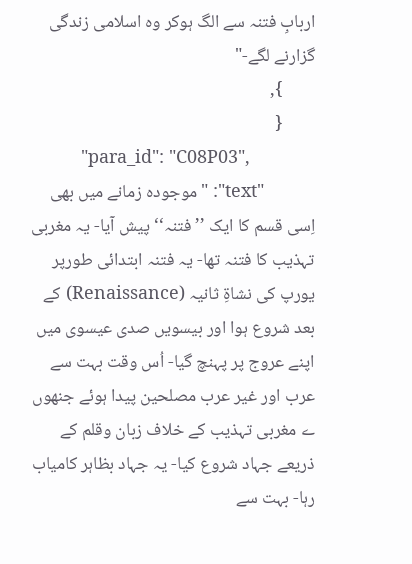اربابِ فتنہ سے الگ ہوکر وہ اسلامی زندگی گزارنے لگے-"
        },
        {
          "para_id": "C08P03",
          "text": "موجودہ زمانے میں بھی اِسی قسم کا ایک ’’فتنہ‘‘ پیش آیا- یہ مغربی تہذیب کا فتنہ تھا- یہ فتنہ ابتدائی طورپر یورپ کی نشاةِ ثانیہ (Renaissance) کے بعد شروع ہوا اور بیسویں صدی عیسوی میں اپنے عروج پر پہنچ گیا- اُس وقت بہت سے عرب اور غیر عرب مصلحین پیدا ہوئے جنھوں ے مغربی تہذیب کے خلاف زبان وقلم کے ذریعے جہاد شروع کیا- یہ جہاد بظاہر کامیاب رہا- بہت سے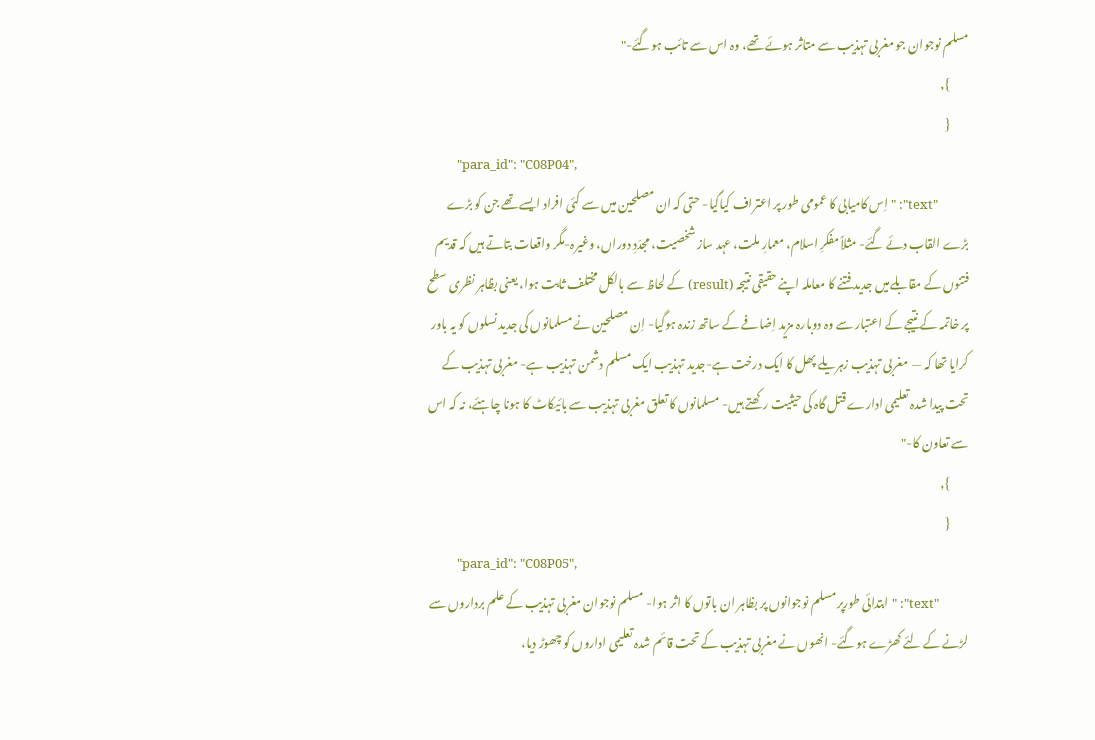مسلم نوجوان جو مغربی تہذیب سے متاثر ہوئے تھے، وہ اس سے تائب ہوگئے-"
        },
        {
          "para_id": "C08P04",
          "text": "اِس کامیابی کا عمومی طور پر اعتراف کیاگیا- حتی کہ ان مصلحین میں سے کئی افراد ایسے تھے جن کو بڑے بڑے القاب دئے گئے- مثلاً مفکرِ اسلام، معمارِ ملت، عہد ساز شخصیت، مجدّدِ دوراں، وغیرہ-مگر واقعات بتاتے ہیں کہ قدیم فتنوں کے مقابلےمیں جدید فتنے کا معاملہ اپنے حقیقی نتیجہ (result) کے لحاظ سے بالکل مختلف ثابت ہوا، یعنی بظاہر نظری سطح پر خاتمہ کے نتیجے کے اعتبار سے وہ دوبارہ مزید اِضافے کے ساتھ زندہ ہوگیا- اِن مصلحین نے مسلمانوں کی جدید نسلوں کو یہ باور کرایا تھا کہ —  مغربی تہذیب زہریلے پھل کا ایک درخت ہے-جدید تہذیب ایک مسلم دشمن تہذیب ہے- مغربی تہذیب کے تحت پیدا شدہ تعلیمی ادارے قتل گاہ کی حیثیت رکھتے ہیں- مسلمانوں کا تعلق مغربی تہذیب سے بائیکاٹ کا ہونا چاہئے، نہ کہ اس سے تعاون کا-"
        },
        {
          "para_id": "C08P05",
          "text": "ابتدائی طورپر مسلم نوجوانوں پر بظاہر ان باتوں کا اثر ہوا- مسلم نوجوان مغربی تہذیب کے علم برداروں سے لڑنے کے لئے کھڑے ہوگئے- انھوں نے مغربی تہذیب کے تحت قائم شدہ تعلیمی اداروں کو چھوڑ دیا،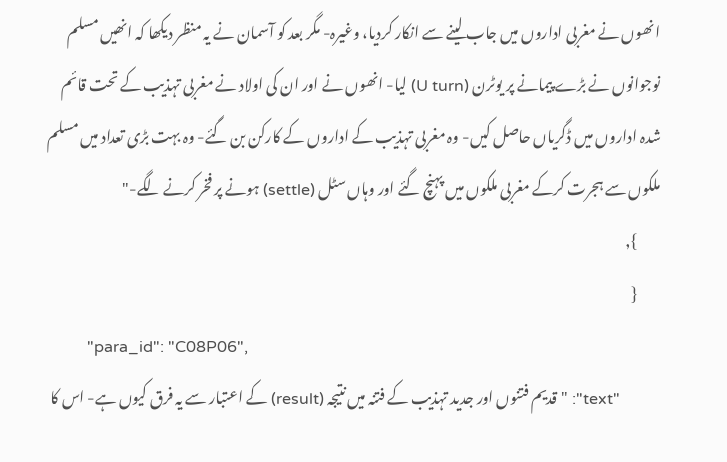انھوں نے مغربی اداروں میں جاب لینے سے انکار کردیا، وغیرہ- مگر بعد کو آسمان نے یہ منظر دیکھا کہ انھیں مسلم نوجوانوں نے بڑے پیمانے پر یوٹرن (U turn) لیا- انھوں نے اور ان کی اولاد نے مغربی تہذیب کے تحت قائم شدہ اداروں میں ڈگریاں حاصل کیں- وہ مغربی تہذیب کے اداروں کے کارکن بن گئے- وہ بہت بڑی تعداد میں مسلم ملکوں سے ہجرت کرکے مغربی ملکوں میں پہنچ گئے اور وہاں سٹل (settle) ہونے پر فخر کرنے لگے-"
        },
        {
          "para_id": "C08P06",
          "text": "قدیم فتنوں اور جدید تہذیب کے فتنہ میں نتیجہ (result) کے اعتبار سے یہ فرق کیوں ہے- اس کا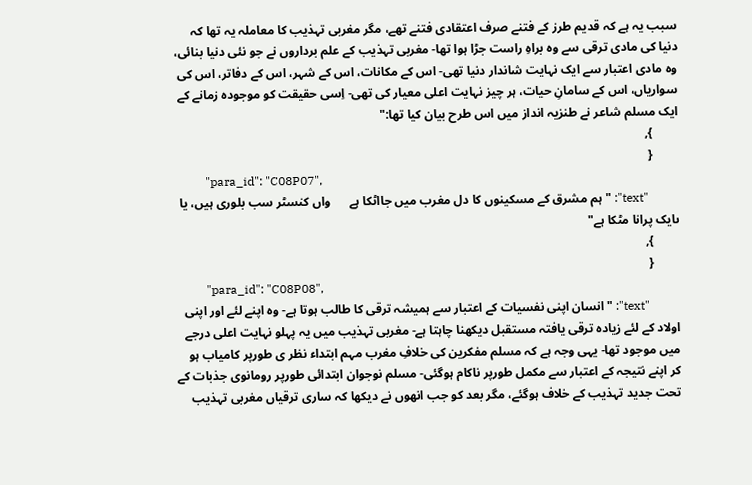سبب یہ ہے کہ قدیم طرز کے فتنے صرف اعتقادی فتنے تھے، مگر مغربی تہذیب کا معاملہ یہ تھا کہ دنیا کی مادی ترقی سے وہ براہِ راست جڑا ہوا تھا- مغربی تہذیب کے علم برداروں نے جو نئی دنیا بنائی، وہ مادی اعتبار سے ایک نہایت شاندار دنیا تھی- اس کے مکانات، اس کے شہر، اس کے دفاتر، اس کی سواریاں، اس کے سامانِ حیات، ہر چیز نہایت اعلی معیار کی تھی- اِسی حقیقت کو موجودہ زمانے کے ایک مسلم شاعر نے طنزیہ انداز میں اس طرح بیان کیا تھا:"
        },
        {
          "para_id": "C08P07",
          "text": "ہم مشرق کے مسکینوں کا دل مغرب میں جااٹکا ہے      واں کنسٹر سب بلوری ہیں، یا ںایک پرانا مٹکا ہے"
        },
        {
          "para_id": "C08P08",
          "text": "انسان اپنی نفسیات کے اعتبار سے ہمیشہ ترقی کا طالب ہوتا ہے- وہ اپنے لئے اور اپنی اولاد کے لئے زیادہ ترقی یافتہ مستقبل دیکھنا چاہتا ہے- مغربی تہذیب میں یہ پہلو نہایت اعلی درجے میں موجود تھا- یہی وجہ ہے کہ مسلم مفکرین کی خلافِ مغرب مہم ابتداء نظر ی طورپر کامیاب ہو کر اپنے نتیجہ کے اعتبار سے مکمل طورپر ناکام ہوگئی- مسلم نوجوان ابتدائی طورپر رومانوی جذبات کے تحت جدید تہذیب کے خلاف ہوگئے، مگر بعد کو جب انھوں نے دیکھا کہ ساری ترقیاں مغربی تہذیب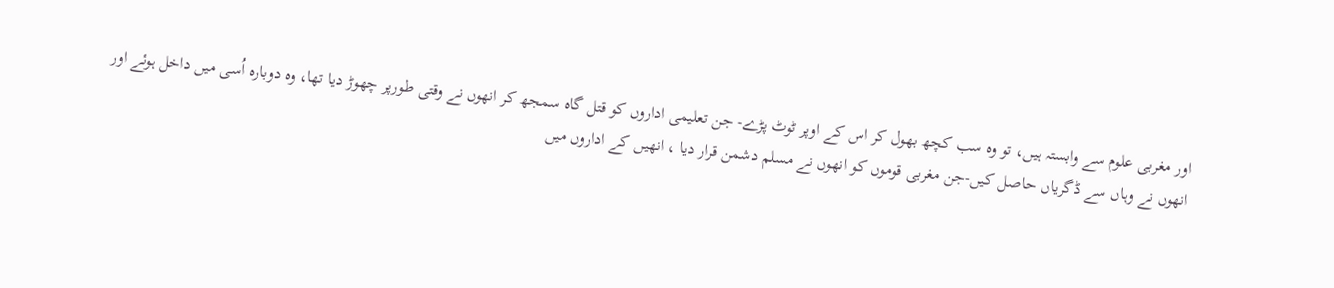اور مغربی علوم سے وابستہ ہیں، تو وہ سب کچھ بھول کر اس کے اوپر ٹوٹ پڑے- جن تعلیمی اداروں کو قتل گاہ سمجھ کر انھوں نے وقتی طورپر چھوڑ دیا تھا، وہ دوبارہ اُسی میں داخل ہوئے اور انھوں نے وہاں سے ڈگریاں حاصل کیں-جن مغربی قوموں کو انھوں نے مسلم دشمن قرار دیا ، انھیں کے اداروں میں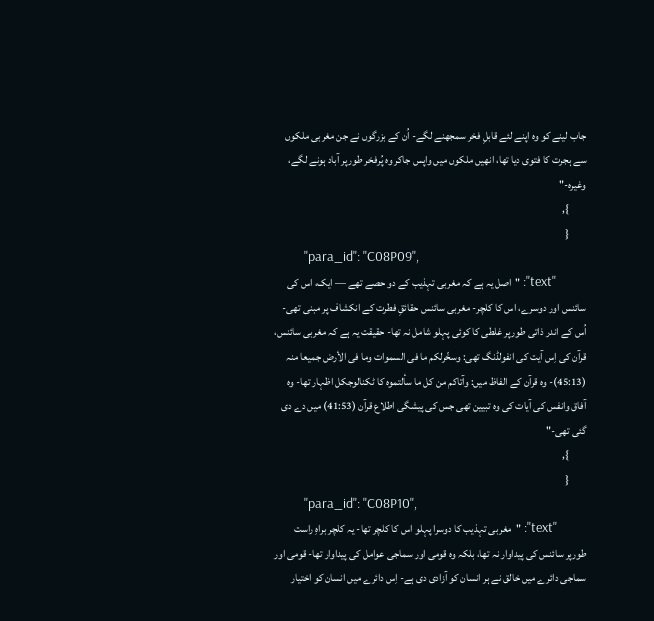جاب لینے کو وہ اپنے لئے قابلِ فخر سمجھنے لگے- اُن کے بزرگوں نے جن مغربی ملکوں سے ہجرت کا فتوی دیا تھا، انھیں ملکوں میں واپس جاکر وہ پُرفخر طورپر آباد ہونے لگے، وغیرہ-"
        },
        {
          "para_id": "C08P09",
          "text": "اصل یہ ہے کہ مغربی تہذیب کے دو حصے تھے — ایک، اس کی سائنس اور دوسرے، اس کا کلچر- مغربی سائنس حقائقِ فطرت کے انکشاف پر مبنی تھی- اُس کے اندر ذاتی طورپر غلطی کا کوئی پہلو شامل نہ تھا- حقیقت یہ ہے کہ مغربی سائنس، قرآن کی اِس آیت کی انفولڈنگ تھی: وسخّرلکم ما فی السموات وما فی الأرض جمیعا منہ (45:13)- وہ قرآن کے الفاظ میں: وآتاکم من کل ما سألتموہ کا ٹکنالوجکل اظہار تھا- وہ آفاق وانفس کی آیات کی وہ تبیین تھی جس کی پیشگی اطلاع قرآن (41:53) میں دے دی گئی تھی-"
        },
        {
          "para_id": "C08P10",
          "text": "مغربی تہذیب کا دوسرا پہلو اس کا کلچر تھا- یہ کلچر براہِ راست طورپر سائنس کی پیداوار نہ تھا، بلکہ وہ قومی اور سماجی عوامل کی پیداوار تھا- قومی اور سماجی دائرے میں خالق نے ہر انسان کو آزادی دی ہے- اِس دائرے میں انسان کو اختیار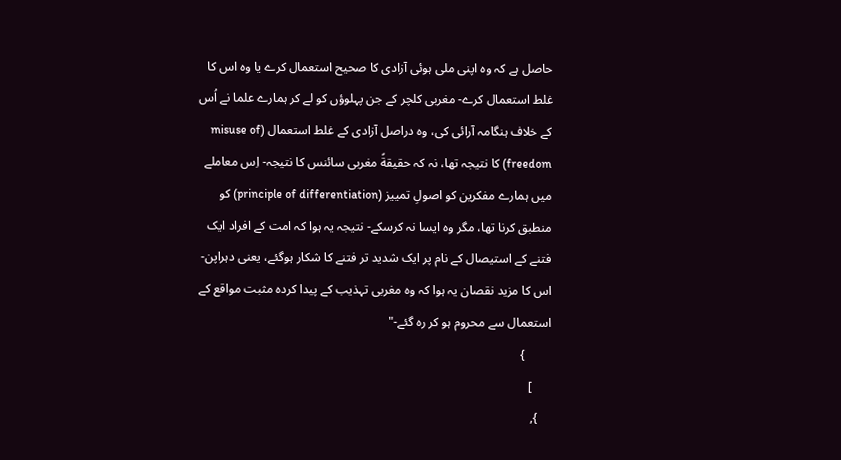حاصل ہے کہ وہ اپنی ملی ہوئی آزادی کا صحیح استعمال کرے یا وہ اس کا غلط استعمال کرے- مغربی کلچر کے جن پہلوؤں کو لے کر ہمارے علما نے اُس کے خلاف ہنگامہ آرائی کی، وہ دراصل آزادی کے غلط استعمال (misuse of freedom) کا نتیجہ تھا، نہ کہ حقیقةً مغربی سائنس کا نتیجہ- اِس معاملے میں ہمارے مفکرین کو اصولِ تمییز (principle of differentiation) کو منطبق کرنا تھا، مگر وہ ایسا نہ کرسکے- نتیجہ یہ ہوا کہ امت کے افراد ایک فتنے کے استیصال کے نام پر ایک شدید تر فتنے کا شکار ہوگئے، یعنی دہراپن- اس کا مزید نقصان یہ ہوا کہ وہ مغربی تہذیب کے پیدا کردہ مثبت مواقع کے استعمال سے محروم ہو کر رہ گئے-"
        }
      ]
    },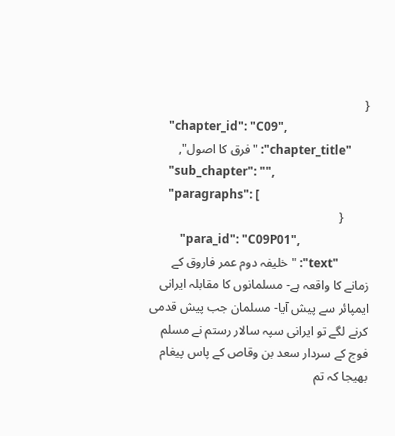{
      "chapter_id": "C09",
      "chapter_title": "فرق کا اصول",
      "sub_chapter": "",
      "paragraphs": [
        {
          "para_id": "C09P01",
          "text": "خلیفہ دوم عمر فاروق کے زمانے کا واقعہ ہے- مسلمانوں کا مقابلہ ایرانی ایمپائر سے پیش آیا- مسلمان جب پیش قدمی کرنے لگے تو ایرانی سپہ سالار رستم نے مسلم فوج کے سردار سعد بن وقاص کے پاس پیغام بھیجا کہ تم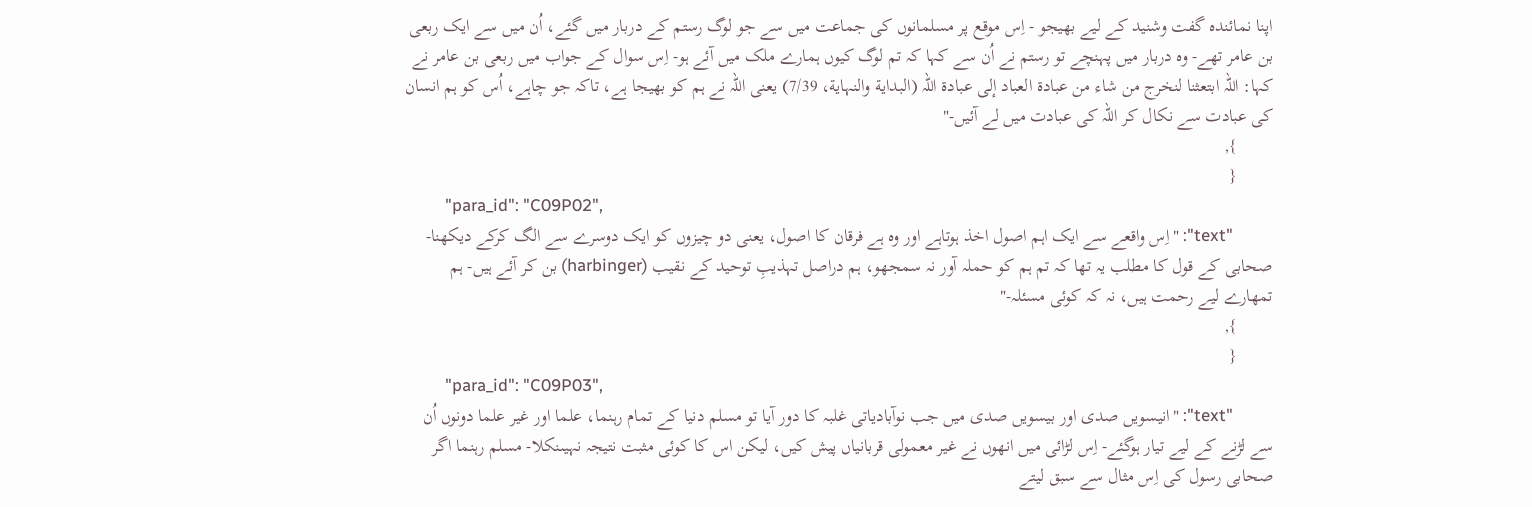اپنا نمائندہ گفت وشنید کے لیے بھیجو - اِس موقع پر مسلمانوں کی جماعت میں سے جو لوگ رستم کے دربار میں گئے، اُن میں سے ایک ربعی بن عامر تھے- وہ دربار میں پہنچے تو رستم نے اُن سے کہا کہ تم لوگ کیوں ہمارے ملک میں آئے ہو- اِس سوال کے جواب میں ربعی بن عامر نے کہا: اللہ ابتعثنا لنخرج من شاء من عبادة العباد إلى عبادة اللہ (البدایة والنہایة، 7/39) یعنی اللہ نے ہم کو بھیجا ہے، تاکہ جو چاہے، اُس کو ہم انسان کی عبادت سے نکال کر اللہ کی عبادت میں لے آئیں-"
        },
        {
          "para_id": "C09P02",
          "text": "اِس واقعے سے ایک اہم اصول اخذ ہوتاہے اور وہ ہے فرقان کا اصول، یعنی دو چیزوں کو ایک دوسرے سے الگ کرکے دیکھنا- صحابی کے قول کا مطلب یہ تھا کہ تم ہم کو حملہ آور نہ سمجھو، ہم دراصل تہذیبِ توحید کے نقیب (harbinger) بن کر آئے ہیں- ہم تمھارے لیے رحمت ہیں، نہ کہ کوئی مسئلہ-"
        },
        {
          "para_id": "C09P03",
          "text": "انیسویں صدی اور بیسویں صدی میں جب نوآبادیاتی غلبہ کا دور آیا تو مسلم دنیا کے تمام رہنما، علما اور غیر علما دونوں اُن سے لڑنے کے لیے تیار ہوگئے- اِس لڑائی میں انھوں نے غیر معمولی قربانیاں پیش کیں، لیکن اس کا کوئی مثبت نتیجہ نہیںنکلا- مسلم رہنما اگر صحابی رسول کی اِس مثال سے سبق لیتے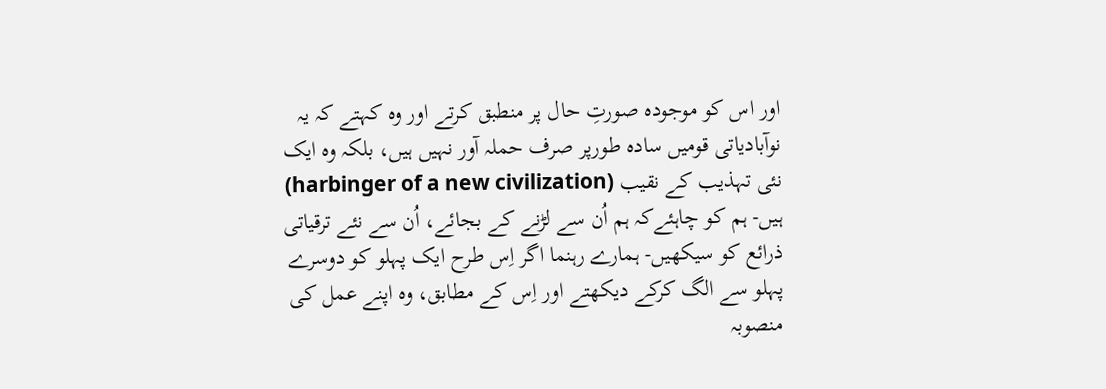اور اس کو موجودہ صورتِ حال پر منطبق کرتے اور وہ کہتے کہ یہ نوآبادیاتی قومیں سادہ طورپر صرف حملہ آور نہیں ہیں، بلکہ وہ ایک نئی تہذیب کے نقیب (harbinger of a new civilization) ہیں- ہم کو چاہئےکہ ہم اُن سے لڑنے کے بجائے، اُن سے نئے ترقیاتی ذرائع کو سیکھیں- ہمارے رہنما اگر اِس طرح ایک پہلو کو دوسرے پہلو سے الگ کرکے دیکھتے اور اِس کے مطابق، وہ اپنے عمل کی منصوبہ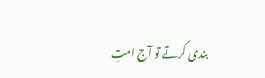بندی کرتے تو آج امتِ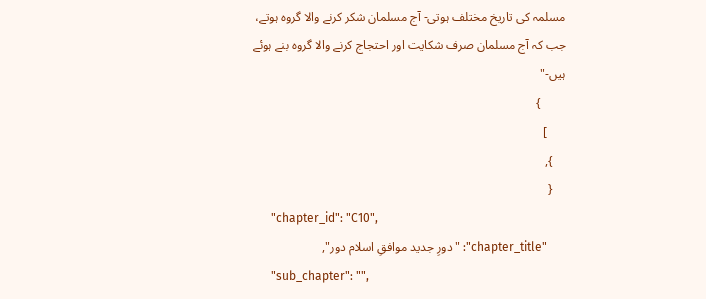مسلمہ کی تاریخ مختلف ہوتی- آج مسلمان شکر کرنے والا گروہ ہوتے، جب کہ آج مسلمان صرف شکایت اور احتجاج کرنے والا گروہ بنے ہوئے ہیں-"
        }
      ]
    },
    {
      "chapter_id": "C10",
      "chapter_title": "دورِ جدید موافقِ اسلام دور",
      "sub_chapter": "",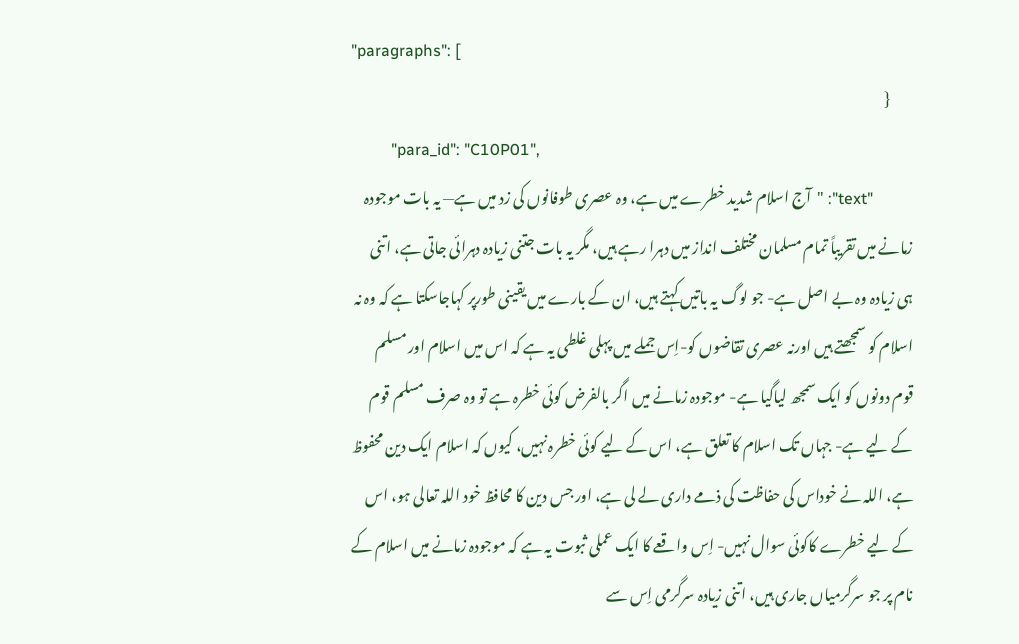"paragraphs": [
        {
          "para_id": "C10P01",
          "text": "آج اسلام شدید خطرے میں ہے، وہ عصری طوفانوں کی زد میں ہے— یہ بات موجودہ زمانے میں تقریباً تمام مسلمان مختلف انداز میں دہرا رہے ہیں، مگر یہ بات جتنی زیادہ دہرائی جاتی ہے، اتنی ہی زیادہ وہ بے اصل ہے- جو لوگ یہ باتیں کہتے ہیں، ان کے بارے میں یقینی طورپر کہاجاسکتا ہے کہ وہ نہ اسلام کو سمجھتے ہیں اورنہ عصری تقاضوں کو-اِس جملے میں پہلی غلطی یہ ہے کہ اس میں اسلام اور مسلم قوم دونوں کو ایک سمجھ لیاگیا ہے- موجودہ زمانے میں اگر بالفرض کوئی خطرہ ہے تو وہ صرف مسلم قوم کے لیے ہے- جہاں تک اسلام کا تعلق ہے، اس کے لیے کوئی خطرہ نہیں، کیوں کہ اسلام ایک دین محفوظ ہے، اللہ نے خوداس کی حفاظت کی ذمے داری لے لی ہے، اور جس دین کا محافظ خود اللہ تعالی ہو، اس کے لیے خطرے کاکوئی سوال نہیں- اِس واقعے کا ایک عملی ثبوت یہ ہے کہ موجودہ زمانے میں اسلام کے نام پر جو سرگرمیاں جاری ہیں، اتنی زیادہ سرگرمی اِس سے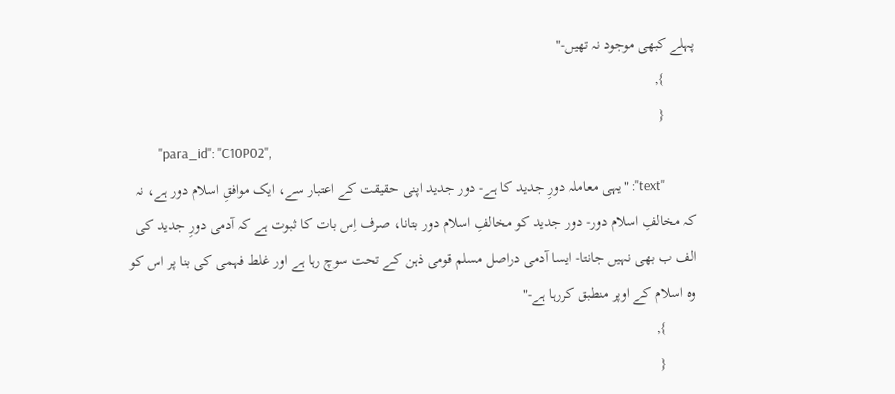پہلے کبھی موجود نہ تھیں-"
        },
        {
          "para_id": "C10P02",
          "text": "یہی معاملہ دورِ جدید کا ہے- دور جدید اپنی حقیقت کے اعتبار سے، ایک موافقِ اسلام دور ہے، نہ کہ مخالفِ اسلام دور- دور جدید کو مخالفِ اسلام دور بتانا، صرف اِس بات کا ثبوت ہے کہ آدمی دورِ جدید کی الف ب بھی نہیں جانتا- ایسا آدمی دراصل مسلم قومی ذہن کے تحت سوچ رہا ہے اور غلط فہمی کی بنا پر اس کو وہ اسلام کے اوپر منطبق کررہا ہے-"
        },
        {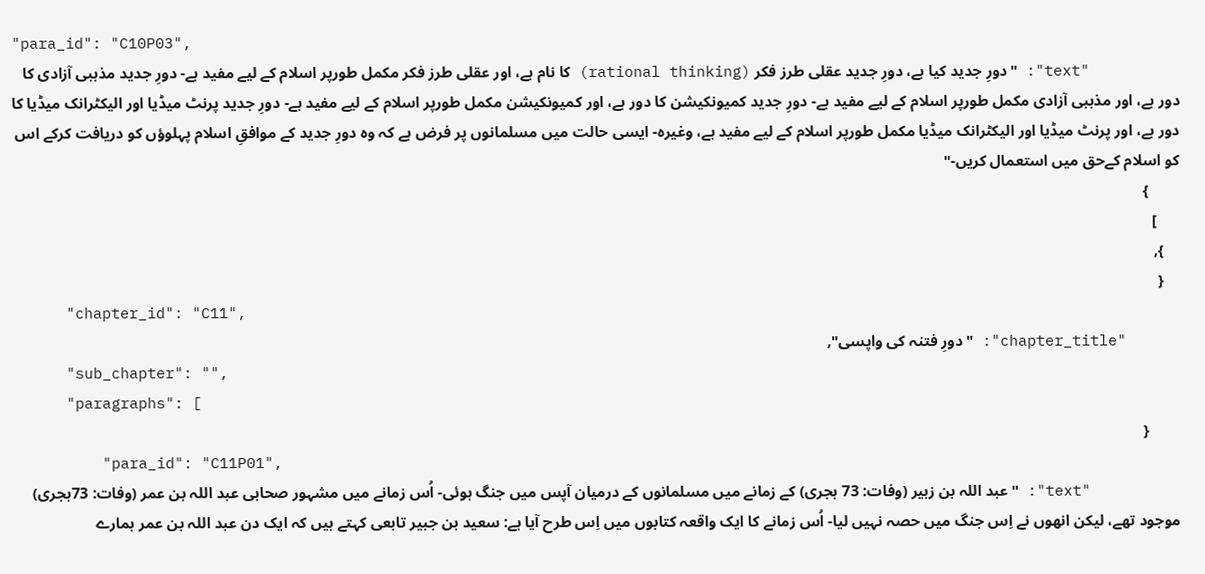"para_id": "C10P03",
          "text": "دورِ جدید کیا ہے، دورِ جدید عقلی طرز فکر (rational thinking) کا نام ہے، اور عقلی طرز فکر مکمل طورپر اسلام کے لیے مفید ہے- دورِ جدید مذہبی آزادی کا دور ہے، اور مذہبی آزادی مکمل طورپر اسلام کے لیے مفید ہے- دورِ جدید کمیونکیشن کا دور ہے، اور کمیونکیشن مکمل طورپر اسلام کے لیے مفید ہے- دورِ جدید پرنٹ میڈیا اور الیکٹرانک میڈیا کا دور ہے، اور پرنٹ میڈیا اور الیکٹرانک میڈیا مکمل طورپر اسلام کے لیے مفید ہے، وغیرہ- ایسی حالت میں مسلمانوں پر فرض ہے کہ وہ دورِ جدید کے موافقِ اسلام پہلوؤں کو دریافت کرکے اس کو اسلام کےحق میں استعمال کریں-"
        }
      ]
    },
    {
      "chapter_id": "C11",
      "chapter_title": "دورِ فتنہ کی واپسی",
      "sub_chapter": "",
      "paragraphs": [
        {
          "para_id": "C11P01",
          "text": "عبد اللہ بن زبیر (وفات: 73 ہجری) کے زمانے میں مسلمانوں کے درمیان آپس میں جنگ ہوئی- اُس زمانے میں مشہور صحابی عبد اللہ بن عمر (وفات: 73ہجری) موجود تھے، لیکن انھوں نے اِس جنگ میں حصہ نہیں لیا- اُس زمانے کا ایک واقعہ کتابوں میں اِس طرح آیا ہے: سعید بن جبیر تابعی کہتے ہیں کہ ایک دن عبد اللہ بن عمر ہمارے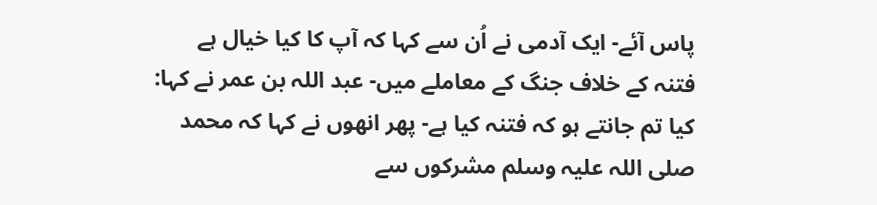پاس آئے- ایک آدمی نے اُن سے کہا کہ آپ کا کیا خیال ہے فتنہ کے خلاف جنگ کے معاملے میں- عبد اللہ بن عمر نے کہا: کیا تم جانتے ہو کہ فتنہ کیا ہے- پھر انھوں نے کہا کہ محمد صلی اللہ علیہ وسلم مشرکوں سے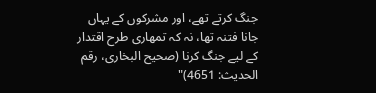جنگ کرتے تھے، اور مشرکوں کے یہاں جانا فتنہ تھا، نہ کہ تمھاری طرح اقتدار کے لیے جنگ کرنا (صحیح البخاری، رقم الحدیث: 4651)"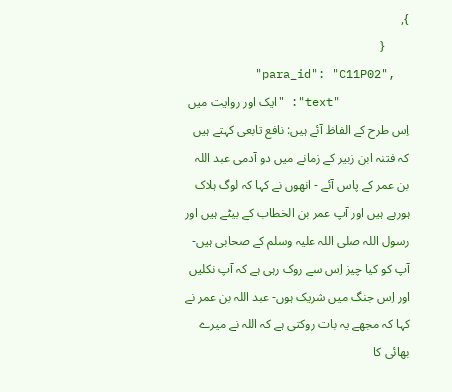},
        {
          "para_id": "C11P02",
          "text": "ایک اور روایت میں اِس طرح کے الفاظ آئے ہیں: نافع تابعی کہتے ہیں کہ فتنہ ابن زبیر کے زمانے میں دو آدمی عبد اللہ بن عمر کے پاس آئے - انھوں نے کہا کہ لوگ ہلاک ہورہے ہیں اور آپ عمر بن الخطاب کے بیٹے ہیں اور رسول اللہ صلی اللہ علیہ وسلم کے صحابی ہیں- آپ کو کیا چیز اِس سے روک رہی ہے کہ آپ نکلیں اور اِس جنگ میں شریک ہوں- عبد اللہ بن عمر نے کہا کہ مجھے یہ بات روکتی ہے کہ اللہ نے میرے بھائی کا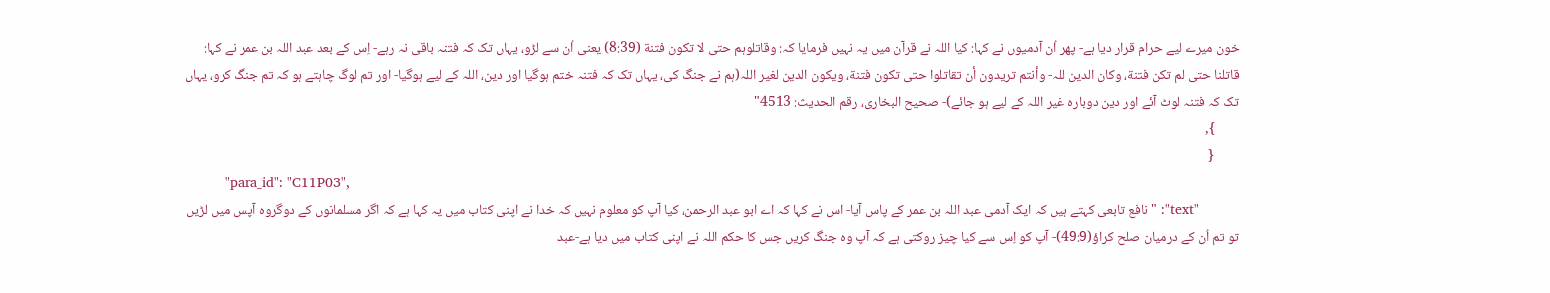خون میرے لیے حرام قرار دیا ہے- پھر اُن آدمیوں نے کہا: کیا اللہ نے قرآن میں یہ نہیں فرمایا کہ: وقاتلوہم حتى لا تکون فتنة (8:39) یعنی اُن سے لڑو، یہاں تک کہ فتنہ باقی نہ رہے- اِس کے بعد عبد اللہ بن عمر نے کہا: قاتلنا حتى لم تکن فتنة، وکان الدین للہ- وأنتم تریدون أن تقاتلوا حتى تکون فتنة، ویکون الدین لغیر اللہ(ہم نے جنگ کی، یہاں تک کہ فتنہ ختم ہوگیا اور دین، اللہ کے لیے ہوگیا- اور تم لوگ چاہتے ہو کہ تم جنگ کرو، یہاں تک کہ فتنہ لوٹ آئے اور دین دوبارہ غیر اللہ کے لیے ہو جائے)- صحیح البخاری، رقم الحدیث: 4513"
        },
        {
          "para_id": "C11P03",
          "text": "نافع تابعی کہتے ہیں کہ ایک آدمی عبد اللہ بن عمر کے پاس آیا- اس نے کہا کہ اے ابو عبد الرحمن، کیا آپ کو معلوم نہیں کہ خدا نے اپنی کتاب میں یہ کہا ہے کہ اگر مسلمانوں کے دوگروہ آپس میں لڑیں تو تم اُن کے درمیان صلح کراؤ(49:9)- آپ کو اِس سے کیا چیز روکتی ہے کہ آپ وہ جنگ کریں جس کا حکم اللہ نے اپنی کتاب میں دیا ہے-عبد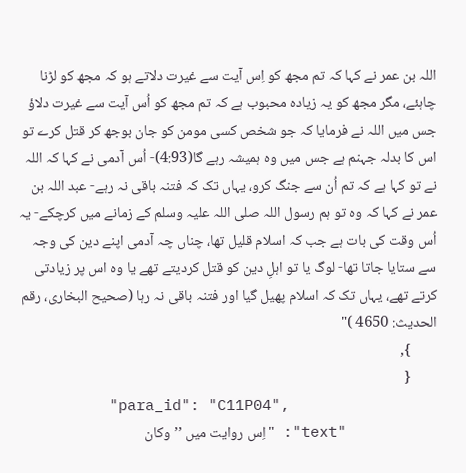اللہ بن عمر نے کہا کہ تم مجھ کو اِس آیت سے غیرت دلاتے ہو کہ مجھ کو لڑنا چاہئے، مگر مجھ کو یہ زیادہ محبوب ہے کہ تم مجھ کو اُس آیت سے غیرت دلاؤ جس میں اللہ نے فرمایا کہ جو شخص کسی مومن کو جان بوجھ کر قتل کرے تو اس کا بدلہ جہنم ہے جس میں وہ ہمیشہ رہے گا(4:93)- اُس آدمی نے کہا کہ اللہ نے تو کہا ہے کہ تم اُن سے جنگ کرو، یہاں تک کہ فتنہ باقی نہ رہے- عبد اللہ بن عمر نے کہا کہ وہ تو ہم رسول اللہ صلی اللہ علیہ وسلم کے زمانے میں کرچکے- یہ اُس وقت کی بات ہے جب کہ اسلام قلیل تھا، چناں چہ آدمی اپنے دین کی وجہ سے ستایا جاتا تھا- لوگ یا تو اہلِ دین کو قتل کردیتے تھے یا وہ اس پر زیادتی کرتے تھے، یہاں تک کہ اسلام پھیل گیا اور فتنہ باقی نہ رہا (صحیح البخاری، رقم الحدیث: 4650 )"
        },
        {
          "para_id": "C11P04",
          "text": "اِس روایت میں ’’وکان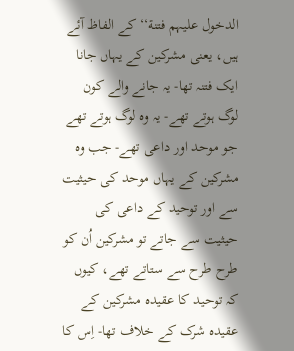الدخول علیہم فتنة‘‘ کے الفاظ آئے ہیں، یعنی مشرکین کے یہاں جانا ایک فتنہ تھا- یہ جانے والے کون لوگ ہوتے تھے- یہ وہ لوگ ہوتے تھے جو موحد اور داعی تھے- جب وہ مشرکین کے یہاں موحد کی حیثیت سے اور توحید کے داعی کی حیثیت سے جاتے تو مشرکین اُن کو طرح طرح سے ستاتے تھے، کیوں کہ توحید کا عقیدہ مشرکین کے عقیدہ شرک کے خلاف تھا- اِس کا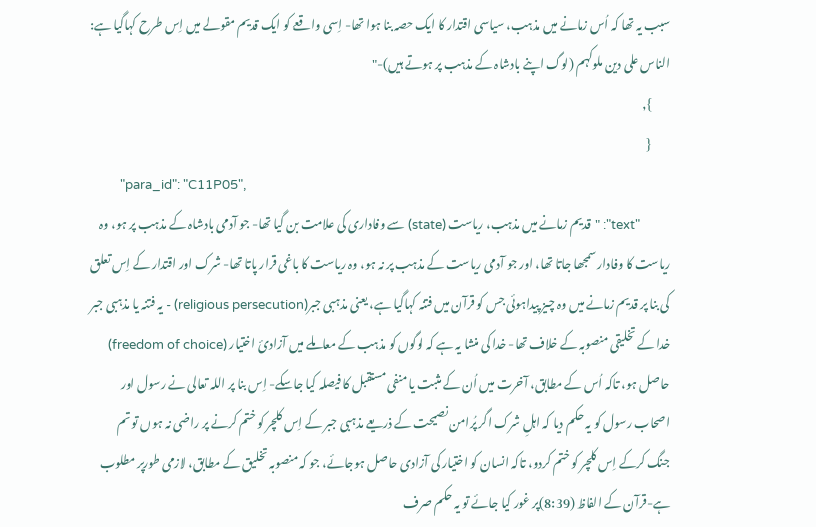سبب یہ تھا کہ اُس زمانے میں مذہب، سیاسی اقتدار کا ایک حصہ بنا ہوا تھا- اِسی واقعے کو ایک قدیم مقولے میں اِس طرح کہاگیا ہے: الناس على دین ملوکہم (لوگ اپنے بادشاہ کے مذہب پر ہوتے ہیں)-"
        },
        {
          "para_id": "C11P05",
          "text": "قدیم زمانے میں مذہب، ریاست (state) سے وفاداری کی علامت بن گیا تھا- جو آدمی بادشاہ کے مذہب پر ہو، وہ ریاست کا وفادار سمجھا جاتا تھا، اور جو آدمی ریاست کے مذہب پر نہ ہو، وہ ریاست کا باغی قرار پاتا تھا- شرک اور اقتدار کے اِس تعلق کی بنا پر قدیم زمانے میں وہ چیز پیداہوئی جس کو قرآن میں فتنہ کہاگیا ہے، یعنی مذہبی جبر(religious persecution) - یہ فتنہ یا مذہبی جبر خدا کے تخلیقی منصوبہ کے خلاف تھا- خدا کی منشا یہ ہے کہ لوگوں کو مذہب کے معاملے میں آزادئ اختیار (freedom of choice) حاصل ہو، تاکہ اُس کے مطابق، آخرت میں اُن کے مثبت یا منفی مستقبل کا فیصلہ کیا جاسکے- اِس بنا پر اللہ تعالی نے رسول اور اصحاب رسول کو یہ حکم دیا کہ اہلِ شرک اگر پُرامن نصیحت کے ذریعے مذہبی جبر کے اِس کلچر کو ختم کرنے پر راضی نہ ہوں تو تم جنگ کرکے اِس کلچر کو ختم کردو، تاکہ انسان کو اختیار کی آزادی حاصل ہوجائے، جو کہ منصوبہ تخلیق کے مطابق، لازمی طورپر مطلوب ہے-قرآن کے الفاظ (8:39)پر غور کیا جائے تو یہ حکم صرف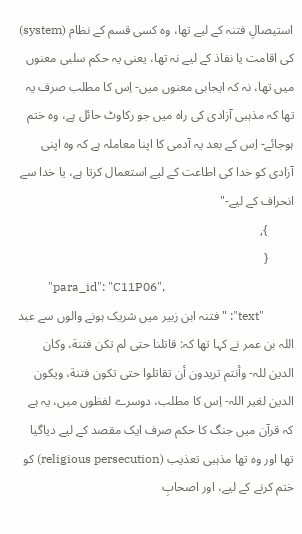استیصالِ فتنہ کے لیے تھا، وہ کسی قسم کے نظام (system) کی اقامت یا نفاذ کے لیے نہ تھا، یعنی یہ حکم سلبی معنوں میں تھا، نہ کہ ایجابی معنوں میں- اِس کا مطلب صرف یہ تھا کہ مذہبی آزادی کی راہ میں جو رکاوٹ حائل ہے، وہ ختم ہوجائے- اِس کے بعد یہ آدمی کا اپنا معاملہ ہے کہ وہ اپنی آزادی کو خدا کی اطاعت کے لیے استعمال کرتا ہے، یا خدا سے انحراف کے لیے-"
        },
        {
          "para_id": "C11P06",
          "text": "فتنہ ابن زبیر میں شریک ہونے والوں سے عبد اللہ بن عمر نے کہا تھا کہ: قاتلنا حتى لم تکن فتنة، وکان الدین للہ- وأنتم تریدون أن تقاتلوا حتى تکون فتنة، ویکون الدین لغیر اللہ- اِس کا مطلب، دوسرے لفظوں میں، یہ ہے کہ قرآن میں جنگ کا حکم صرف ایک مقصد کے لیے دیاگیا تھا اور وہ تھا مذہبی تعذیب (religious persecution) کو ختم کرنے کے لیے، اور اصحابِ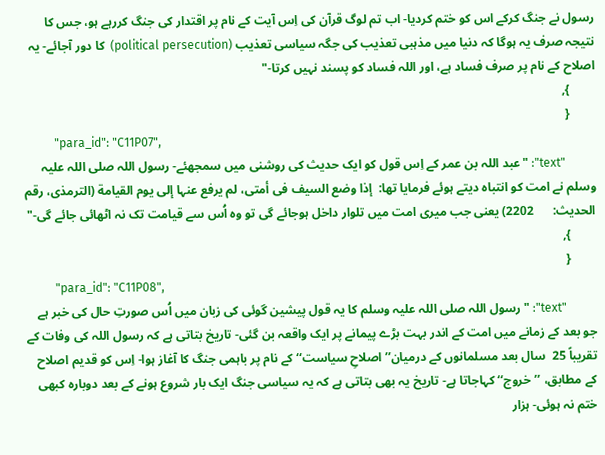رسول نے جنگ کرکے اس کو ختم کردیا- اب تم لوگ قرآن کی اِس آیت کے نام پر اقتدار کی جنگ کررہے ہو، جس کا نتیجہ صرف یہ ہوگا کہ دنیا میں مذہبی تعذیب کی جگہ سیاسی تعذیب (political persecution)  کا دور آجائے- یہ اصلاح کے نام پر صرف فساد ہے، اور اللہ فساد کو پسند نہیں کرتا-"
        },
        {
          "para_id": "C11P07",
          "text": "عبد اللہ بن عمر کے اِس قول کو ایک حدیث کی روشنی میں سمجھئے- رسول اللہ صلی اللہ علیہ وسلم نے امت کو انتباہ دیتے ہوئے فرمایا تھا:  إذا وضع السیف فی أمتی، لم یرفع عنہا إلى یوم القیامة (الترمذی، رقم الحدیث:      2202) یعنی جب میری امت میں تلوار داخل ہوجائے گی تو وہ اُس سے قیامت تک نہ اٹھائی جائے گی-"
        },
        {
          "para_id": "C11P08",
          "text": "رسول اللہ صلی اللہ علیہ وسلم کا یہ قول پیشین گوئی کی زبان میں اُس صورتِ حال کی خبر ہے جو بعد کے زمانے میں امت کے اندر بہت بڑے پیمانے پر ایک واقعہ بن گئی- تاریخ بتاتی ہے کہ رسول اللہ کی وفات کے تقریباً 25  سال بعد مسلمانوں کے درمیان’’اصلاحِ سیاست‘‘ کے نام پر باہمی جنگ کا آغاز ہوا- اِس کو قدیم اصلاح کے مطابق، ’’خروج‘‘ کہاجاتا ہے- تاریخ یہ بھی بتاتی ہے کہ یہ سیاسی جنگ ایک بار شروع ہونے کے بعد دوبارہ کبھی ختم نہ ہوئی- ہزار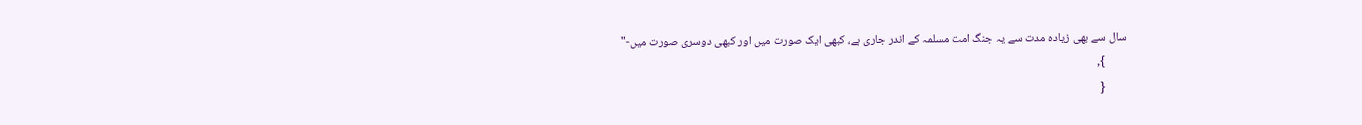سال سے بھی زیادہ مدت سے یہ جنگ امت مسلمہ کے اندر جاری ہے، کبھی ایک صورت میں اور کبھی دوسری صورت میں-"
        },
        {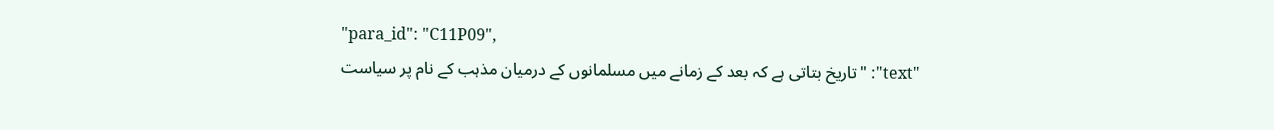"para_id": "C11P09",
          "text": "تاریخ بتاتی ہے کہ بعد کے زمانے میں مسلمانوں کے درمیان مذہب کے نام پر سیاست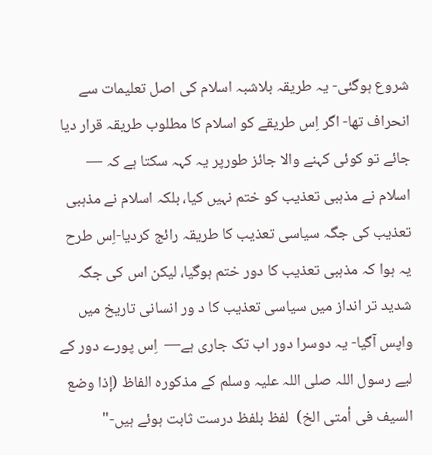شروع ہوگئی- یہ طریقہ بلاشبہ اسلام کی اصل تعلیمات سے انحراف تھا- اگر اِس طریقے کو اسلام کا مطلوب طریقہ قرار دیا جائے تو کوئی کہنے والا جائز طورپر یہ کہہ سکتا ہے کہ —  اسلام نے مذہبی تعذیب کو ختم نہیں کیا، بلکہ اسلام نے مذہبی تعذیب کی جگہ سیاسی تعذیب کا طریقہ رائج کردیا-اِس طرح یہ ہوا کہ مذہبی تعذیب کا دور ختم ہوگیا، لیکن اس کی جگہ شدید تر انداز میں سیاسی تعذیب کا د ور انسانی تاریخ میں واپس آگیا- یہ دوسرا دور اب تک جاری ہے—  اِس پورے دور کے لیے رسول اللہ صلی اللہ علیہ وسلم کے مذکورہ الفاظ (إذا وضع السیف فی أمتی الخ)  لفظ بلفظ درست ثابت ہوئے ہیں-"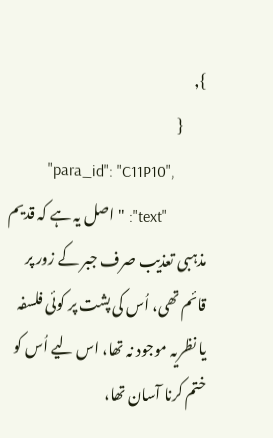},
        {
          "para_id": "C11P10",
          "text": "اصل یہ ہے کہ قدیم مذہبی تعذیب صرف جبر کے زور پر قائم تھی، اُس کی پشت پر کوئی فلسفہ یا نظریہ موجود نہ تھا، اس لیے اُس کو ختم کرنا آسان تھا،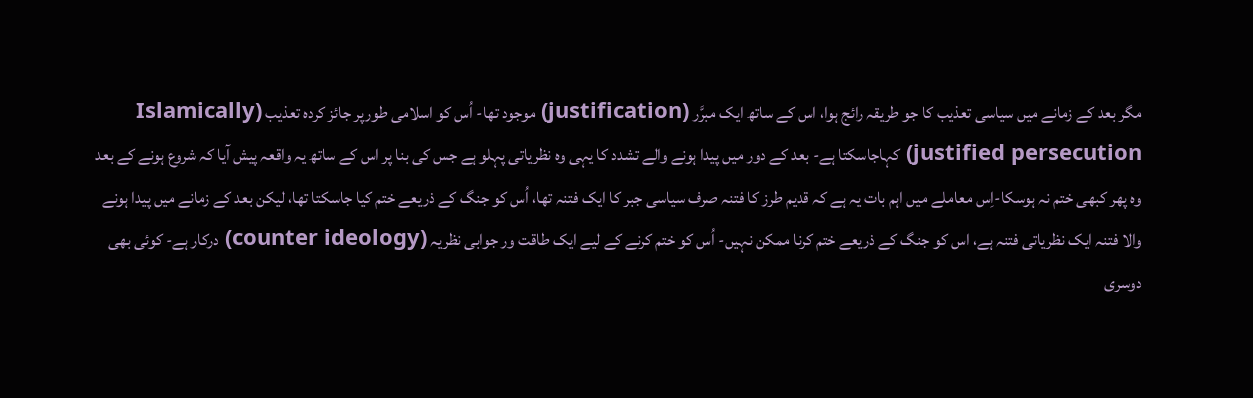مگر بعد کے زمانے میں سیاسی تعذیب کا جو طریقہ رائج ہوا، اس کے ساتھ ایک مبرَّر (justification) موجود تھا- اُس کو اسلامی طورپر جائز کردہ تعذیب (Islamically justified persecution) کہاجاسکتا ہے- بعد کے دور میں پیدا ہونے والے تشدد کا یہی وہ نظریاتی پہلو ہے جس کی بنا پر اس کے ساتھ یہ واقعہ پیش آیا کہ شروع ہونے کے بعد وہ پھر کبھی ختم نہ ہوسکا-اِس معاملے میں اہم بات یہ ہے کہ قدیم طرز کا فتنہ صرف سیاسی جبر کا ایک فتنہ تھا، اُس کو جنگ کے ذریعے ختم کیا جاسکتا تھا، لیکن بعد کے زمانے میں پیدا ہونے والا فتنہ ایک نظریاتی فتنہ ہے، اس کو جنگ کے ذریعے ختم کرنا ممکن نہیں- اُس کو ختم کرنے کے لیے ایک طاقت ور جوابی نظریہ (counter ideology) درکار ہے- کوئی بھی دوسری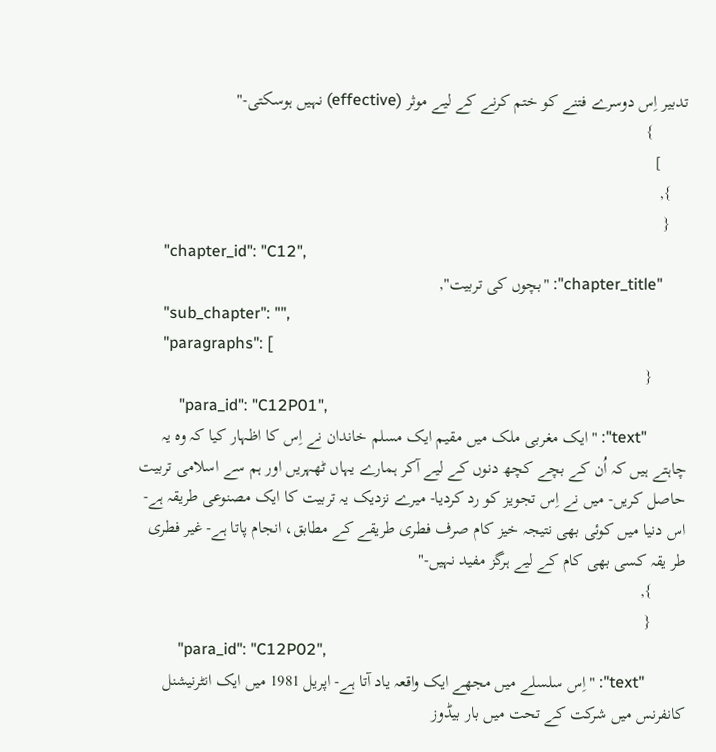تدبیر اِس دوسرے فتنے کو ختم کرنے کے لیے موثر (effective) نہیں ہوسکتی-"
        }
      ]
    },
    {
      "chapter_id": "C12",
      "chapter_title": "بچوں کی تربیت",
      "sub_chapter": "",
      "paragraphs": [
        {
          "para_id": "C12P01",
          "text": "ایک مغربی ملک میں مقیم ایک مسلم خاندان نے اِس کا اظہار کیا کہ وہ یہ چاہتے ہیں کہ اُن کے بچے کچھ دنوں کے لیے آکر ہمارے یہاں ٹھہریں اور ہم سے اسلامی تربیت حاصل کریں- میں نے اِس تجویز کو رد کردیا- میرے نزدیک یہ تربیت کا ایک مصنوعی طریقہ ہے- اس دنیا میں کوئی بھی نتیجہ خیز کام صرف فطری طریقے کے مطابق، انجام پاتا ہے- غیر فطری طر یقہ کسی بھی کام کے لیے ہرگز مفید نہیں-"
        },
        {
          "para_id": "C12P02",
          "text": "اِس سلسلے میں مجھے ایک واقعہ یاد آتا ہے- اپریل 1981 میں ایک انٹرنیشنل کانفرنس میں شرکت کے تحت میں بار بیڈوز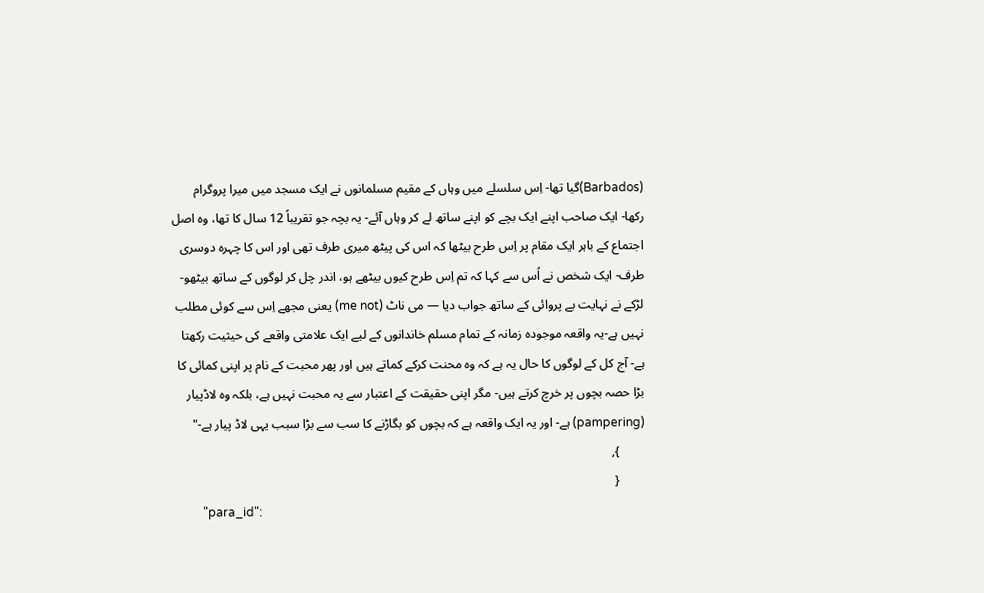(Barbados)گیا تھا- اِس سلسلے میں وہاں کے مقیم مسلمانوں نے ایک مسجد میں میرا پروگرام رکھا- ایک صاحب اپنے ایک بچے کو اپنے ساتھ لے کر وہاں آئے- یہ بچہ جو تقریباً 12 سال کا تھا، وہ اصل اجتماع کے باہر ایک مقام پر اِس طرح بیٹھا کہ اس کی پیٹھ میری طرف تھی اور اس کا چہرہ دوسری طرف- ایک شخص نے اُس سے کہا کہ تم اِس طرح کیوں بیٹھے ہو، اندر چل کر لوگوں کے ساتھ بیٹھو- لڑکے نے نہایت بے پروائی کے ساتھ جواب دیا — می ناٹ (me not) یعنی مجھے اِس سے کوئی مطلب نہیں ہے-یہ واقعہ موجودہ زمانہ کے تمام مسلم خاندانوں کے لیے ایک علامتی واقعے کی حیثیت رکھتا ہے- آج کل کے لوگوں کا حال یہ ہے کہ وہ محنت کرکے کماتے ہیں اور پھر محبت کے نام پر اپنی کمائی کا بڑا حصہ بچوں پر خرچ کرتے ہیں- مگر اپنی حقیقت کے اعتبار سے یہ محبت نہیں ہے، بلکہ وہ لاڈپیار (pampering) ہے- اور یہ ایک واقعہ ہے کہ بچوں کو بگاڑنے کا سب سے بڑا سبب یہی لاڈ پیار ہے-"
        },
        {
          "para_id":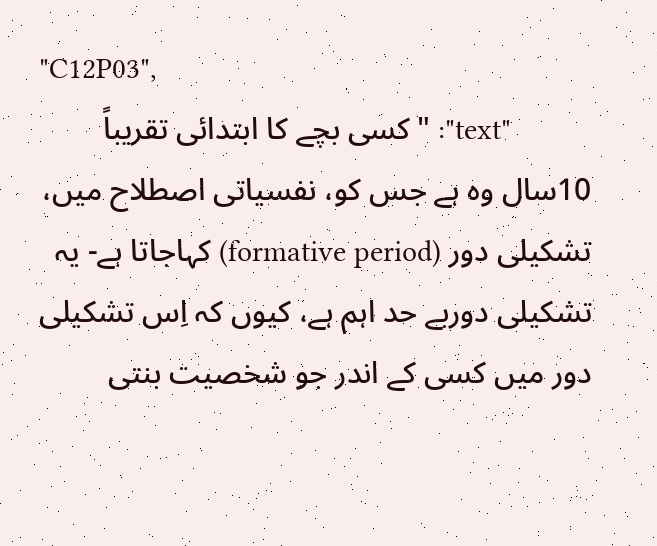"C12P03",
          "text": "کسی بچے کا ابتدائی تقریباً 10سال وہ ہے جس کو، نفسیاتی اصطلاح میں، تشکیلی دور (formative period) کہاجاتا ہے- یہ تشکیلی دوربے حد اہم ہے، کیوں کہ اِس تشکیلی دور میں کسی کے اندر جو شخصیت بنتی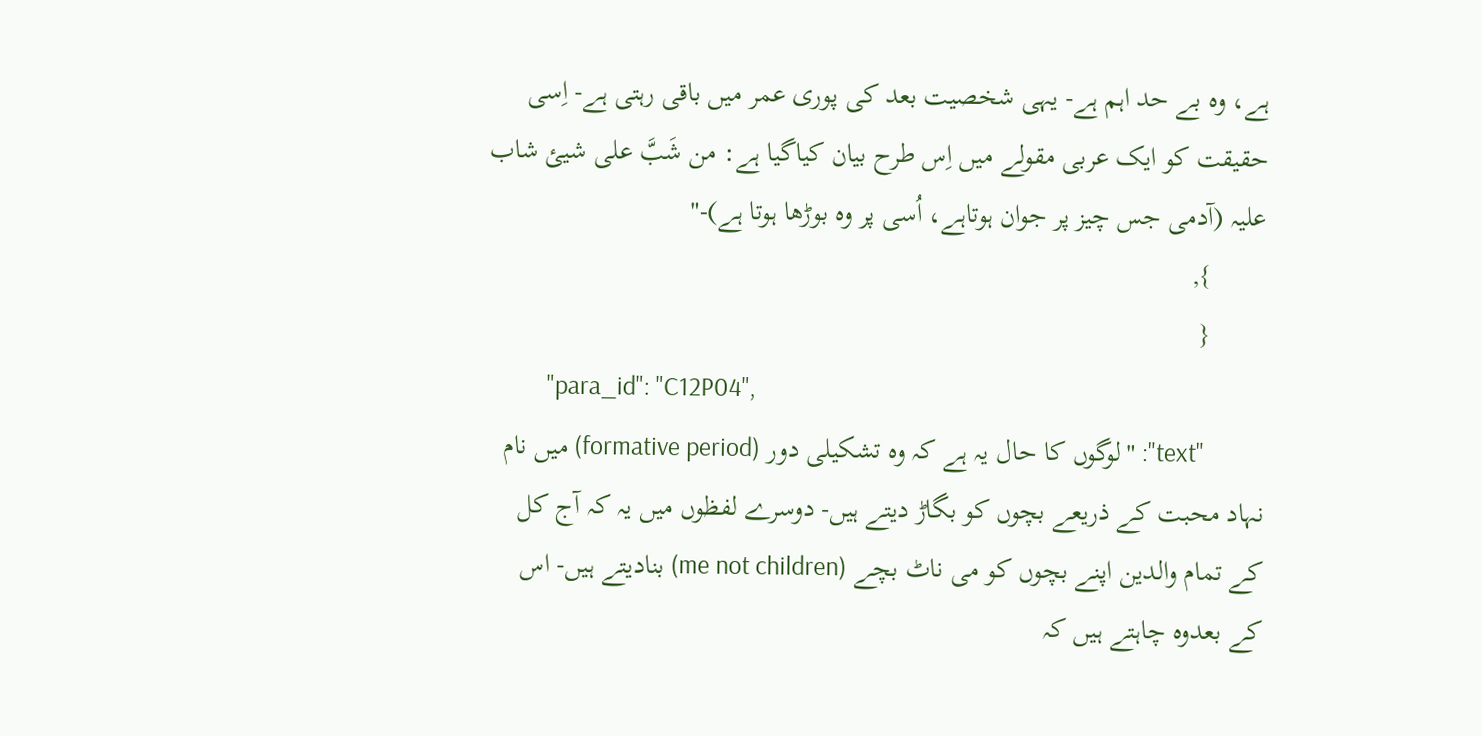ہے، وہ بے حد اہم ہے- یہی شخصیت بعد کی پوری عمر میں باقی رہتی ہے- اِسی حقیقت کو ایک عربی مقولے میں اِس طرح بیان کیاگیا ہے: من شَبَّ على شیئ شاب علیہ (آدمی جس چیز پر جوان ہوتاہے، اُسی پر وہ بوڑھا ہوتا ہے)-"
        },
        {
          "para_id": "C12P04",
          "text": "لوگوں کا حال یہ ہے کہ وہ تشکیلی دور (formative period) میں نام نہاد محبت کے ذریعے بچوں کو بگاڑ دیتے ہیں- دوسرے لفظوں میں یہ کہ آج کل کے تمام والدین اپنے بچوں کو می ناٹ بچے (me not children) بنادیتے ہیں- اس کے بعدوہ چاہتے ہیں کہ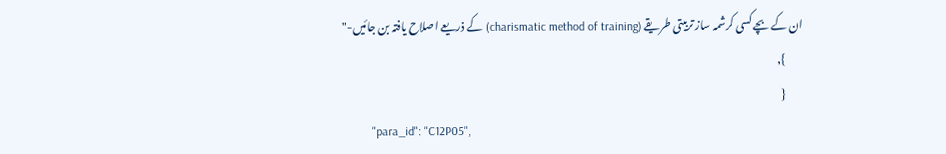ان کے بچے کسی کرشمہ ساز تربیتی طریقے (charismatic method of training) کے ذریعے اصلاح یافتہ بن جائیں-"
        },
        {
          "para_id": "C12P05",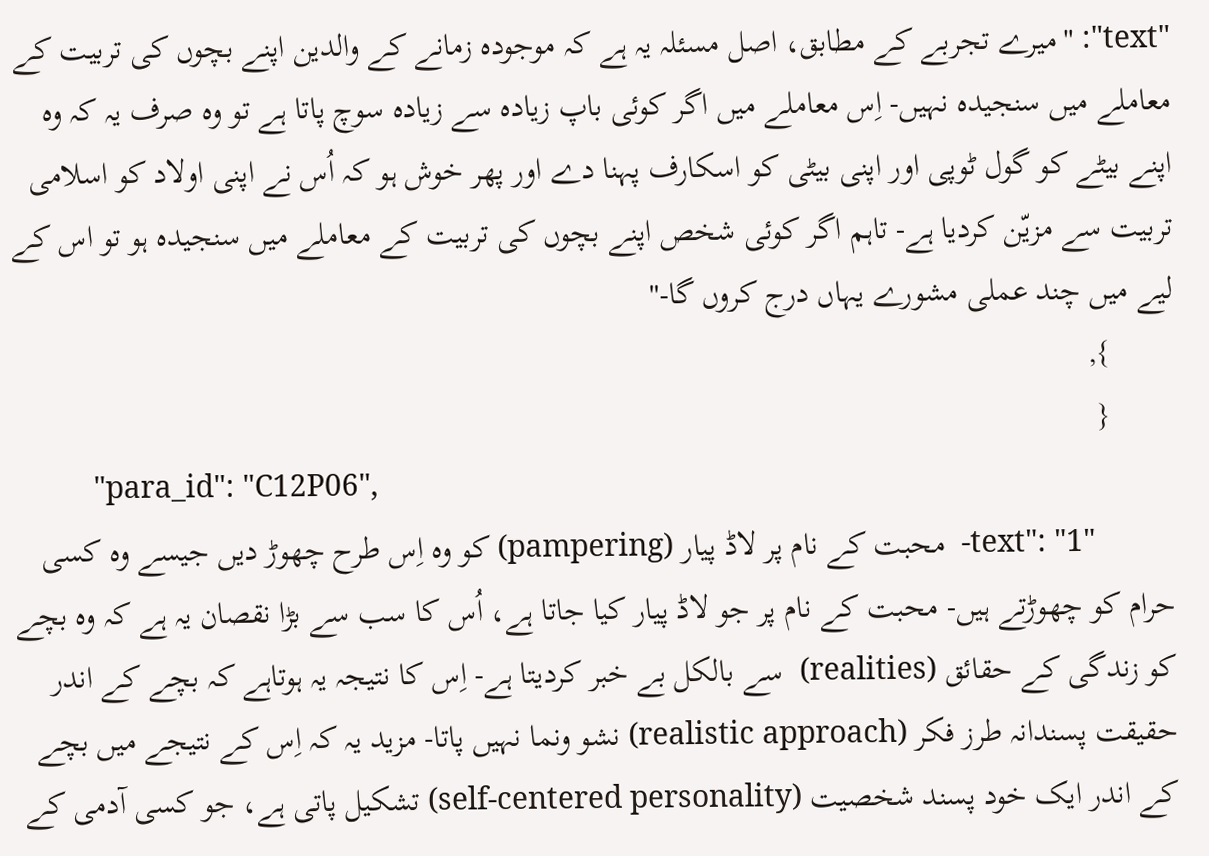"text": "میرے تجربے کے مطابق، اصل مسئلہ یہ ہے کہ موجودہ زمانے کے والدین اپنے بچوں کی تربیت کے معاملے میں سنجیدہ نہیں- اِس معاملے میں اگر کوئی باپ زیادہ سے زیادہ سوچ پاتا ہے تو وہ صرف یہ کہ وہ اپنے بیٹے کو گول ٹوپی اور اپنی بیٹی کو اسکارف پہنا دے اور پھر خوش ہو کہ اُس نے اپنی اولاد کو اسلامی تربیت سے مزیّن کردیا ہے- تاہم اگر کوئی شخص اپنے بچوں کی تربیت کے معاملے میں سنجیدہ ہو تو اس کے لیے میں چند عملی مشورے یہاں درج کروں گا-"
        },
        {
          "para_id": "C12P06",
          "text": "1-  محبت کے نام پر لاڈ پیار (pampering) کو وہ اِس طرح چھوڑ دیں جیسے وہ کسی حرام کو چھوڑتے ہیں- محبت کے نام پر جو لاڈ پیار کیا جاتا ہے، اُس کا سب سے بڑا نقصان یہ ہے کہ وہ بچے کو زندگی کے حقائق (realities)  سے بالکل بے خبر کردیتا ہے- اِس کا نتیجہ یہ ہوتاہے کہ بچے کے اندر حقیقت پسندانہ طرز فکر (realistic approach) نشو ونما نہیں پاتا- مزید یہ کہ اِس کے نتیجے میں بچے کے اندر ایک خود پسند شخصیت (self-centered personality) تشکیل پاتی ہے، جو کسی آدمی کے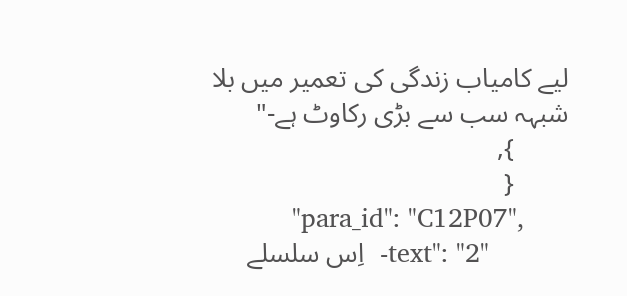لیے کامیاب زندگی کی تعمیر میں بلا شبہہ سب سے بڑی رکاوٹ ہے-"
        },
        {
          "para_id": "C12P07",
          "text": "2-  اِس سلسلے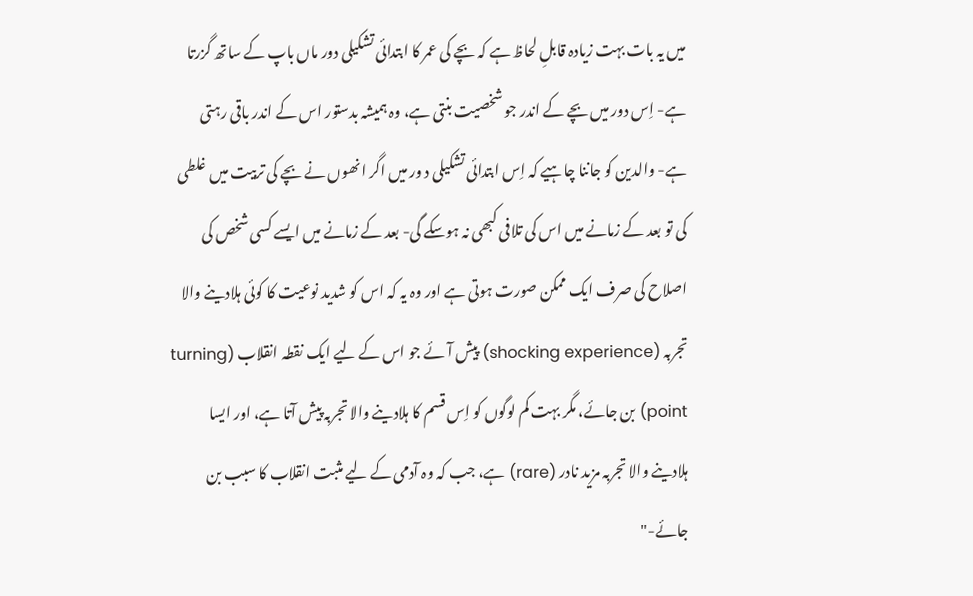میں یہ بات بہت زیادہ قابلِ لحاظ ہے کہ بچے کی عمر کا ابتدائی تشکیلی دور ماں باپ کے ساتھ گزرتا ہے- اِس دور میں بچے کے اندر جو شخصیت بنتی ہے، وہ ہمیشہ بدستور اس کے اندر باقی رہتی ہے- والدین کو جاننا چاہیے کہ اِس ابتدائی تشکیلی د ور میں اگر انھوں نے بچے کی تربیت میں غلطی کی تو بعد کے زمانے میں اس کی تلافی کبھی نہ ہوسکے گی- بعد کے زمانے میں ایسے کسی شخص کی اصلاح کی صرف ایک ممکن صورت ہوتی ہے اور وہ یہ کہ اس کو شدید نوعیت کا کوئی ہلادینے والا تجربہ (shocking experience) پیش آئے جو اس کے لیے ایک نقطہ انقلاب (turning point) بن جائے، مگر بہت کم لوگوں کو اِس قسم کا ہلادینے والا تجربہ پیش آتا ہے، اور ایسا ہلادینے والا تجربہ مزید نادر (rare) ہے، جب کہ وہ آدمی کے لیے مثبت انقلاب کا سبب بن جائے-"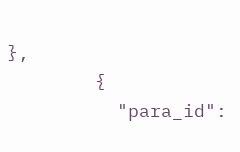},
        {
          "para_id":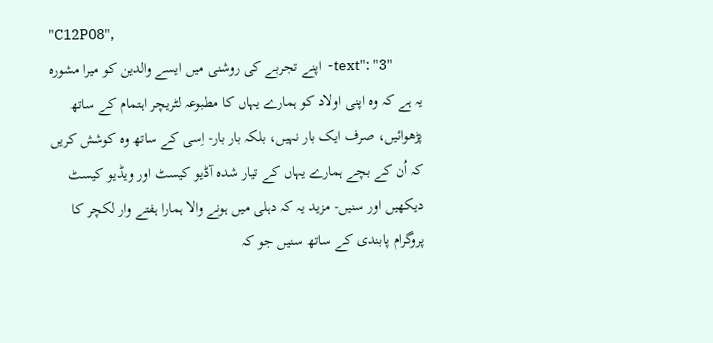"C12P08",
          "text": "3-  اپنے تجربے کی روشنی میں ایسے والدین کو میرا مشورہ یہ ہے کہ وہ اپنی اولاد کو ہمارے یہاں کا مطبوعہ لٹریچر اہتمام کے ساتھ پڑھوائیں، صرف ایک بار نہیں، بلکہ بار بار- اِسی کے ساتھ وہ کوشش کریں کہ اُن کے بچے ہمارے یہاں کے تیار شدہ آڈیو کیسٹ اور ویڈیو کیسٹ دیکھیں اور سنیں- مزید یہ کہ دہلی میں ہونے والا ہمارا ہفتے وار لکچر کا پروگرام پابندی کے ساتھ سنیں جو کہ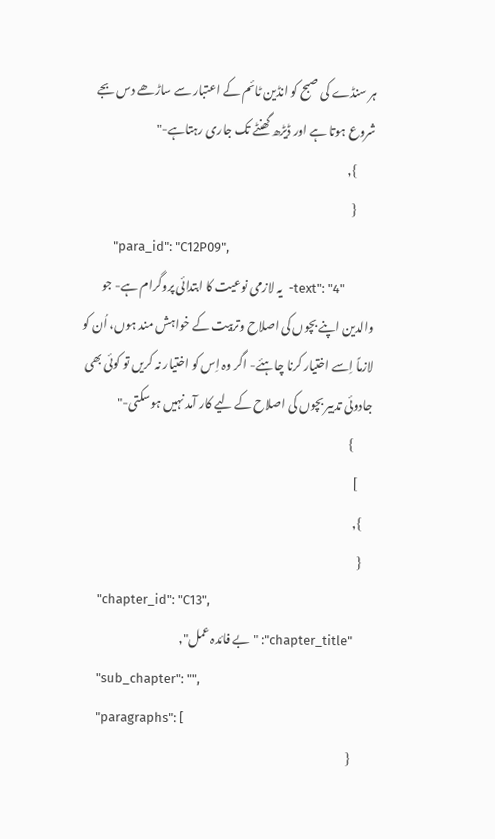ہر سنڈے کی صبح کو انڈین ٹائم کے اعتبار سے ساڑھے دس بجے شروع ہوتا ہے اور ڈیڑھ گھنٹے تک جاری رہتاہے-"
        },
        {
          "para_id": "C12P09",
          "text": "4-  یہ لازمی نوعیت کا ابتدائی پروگرام ہے- جو والدین اپنے بچوں کی اصلاح وتربیت کے خواہش مند ہوں، اُن کو لازماً اِسے اختیار کرنا چاہئے- اگر وہ اِس کو اختیار نہ کریں تو کوئی بھی جادوئی تدبیر بچوں کی اصلاح کے لیے کار آمد نہیں ہوسکتی-"
        }
      ]
    },
    {
      "chapter_id": "C13",
      "chapter_title": "بے فائدہ عمل",
      "sub_chapter": "",
      "paragraphs": [
        {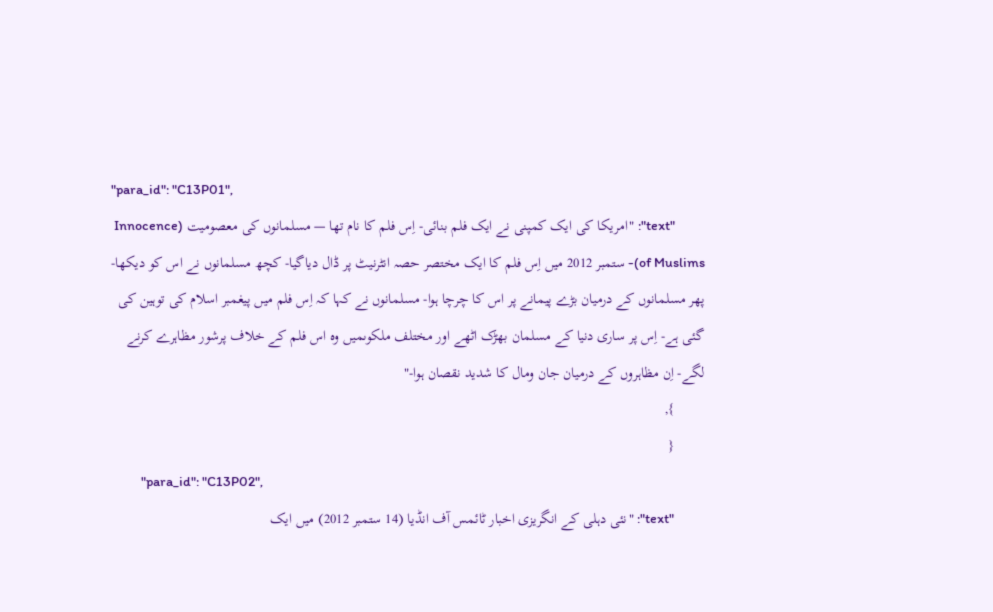"para_id": "C13P01",
          "text": "امریکا کی ایک کمپنی نے ایک فلم بنائی- اِس فلم کا نام تھا — مسلمانوں کی معصومیت (Innocence of Muslims)- ستمبر 2012 میں اِس فلم کا ایک مختصر حصہ انٹرنیٹ پر ڈال دیاگیا- کچھ مسلمانوں نے اس کو دیکھا- پھر مسلمانوں کے درمیان بڑے پیمانے پر اس کا چرچا ہوا- مسلمانوں نے کہا کہ اِس فلم میں پیغمبر اسلام کی توہین کی گئی ہے- اِس پر ساری دنیا کے مسلمان بھڑک اٹھے اور مختلف ملکوںمیں وہ اس فلم کے خلاف پرشور مظاہرے کرنے لگے- اِن مظاہروں کے درمیان جان ومال کا شدید نقصان ہوا-"
        },
        {
          "para_id": "C13P02",
          "text": "نئی دہلی کے انگریزی اخبار ٹائمس آف انڈیا (14 ستمبر 2012) میں ایک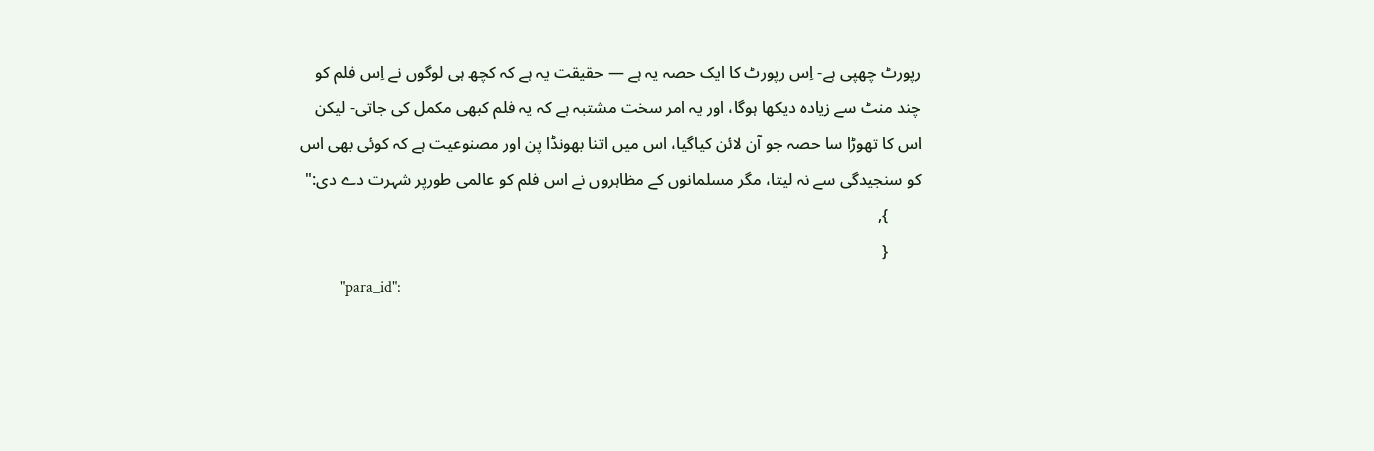رپورٹ چھپی ہے- اِس رپورٹ کا ایک حصہ یہ ہے — حقیقت یہ ہے کہ کچھ ہی لوگوں نے اِس فلم کو چند منٹ سے زیادہ دیکھا ہوگا، اور یہ امر سخت مشتبہ ہے کہ یہ فلم کبھی مکمل کی جاتی- لیکن اس کا تھوڑا سا حصہ جو آن لائن کیاگیا، اس میں اتنا بھونڈا پن اور مصنوعیت ہے کہ کوئی بھی اس کو سنجیدگی سے نہ لیتا، مگر مسلمانوں کے مظاہروں نے اس فلم کو عالمی طورپر شہرت دے دی:"
        },
        {
          "para_id":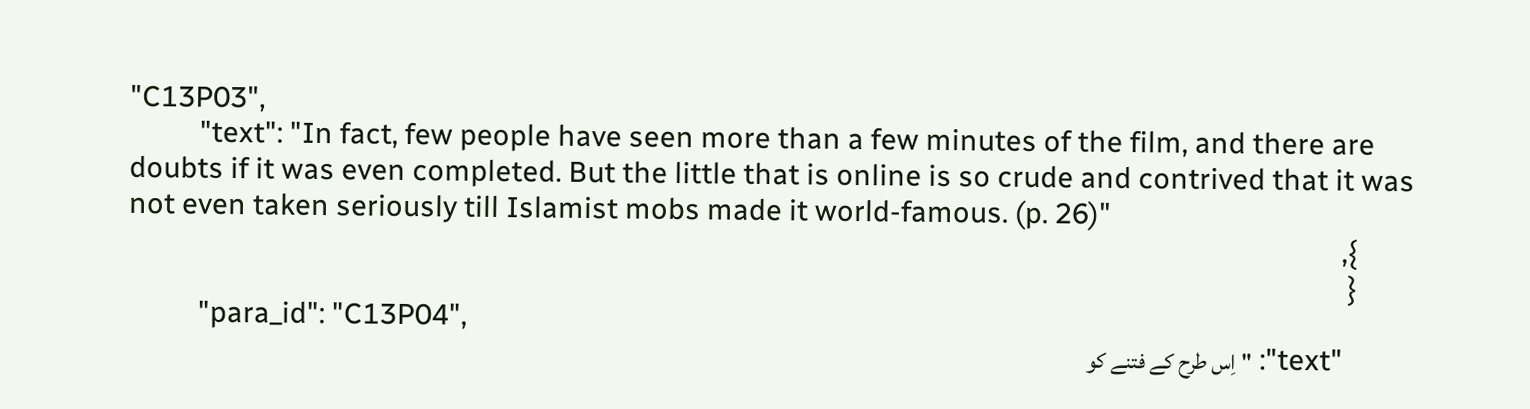"C13P03",
          "text": "In fact, few people have seen more than a few minutes of the film, and there are doubts if it was even completed. But the little that is online is so crude and contrived that it was not even taken seriously till Islamist mobs made it world-famous. (p. 26)"
        },
        {
          "para_id": "C13P04",
          "text": "اِس طرح کے فتنے کو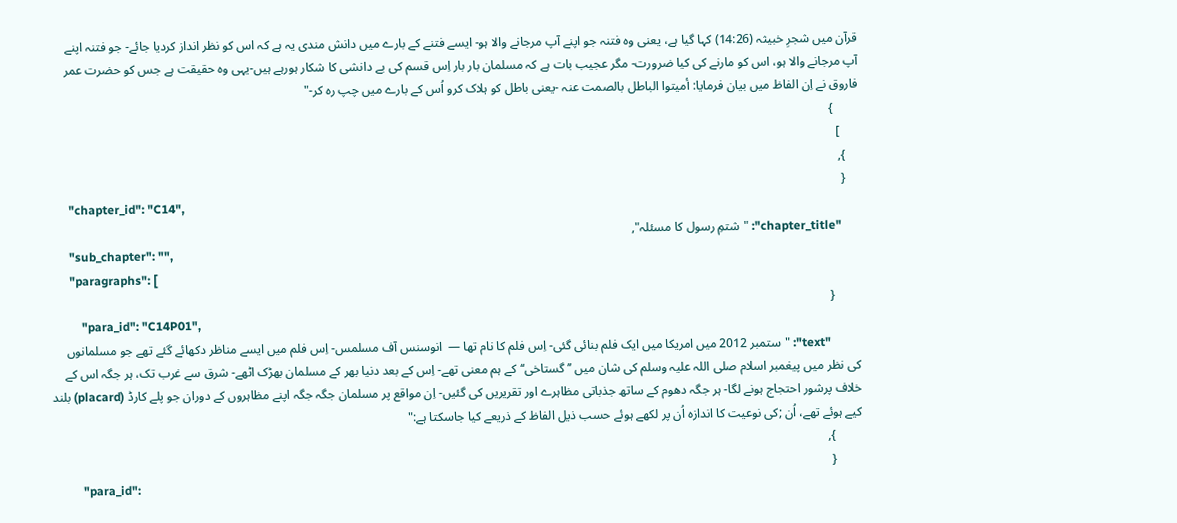قرآن میں شجرِ خبیثہ (14:26) کہا گیا ہے، یعنی وہ فتنہ جو اپنے آپ مرجانے والا ہو- ایسے فتنے کے بارے میں دانش مندی یہ ہے کہ اس کو نظر انداز کردیا جائے- جو فتنہ اپنے آپ مرجانے والا ہو، اس کو مارنے کی کیا ضرورت- مگر عجیب بات ہے کہ مسلمان بار بار اِس قسم کی بے دانشی کا شکار ہورہے ہیں-یہی وہ حقیقت ہے جس کو حضرت عمر فاروق نے اِن الفاظ میں بیان فرمایا: أمیتوا الباطل بالصمت عنہ -یعنی باطل کو ہلاک کرو اُس کے بارے میں چپ رہ کر-"
        }
      ]
    },
    {
      "chapter_id": "C14",
      "chapter_title": "شتمِ رسول کا مسئلہ",
      "sub_chapter": "",
      "paragraphs": [
        {
          "para_id": "C14P01",
          "text": "ستمبر 2012 میں امریکا میں ایک فلم بنائی گئی- اِس فلم کا نام تھا —  انوسنس آف مسلمس- اِس فلم میں ایسے مناظر دکھائے گئے تھے جو مسلمانوں کی نظر میں پیغمبر اسلام صلی اللہ علیہ وسلم کی شان میں ’’گستاخی‘‘کے ہم معنی تھے- اِس کے بعد دنیا بھر کے مسلمان بھڑک اٹھے- شرق سے غرب تک، ہر جگہ اس کے خلاف پرشور احتجاج ہونے لگا- ہر جگہ دھوم کے ساتھ جذباتی مظاہرے اور تقریریں کی گئیں- اِن مواقع پر مسلمان جگہ جگہ اپنے مظاہروں کے دوران جو پلے کارڈ (placard) بلند کیے ہوئے تھے، اُن ;کی نوعیت کا اندازہ اُن پر لکھے ہوئے حسب ذیل الفاظ کے ذریعے کیا جاسکتا ہے:"
        },
        {
          "para_id":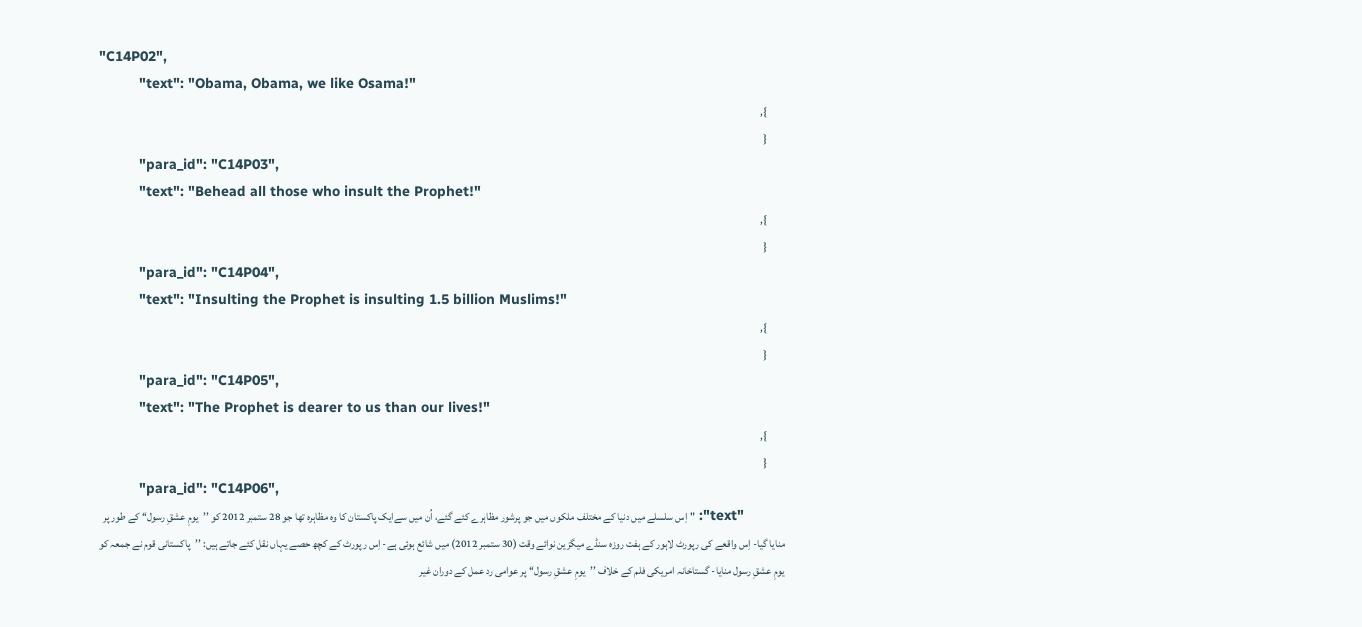"C14P02",
          "text": "Obama, Obama, we like Osama!"
        },
        {
          "para_id": "C14P03",
          "text": "Behead all those who insult the Prophet!"
        },
        {
          "para_id": "C14P04",
          "text": "Insulting the Prophet is insulting 1.5 billion Muslims!"
        },
        {
          "para_id": "C14P05",
          "text": "The Prophet is dearer to us than our lives!"
        },
        {
          "para_id": "C14P06",
          "text": "اِس سلسلے میں دنیا کے مختلف ملکوں میں جو پرشور مظاہرے کئے گئے، اُن میں سےایک پاکستان کا وہ مظاہرہ تھا جو 28 ستمبر 2012 کو ’’یومِ عشقِ رسول‘‘ کے طور پر منایا گیا- اِس واقعے کی رپورٹ لاہور کے ہفت روزہ سنڈے میگزین نوائے وقت (30 ستمبر 2012) میں شائع ہوئی ہے- اِس رپورٹ کے کچھ حصے یہاں نقل کئے جاتے ہیں: ’’پاکستانی قوم نے جمعہ کو یومِ عشقِ رسول منایا- گستاخانہ امریکی فلم کے خلاف ’’یومِ عشقِ رسول‘‘ پر عوامی رد عمل کے دوران غیر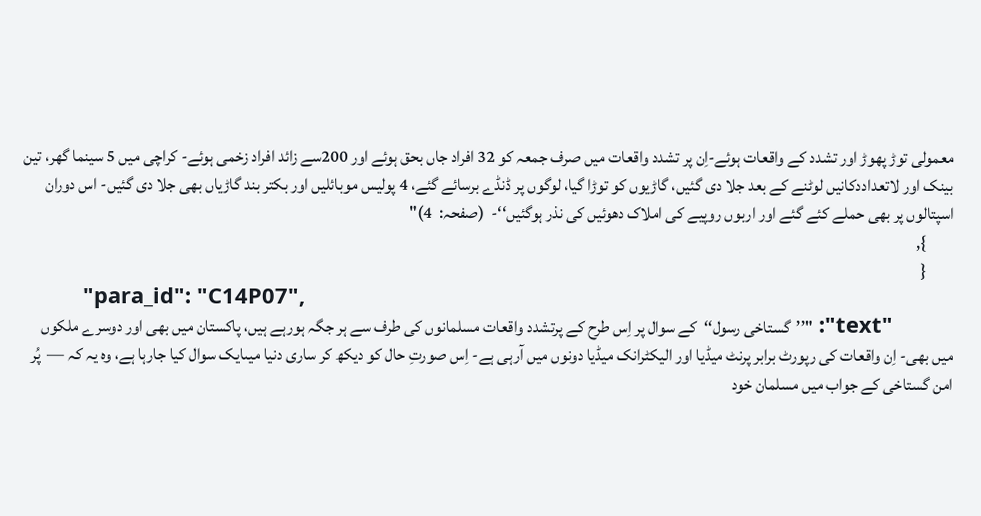معمولی توڑ پھوڑ اور تشدد کے واقعات ہوئے-اِن پر تشدد واقعات میں صرف جمعہ کو 32 افراد جاں بحق ہوئے اور 200سے زائد افراد زخمی ہوئے- کراچی میں 5 سینما گھر، تین بینک اور لاتعداددکانیں لوٹنے کے بعد جلا دی گئیں، گاڑیوں کو توڑا گیا، لوگوں پر ڈنڈے برسائے گئے، 4 پولیس موبائلیں اور بکتر بند گاڑیاں بھی جلا دی گئیں- اس دوران اسپتالوں پر بھی حملے کئے گئے اور اربوں روپیے کی املاک دھوئیں کی نذر ہوگئیں‘‘-  (صفحہ:  4)"
        },
        {
          "para_id": "C14P07",
          "text": "’’گستاخی رسول‘‘کے سوال پر اِس طرح کے پرتشدد واقعات مسلمانوں کی طرف سے ہر جگہ ہورہے ہیں، پاکستان میں بھی اور دوسرے ملکوں میں بھی- اِن واقعات کی رپورٹ برابر پرنٹ میڈیا اور الیکٹرانک میڈیا دونوں میں آرہی ہے- اِس صورتِ حال کو دیکھ کر ساری دنیا میںایک سوال کیا جارہا ہے، وہ یہ کہ —  پُر امن گستاخی کے جواب میں مسلمان خود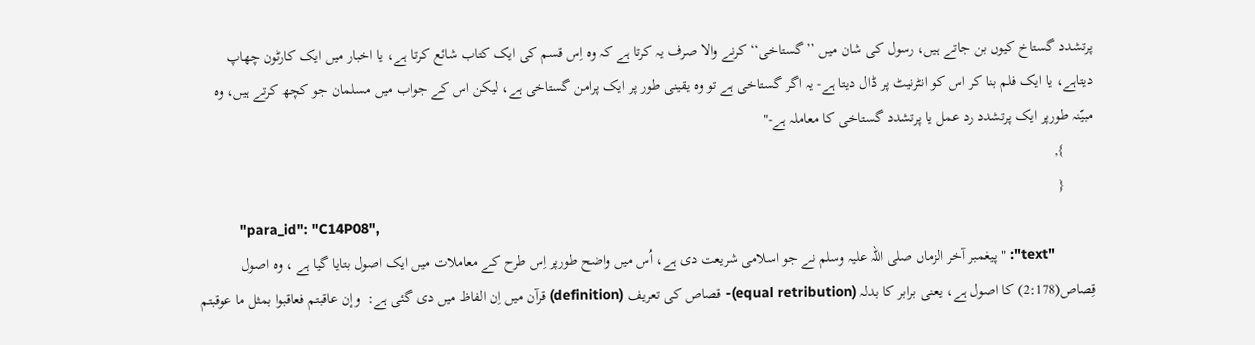پرتشدد گستاخ کیوں بن جاتے ہیں، رسول کی شان میں ’’گستاخی‘‘ کرنے والا صرف یہ کرتا ہے کہ وہ اِس قسم کی ایک کتاب شائع کرتا ہے، یا اخبار میں ایک کارٹون چھاپ دیتاہے، یا ایک فلم بنا کر اس کو انٹرنیٹ پر ڈال دیتا ہے- یہ اگر گستاخی ہے تو وہ یقینی طور پر ایک پرامن گستاخی ہے، لیکن اس کے جواب میں مسلمان جو کچھ کرتے ہیں، وہ مبیّنہ طورپر ایک پرتشدد رد عمل یا پرتشدد گستاخی کا معاملہ ہے-"
        },
        {
          "para_id": "C14P08",
          "text": "پیغمبر آخر الزماں صلی اللہ علیہ وسلم نے جو اسلامی شریعت دی ہے، اُس میں واضح طورپر اِس طرح کے معاملات میں ایک اصول بتایا گیا ہے ، وہ اصول قِصاص(2:178) کا اصول ہے، یعنی برابر کا بدلہ (equal retribution)- قصاص کی تعریف (definition) قرآن میں اِن الفاظ میں دی گئی ہے:  وإن عاقبتم فعاقبوا بمثل ما عوقبتم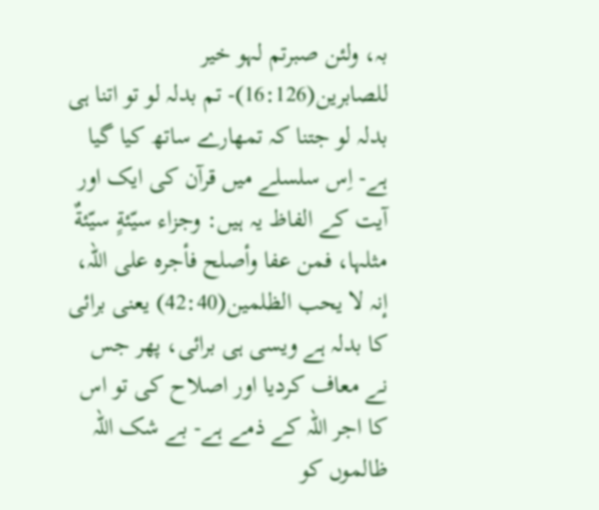بہ، ولئن صبرتم لہو خیر للصابرین(16:126)- تم بدلہ لو تو اتنا ہی بدلہ لو جتنا کہ تمھارے ساتھ کیا گیا ہے- اِس سلسلے میں قرآن کی ایک اور آیت کے الفاظ یہ ہیں: وجزاء سیّئةٍ سیّئةٌ مثلہا، فمن عفا وأصلح فأجرہ على اللہ، إنہ لا یحب الظلمین(42:40) یعنی برائی کا بدلہ ہے ویسی ہی برائی، پھر جس نے معاف کردیا اور اصلاح کی تو اس کا اجر اللہ کے ذمے ہے- بے شک اللہ ظالموں کو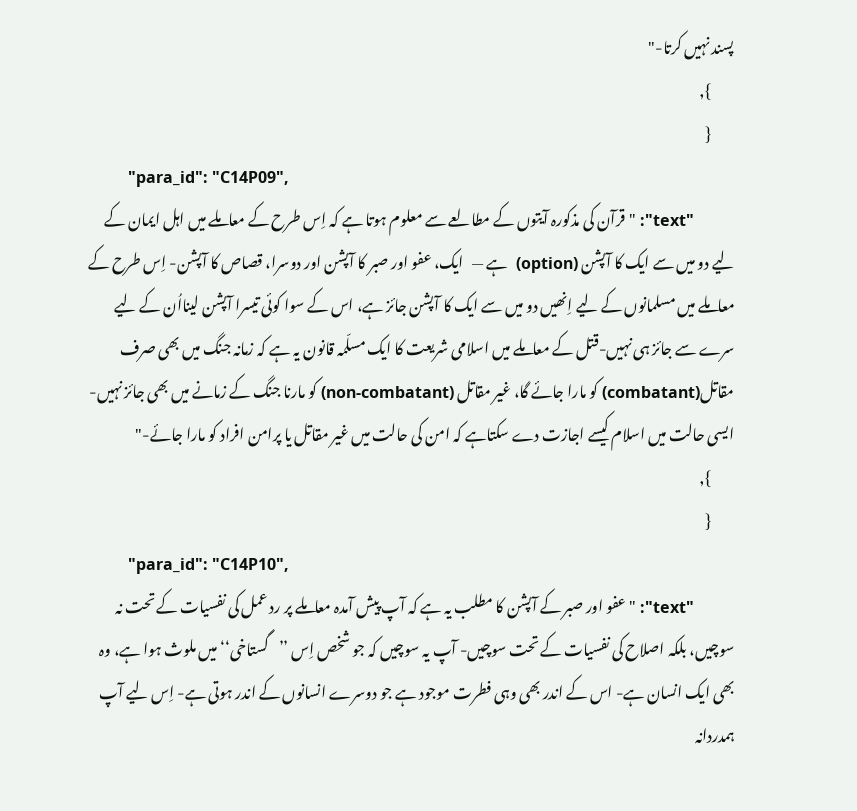پسند نہیں کرتا-"
        },
        {
          "para_id": "C14P09",
          "text": "قرآن کی مذکورہ آیتوں کے مطالعے سے معلوم ہوتا ہے کہ اِس طرح کے معاملے میں اہل ایمان کے لیے دو میں سے ایک کا آپشن (option)  ہے —   ایک، عفو اور صبر کا آپشن اور دوسرا، قصاص کا آپشن- اِس طرح کے معاملے میں مسلمانوں کے لیے اِنھیں دو میں سے ایک کا آپشن جائز ہے، اس کے سوا کوئی تیسرا آپشن لینااُن کے لیے سرے سے جائز ہی نہیں-قتل کے معاملے میں اسلامی شریعت کا ایک مسلّمہ قانون یہ ہے کہ زمانہ جنگ میں بھی صرف مقاتل(combatant) کو مارا جائے گا، غیر مقاتل (non-combatant) کو مارنا جنگ کے زمانے میں بھی جائز نہیں- ایسی حالت میں اسلام کیسے اجازت دے سکتاہے کہ امن کی حالت میں غیر مقاتل یا پرامن افراد کو مارا جائے-"
        },
        {
          "para_id": "C14P10",
          "text": "عفو اور صبر کے آپشن کا مطلب یہ ہے کہ آپ پیش آمدہ معاملے پر رد عمل کی نفسیات کے تحت نہ سوچیں، بلکہ اصلاح کی نفسیات کے تحت سوچیں- آپ یہ سوچیں کہ جو شخص اِس ’’گستاخی‘‘ میں ملوث ہوا ہے، وہ بھی ایک انسان ہے- اس کے اندر بھی وہی فطرت موجود ہے جو دوسرے انسانوں کے اندر ہوتی ہے- اِس لیے آپ ہمدردانہ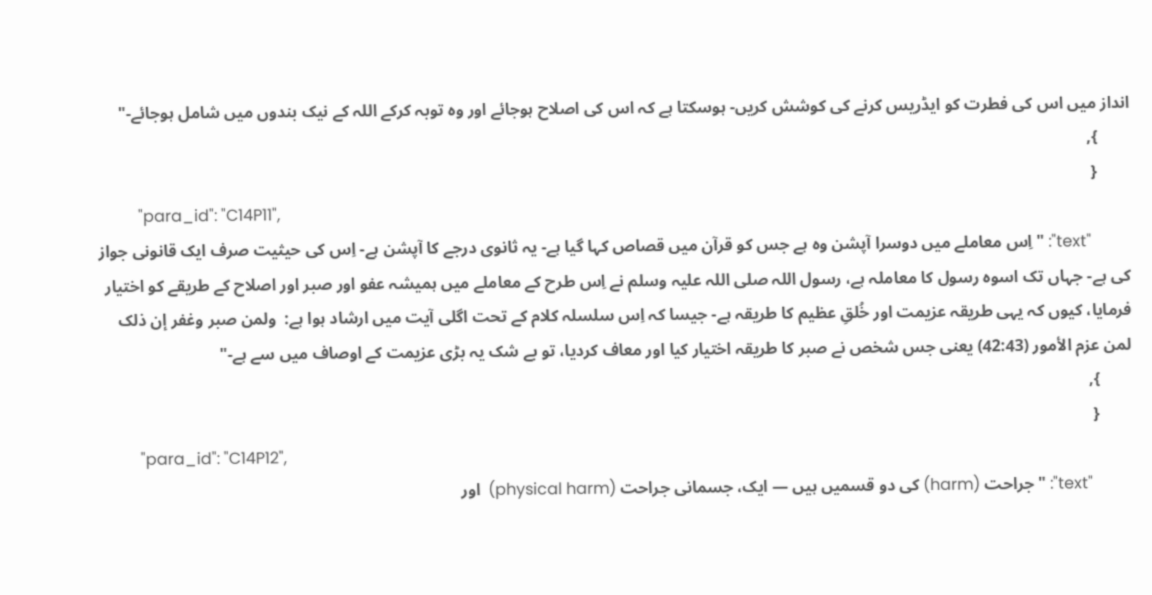انداز میں اس کی فطرت کو ایڈریس کرنے کی کوشش کریں- ہوسکتا ہے کہ اس کی اصلاح ہوجائے اور وہ توبہ کرکے اللہ کے نیک بندوں میں شامل ہوجائے-"
        },
        {
          "para_id": "C14P11",
          "text": "اِس معاملے میں دوسرا آپشن وہ ہے جس کو قرآن میں قصاص کہا گیا ہے- یہ ثانوی درجے کا آپشن ہے- اِس کی حیثیت صرف ایک قانونی جواز کی ہے- جہاں تک اسوہ رسول کا معاملہ ہے، رسول اللہ صلی اللہ علیہ وسلم نے اِس طرح کے معاملے میں ہمیشہ عفو اور صبر اور اصلاح کے طریقے کو اختیار فرمایا، کیوں کہ یہی طریقہ عزیمت اور خُلقِ عظیم کا طریقہ ہے- جیسا کہ اِس سلسلہ کلام کے تحت اگلی آیت میں ارشاد ہوا ہے:  ولمن صبر وغفر إن ذلک لمن عزم الأمور (42:43) یعنی جس شخص نے صبر کا طریقہ اختیار کیا اور معاف کردیا، تو بے شک یہ بڑی عزیمت کے اوصاف میں سے ہے-"
        },
        {
          "para_id": "C14P12",
          "text": "جراحت (harm) کی دو قسمیں ہیں — ایک، جسمانی جراحت (physical harm)  اور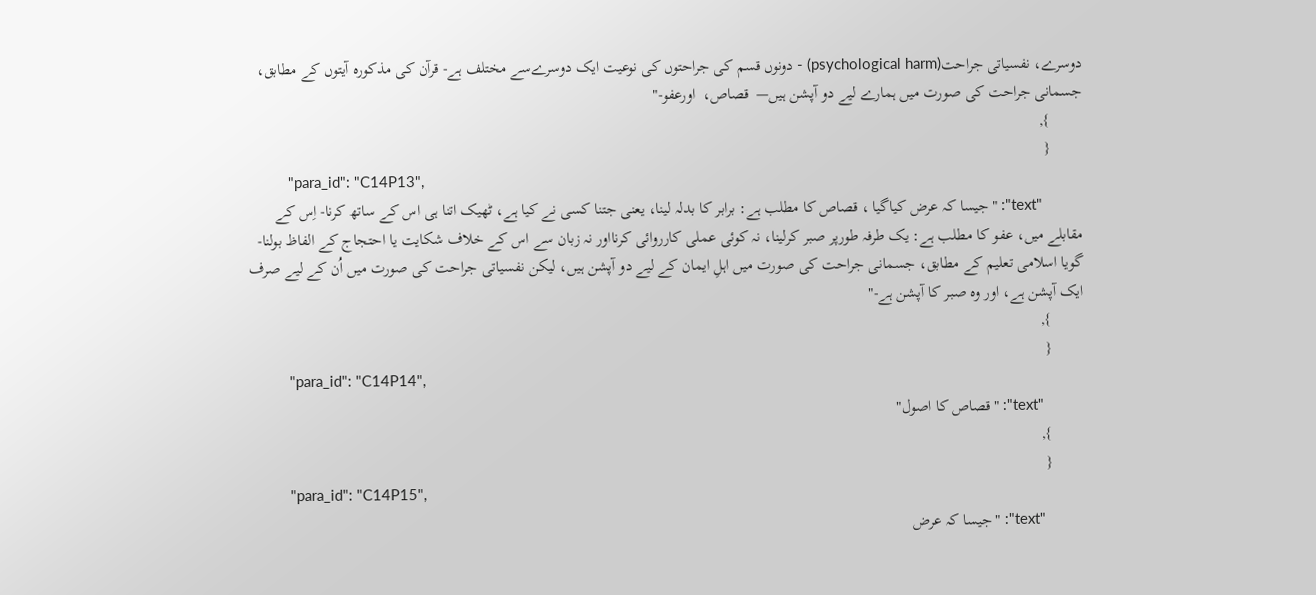دوسرے، نفسیاتی جراحت(psychological harm) - دونوں قسم کی جراحتوں کی نوعیت ایک دوسرےسے مختلف ہے- قرآن کی مذکورہ آیتوں کے مطابق، جسمانی جراحت کی صورت میں ہمارے لیے دو آپشن ہیں—  قصاص،  اورعفو-"
        },
        {
          "para_id": "C14P13",
          "text": "جیسا کہ عرض کیاگیا ، قصاص کا مطلب ہے: برابر کا بدلہ لینا، یعنی جتنا کسی نے کیا ہے، ٹھیک اتنا ہی اس کے ساتھ کرنا- اِس کے مقابلے میں، عفو کا مطلب ہے: یک طرفہ طورپر صبر کرلینا، نہ کوئی عملی کارروائی کرنااور نہ زبان سے اس کے خلاف شکایت یا احتجاج کے الفاظ بولنا- گویا اسلامی تعلیم کے مطابق، جسمانی جراحت کی صورت میں اہلِ ایمان کے لیے دو آپشن ہیں، لیکن نفسیاتی جراحت کی صورت میں اُن کے لیے صرف ایک آپشن ہے، اور وہ صبر کا آپشن ہے-"
        },
        {
          "para_id": "C14P14",
          "text": "قصاص کا اصول"
        },
        {
          "para_id": "C14P15",
          "text": "جیسا کہ عرض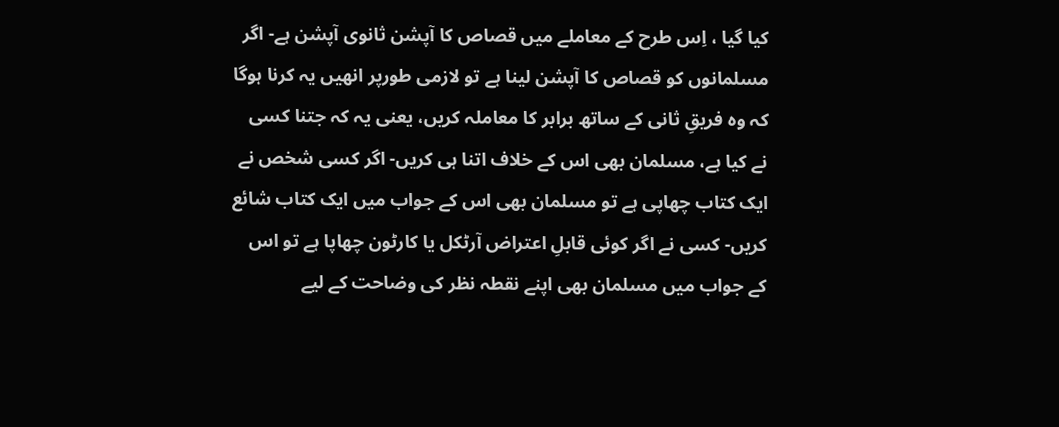کیا گیا ، اِس طرح کے معاملے میں قصاص کا آپشن ثانوی آپشن ہے- اگر مسلمانوں کو قصاص کا آپشن لینا ہے تو لازمی طورپر انھیں یہ کرنا ہوگا کہ وہ فریقِ ثانی کے ساتھ برابر کا معاملہ کریں، یعنی یہ کہ جتنا کسی نے کیا ہے، مسلمان بھی اس کے خلاف اتنا ہی کریں- اگر کسی شخص نے ایک کتاب چھاپی ہے تو مسلمان بھی اس کے جواب میں ایک کتاب شائع کریں- کسی نے اگر کوئی قابلِ اعتراض آرٹکل یا کارٹون چھاپا ہے تو اس کے جواب میں مسلمان بھی اپنے نقطہ نظر کی وضاحت کے لیے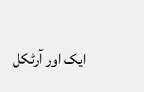ایک اور آرٹکل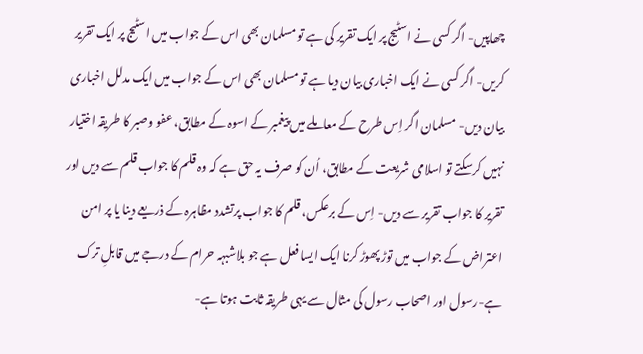چھاپیں- اگر کسی نے اسٹیج پر ایک تقریر کی ہے تو مسلمان بھی اس کے جواب میں اسٹیج پر ایک تقریر کریں- اگر کسی نے ایک اخباری بیان دیا ہے تو مسلمان بھی اس کے جواب میں ایک مدلل اخباری بیان دیں- مسلمان اگر اِس طرح کے معاملے میں پیغمبر کے اسوہ کے مطابق، عفو وصبر کا طریقہ اختیار نہیں کرسکتے تو اسلامی شریعت کے مطابق، اُن کو صرف یہ حق ہے کہ وہ قلم کا جواب قلم سے دیں اور تقریر کا جواب تقریر سے دیں- اِس کے برعکس، قلم کا جواب پرتشدد مظاہرہ کے ذریعے دینا یا پر امن اعتراض کے جواب میں توڑ پھوڑ کرنا ایک ایسا فعل ہے جو بلاشبہہ حرام کے درجے میں قابلِ ترک ہے-رسول اور اصحاب رسول کی مثال سے یہی طریقہ ثابت ہوتا ہے-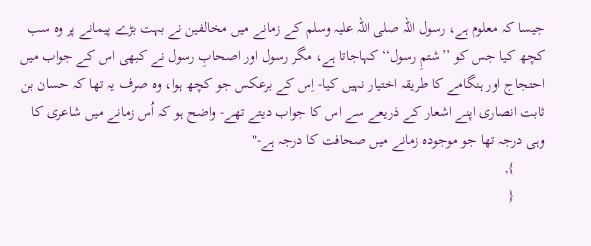جیسا کہ معلوم ہے، رسول اللہ صلی اللہ علیہ وسلم کے زمانے میں مخالفین نے بہت بڑے پیمانے پر وہ سب کچھ کیا جس کو ’’شتمِ رسول‘‘ کہاجاتا ہے، مگر رسول اور اصحابِ رسول نے کبھی اس کے جواب میں احتجاج اور ہنگامے کا طریقہ اختیار نہیں کیا- اِس کے برعکس جو کچھ ہوا، وہ صرف یہ تھا کہ حسان بن ثابت انصاری اپنے اشعار کے ذریعے سے اس کا جواب دیتے تھے- واضح ہو کہ اُس زمانے میں شاعری کا وہی درجہ تھا جو موجودہ زمانے میں صحافت کا درجہ ہے-"
        },
        {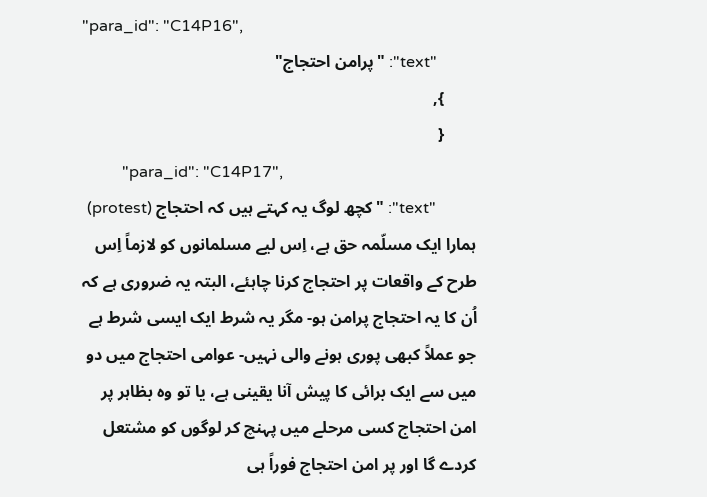"para_id": "C14P16",
          "text": "پرامن احتجاج"
        },
        {
          "para_id": "C14P17",
          "text": "کچھ لوگ یہ کہتے ہیں کہ احتجاج (protest)    ہمارا ایک مسلّمہ حق ہے، اِس لیے مسلمانوں کو لازماً اِس طرح کے واقعات پر احتجاج کرنا چاہئے، البتہ یہ ضروری ہے کہ اُن کا یہ احتجاج پرامن ہو- مگر یہ شرط ایک ایسی شرط ہے جو عملاً کبھی پوری ہونے والی نہیں- عوامی احتجاج میں دو میں سے ایک برائی کا پیش آنا یقینی ہے، یا تو وہ بظاہر پر امن احتجاج کسی مرحلے میں پہنچ کر لوگوں کو مشتعل کردے گا اور پر امن احتجاج فوراً ہی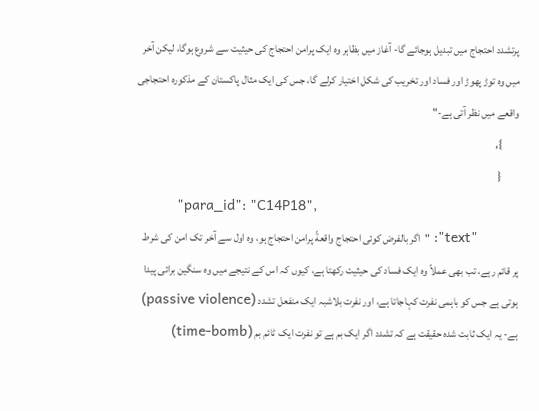پرتشدد احتجاج میں تبدیل ہوجائے گا- آغاز میں بظاہر وہ ایک پرامن احتجاج کی حیثیت سے شروع ہوگا، لیکن آخر میں وہ توڑ پھوڑ اور فساد اور تخریب کی شکل اختیار کرلے گا، جس کی ایک مثال پاکستان کے مذکورہ احتجاجی واقعے میں نظر آتی ہے-"
        },
        {
          "para_id": "C14P18",
          "text": "اگر بالفرض کوئی احتجاج واقعةً پرامن احتجاج ہو، وہ اول سے آخر تک امن کی شرط پر قائم رہے، تب بھی عملاً وہ ایک فساد کی حیثیت رکھتا ہے، کیوں کہ اس کے نتیجے میں وہ سنگین برائی پیدا ہوتی ہے جس کو باہمی نفرت کہاجاتا ہے، اور نفرت بلاشبہ ایک منفعل تشدد (passive violence) ہے- یہ ایک ثابت شدہ حقیقت ہے کہ تشدد اگر ایک بم ہے تو نفرت ایک ٹائم بم (time-bomb)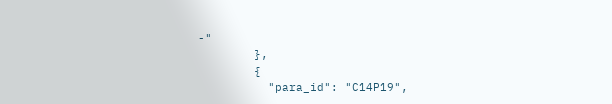-"
        },
        {
          "para_id": "C14P19",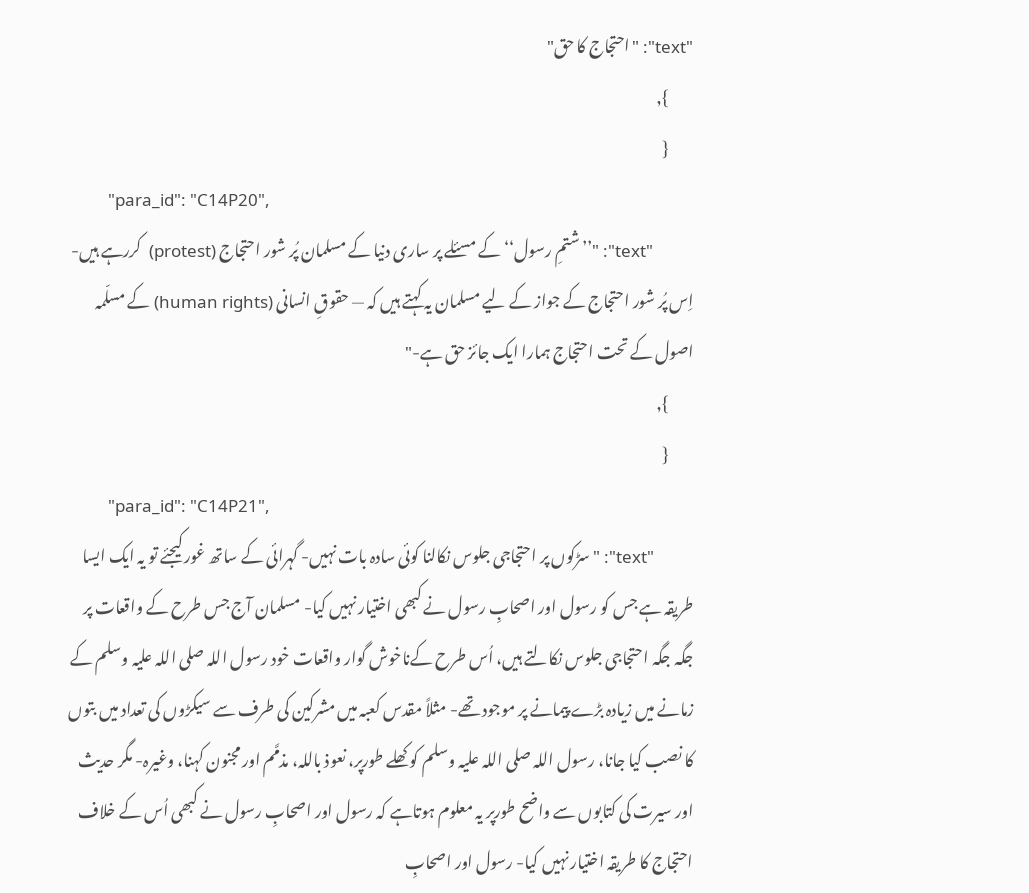"text": "احتجاج کا حق"
        },
        {
          "para_id": "C14P20",
          "text": "’’شتمِ رسول‘‘ کے مسئلے پر ساری دنیا کے مسلمان پُر شور احتجاج (protest)  کررہے ہیں- اِس پُر شور احتجاج کے جواز کے لیے مسلمان یہ کہتے ہیں کہ — حقوقِ انسانی (human rights) کے مسلّمہ اصول کے تحت احتجاج ہمارا ایک جائز حق ہے-"
        },
        {
          "para_id": "C14P21",
          "text": "سڑکوں پر احتجاجی جلوس نکالنا کوئی سادہ بات نہیں- گہرائی کے ساتھ غور کیجئے تو یہ ایک ایسا طریقہ ہے جس کو رسول اور اصحابِ رسول نے کبھی اختیار نہیں کیا- مسلمان آج جس طرح کے واقعات پر جگہ جگہ احتجاجی جلوس نکالتے ہیں، اُس طرح کےناخوش گوار واقعات خود رسول اللہ صلی اللہ علیہ وسلم کے زمانے میں زیادہ بڑے پیمانے پر موجود تھے- مثلاً مقدس کعبہ میں مشرکین کی طرف سے سیکڑوں کی تعداد میں بتوں کا نصب کیا جانا، رسول اللہ صلی اللہ علیہ وسلم کو کھلے طورپر، نعوذ باللہ، مذمَّم اور مجنون کہنا، وغیرہ- مگر حدیث اور سیرت کی کتابوں سے واضح طورپر یہ معلوم ہوتاہے کہ رسول اور اصحابِ رسول نے کبھی اُس کے خلاف احتجاج کا طریقہ اختیار نہیں کیا- رسول اور اصحابِ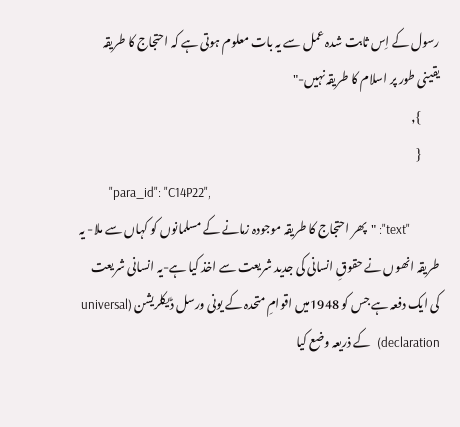رسول کے اِس ثابت شدہ عمل سے یہ بات معلوم ہوتی ہے کہ احتجاج کا طریقہ یقینی طور پر اسلام کا طریقہ نہیں-"
        },
        {
          "para_id": "C14P22",
          "text": "پھر احتجاج کا طریقہ موجودہ زمانے کے مسلمانوں کو کہاں سے ملا- یہ طریقہ انھوں نے حقوقِ انسانی کی جدید شریعت سے اخذ کیا ہے-یہ انسانی شریعت کی ایک دفعہ ہے جس کو 1948میں اقوامِ متحدہ کے یونی ورسل ڈیکلریشن (universal declaration)  کے ذریعہ وضع کیا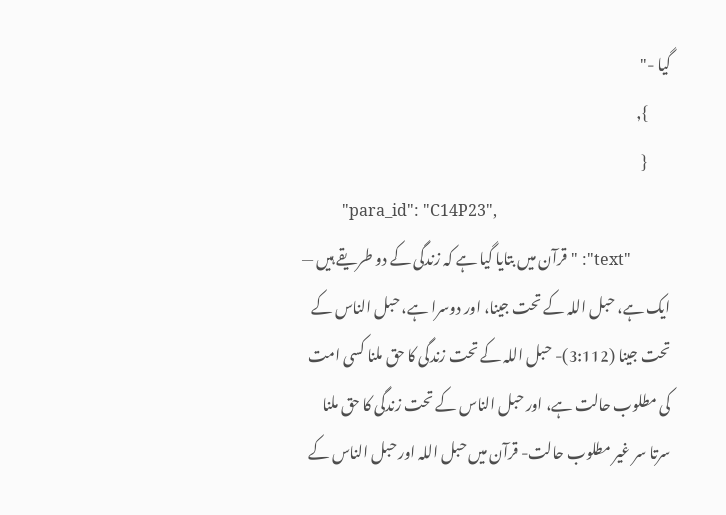گیا -"
        },
        {
          "para_id": "C14P23",
          "text": "قرآن میں بتایا گیا ہے کہ زندگی کے دو طریقے ہیں — ایک ہے، حبل اللہ کے تحت جینا، اور دوسرا ہے، حبل الناس کے تحت جینا (3:112)- حبل اللہ کے تحت زندگی کا حق ملنا کسی امت کی مطلوب حالت ہے، اور حبل الناس کے تحت زندگی کا حق ملنا سرتا سر غیر مطلوب حالت- قرآن میں حبل اللہ اور حبل الناس کے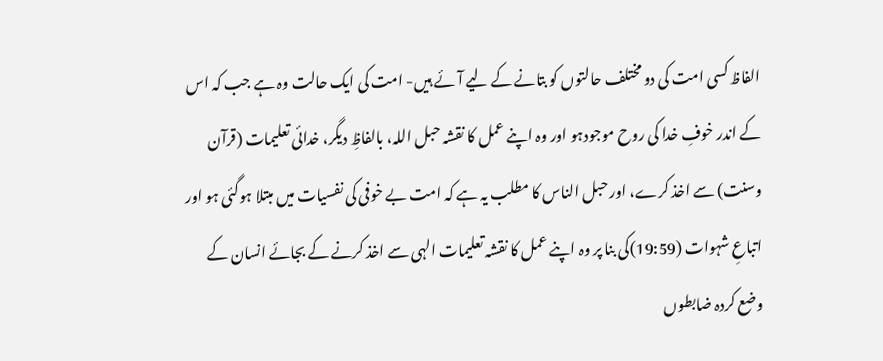الفاظ کسی امت کی دو مختلف حالتوں کو بتانے کے لیے آئے ہیں- امت کی ایک حالت وہ ہے جب کہ اس کے اندر خوفِ خدا کی روح موجودہو اور وہ اپنے عمل کا نقشہ حبل اللہ، بالفاظِ دیگر، خدائی تعلیمات (قرآن وسنت) سے اخذ کرے، اور حبل الناس کا مطلب یہ ہے کہ امت بے خوفی کی نفسیات میں مبتلا ہوگئی ہو اور اتباعِ شہوات (19:59)کی بنا پر وہ اپنے عمل کا نقشہ تعلیمات الہی سے اخذ کرنے کے بجائے انسان کے وضع کردہ ضابطوں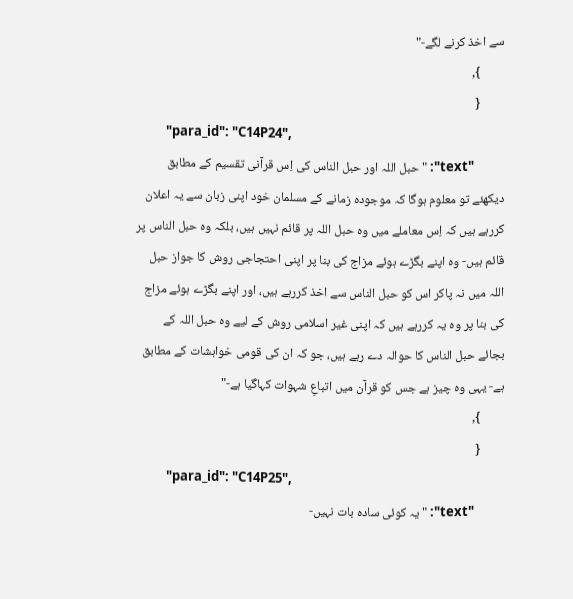سے اخذ کرنے لگے-"
        },
        {
          "para_id": "C14P24",
          "text": "حبل اللہ اور حبل الناس کی اِس قرآنی تقسیم کے مطابق دیکھئے تو معلوم ہوگا کہ موجودہ زمانے کے مسلمان خود اپنی زبان سے یہ اعلان کررہے ہیں کہ اِس معاملے میں وہ حبل اللہ پر قائم نہیں ہیں، بلکہ وہ حبل الناس پر قائم ہیں- وہ اپنے بگڑے ہوئے مزاج کی بنا پر اپنی احتجاجی روش کا جواز حبل اللہ میں نہ پاکر اس کو حبل الناس سے اخذ کررہے ہیں، اور اپنے بگڑے ہوئے مزاج کی بنا پر وہ یہ کررہے ہیں کہ اپنی غیر اسلامی روش کے لیے وہ حبل اللہ کے بجائے حبل الناس کا حوالہ دے رہے ہیں، جو کہ ان کی قومی خواہشات کے مطابق ہے- یہی وہ چیز ہے جس کو قرآن میں اتباعِ شہوات کہاگیا ہے-"
        },
        {
          "para_id": "C14P25",
          "text": "یہ کوئی سادہ بات نہیں-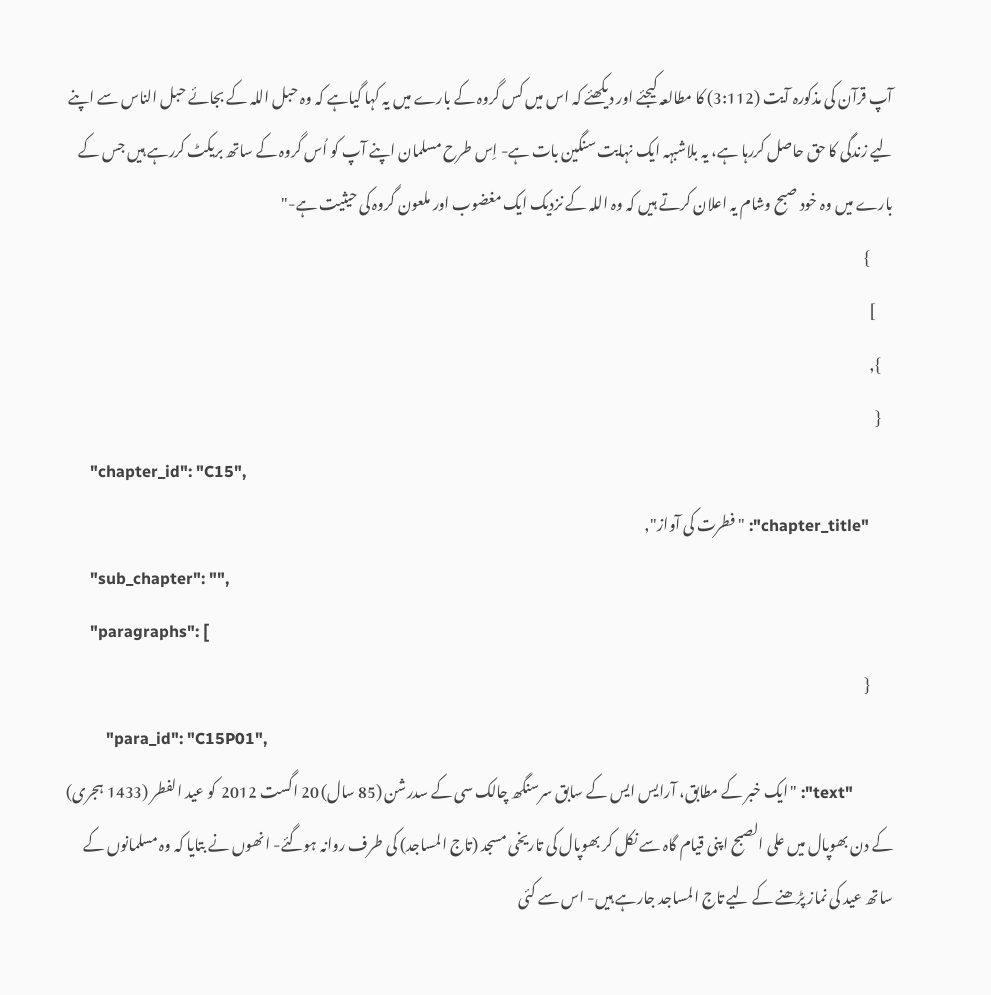آپ قرآن کی مذکورہ آیت (3:112) کا مطالعہ کیجئے اور دیکھئے کہ اس میں کس گروہ کے بارے میں یہ کہا گیاہے کہ وہ حبل اللہ کے بجائے حبل الناس سے اپنے لیے زندگی کا حق حاصل کررہا ہے، یہ بلاشبہہ ایک نہایت سنگین بات ہے- اِس طرح مسلمان اپنے آپ کو اُس گروہ کے ساتھ بریکٹ کررہے ہیں جس کے بارے میں وہ خود صبح وشام یہ اعلان کرتے ہیں کہ وہ اللہ کے نزدیک ایک مغضوب اور ملعون گروہ کی حیثیت ہے-"
        }
      ]
    },
    {
      "chapter_id": "C15",
      "chapter_title": "فطرت کی آواز",
      "sub_chapter": "",
      "paragraphs": [
        {
          "para_id": "C15P01",
          "text": "ایک خبر کے مطابق، آرایس ایس کے سابق سرسنگھ چالک سی کے سدرشن (85 سال) 20 اگست 2012  کو عید الفطر (1433 ہجری) کے دن بھوپال میں على الصبح اپنی قیام گاہ سے نکل کر بھوپال کی تاریخی مسجد (تاج المساجد) کی طرف روانہ ہوگئے- انھوں نے بتایا کہ وہ مسلمانوں کے ساتھ عید کی نماز پڑھنے کے لیے تاج المساجد جارہے ہیں- اس سے کئی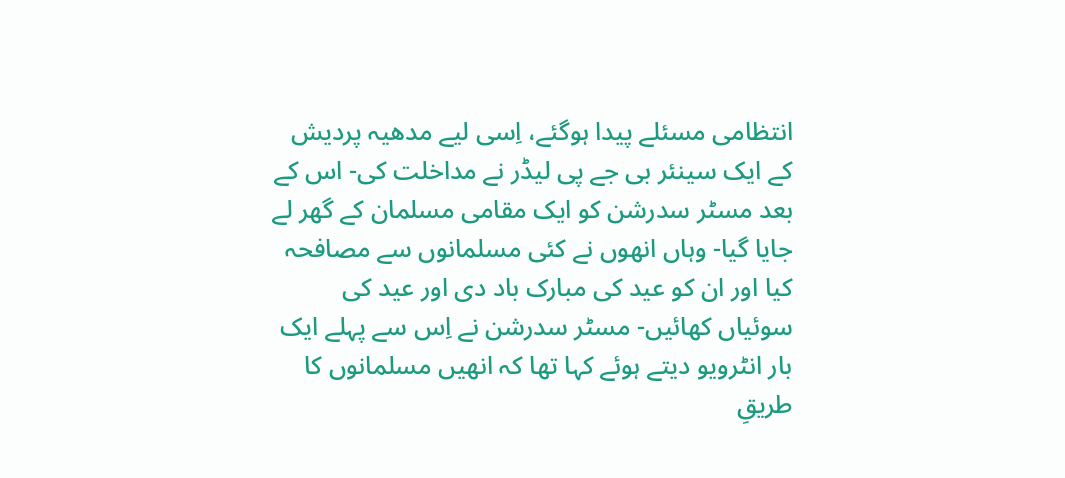انتظامی مسئلے پیدا ہوگئے، اِسی لیے مدھیہ پردیش کے ایک سینئر بی جے پی لیڈر نے مداخلت کی- اس کے بعد مسٹر سدرشن کو ایک مقامی مسلمان کے گھر لے جایا گیا- وہاں انھوں نے کئی مسلمانوں سے مصافحہ کیا اور ان کو عید کی مبارک باد دی اور عید کی سوئیاں کھائیں- مسٹر سدرشن نے اِس سے پہلے ایک بار انٹرویو دیتے ہوئے کہا تھا کہ انھیں مسلمانوں کا طریقِ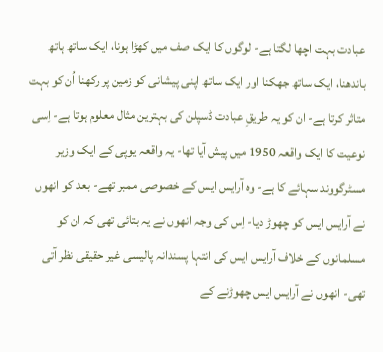عبادت بہت اچھا لگتا ہے- لوگوں کا ایک صف میں کھڑا ہونا، ایک ساتھ ہاتھ باندھنا، ایک ساتھ جھکنا اور ایک ساتھ اپنی پیشانی کو زمین پر رکھنا اُن کو بہت متاثر کرتا ہے- ان کو یہ طریقِ عبادت ڈسپلن کی بہترین مثال معلوم ہوتا ہے- اِسی نوعیت کا ایک واقعہ 1950 میں پیش آیا تھا- یہ واقعہ یوپی کے ایک وزیر مسٹرگووند سہائے کا ہے- وہ آرایس ایس کے خصوصی ممبر تھے- بعد کو انھوں نے آرایس ایس کو چھوڑ دیا- اِس کی وجہ انھوں نے یہ بتائی تھی کہ ان کو مسلمانوں کے خلاف آرایس ایس کی انتہا پسندانہ پالیسی غیر حقیقی نظر آتی تھی- انھوں نے آرایس ایس چھوڑنے کے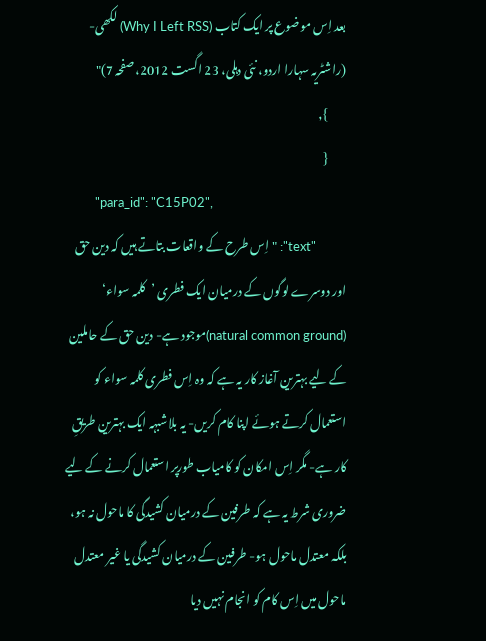بعد اِس موضوع پر ایک کتاب (Why I Left RSS) لکھی- (راشٹریہ سہارا اردو، نئی دہلی، 23 اگست 2012، صفحہ 7)"
        },
        {
          "para_id": "C15P02",
          "text": "اِس طرح کے واقعات بتاتے ہیں کہ دین حق اور دوسرے لوگوں کے درمیان ایک فطری ’کلمہ سواء‘  (natural common ground)موجود ہے- دین حق کے حاملین کے لیے بہترین آغاز کار یہ ہے کہ وہ اِس فطری کلمہ سواء کو استعمال کرتے ہوئے اپنا کام کریں- یہ بلاشبہہ ایک بہترین طریقِ کار ہے- مگر اِس امکان کو کامیاب طورپر استعمال کرنے کے لیے ضروری شرط یہ ہے کہ طرفین کے درمیان کشیدگی کا ماحول نہ ہو، بلکہ معتدل ماحول ہو- طرفین کے درمیان کشیدگی یا غیر معتدل ماحول میں اِس کام کو انجام نہیں دیا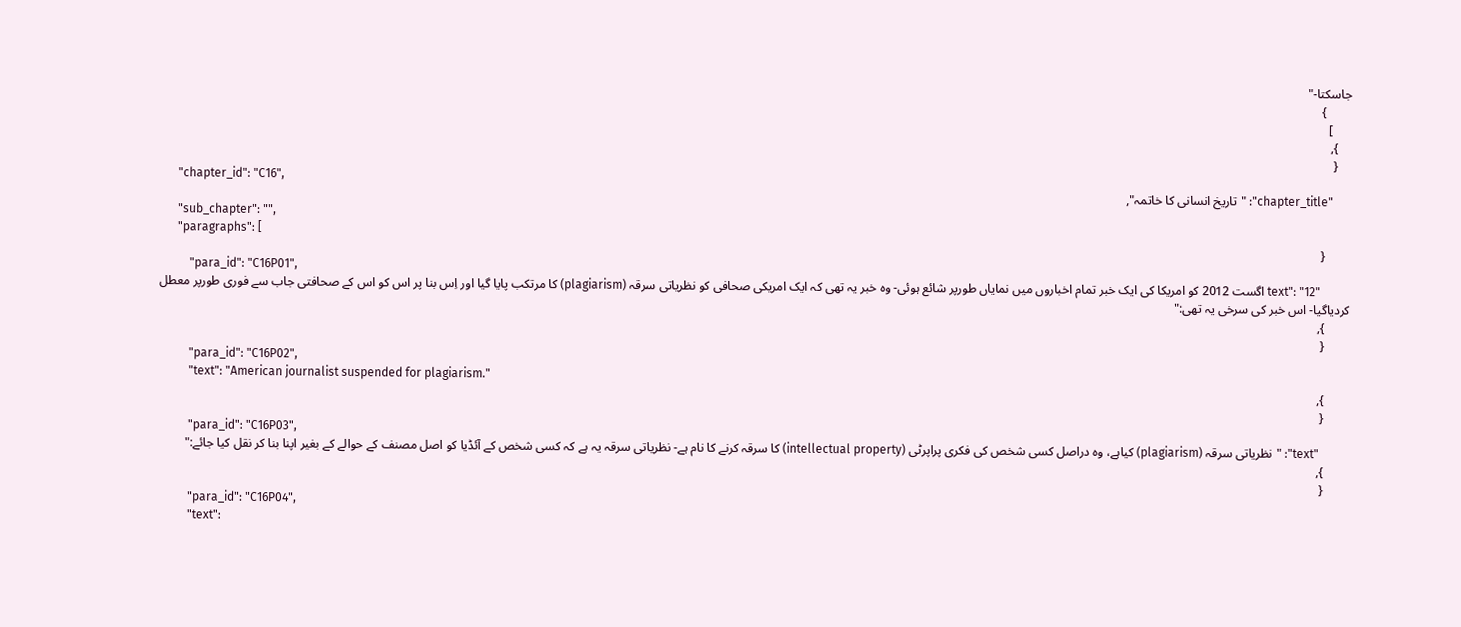جاسکتا-"
        }
      ]
    },
    {
      "chapter_id": "C16",
      "chapter_title": "تاریخ انسانی کا خاتمہ",
      "sub_chapter": "",
      "paragraphs": [
        {
          "para_id": "C16P01",
          "text": "12 اگست 2012 کو امریکا کی ایک خبر تمام اخباروں میں نمایاں طورپر شائع ہوئی- وہ خبر یہ تھی کہ ایک امریکی صحافی کو نظریاتی سرقہ (plagiarism) کا مرتکب پایا گیا اور اِس بنا پر اس کو اس کے صحافتی جاب سے فوری طورپر معطل کردیاگیا- اس خبر کی سرخی یہ تھی:"
        },
        {
          "para_id": "C16P02",
          "text": "American journalist suspended for plagiarism."
        },
        {
          "para_id": "C16P03",
          "text": "نظریاتی سرقہ (plagiarism) کیاہے، وہ دراصل کسی شخص کی فکری پراپرٹی (intellectual property) کا سرقہ کرنے کا نام ہے- نظریاتی سرقہ یہ ہے کہ کسی شخص کے آئڈیا کو اصل مصنف کے حوالے کے بغیر اپنا بنا کر نقل کیا جائے:"
        },
        {
          "para_id": "C16P04",
          "text":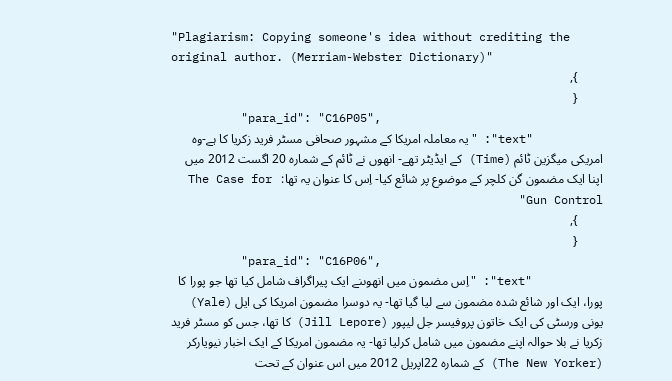"Plagiarism: Copying someone's idea without crediting the original author. (Merriam-Webster Dictionary)"
        },
        {
          "para_id": "C16P05",
          "text": "یہ معاملہ امریکا کے مشہور صحافی مسٹر فرید زکریا کا ہے-وہ امریکی میگزین ٹائم (Time) کے ایڈیٹر تھے- انھوں نے ٹائم کے شمارہ 20 اگست 2012 میں اپنا ایک مضمون گن کلچر کے موضوع پر شائع کیا- اِس کا عنوان یہ تھا:   The Case for Gun Control"
        },
        {
          "para_id": "C16P06",
          "text": "اِس مضمون میں انھوںنے ایک پیراگراف شامل کیا تھا جو پورا کا پورا، ایک اور شائع شدہ مضمون سے لیا گیا تھا- یہ دوسرا مضمون امریکا کی ایل (Yale) یونی ورسٹی کی ایک خاتون پروفیسر جل لیپور (Jill Lepore) کا تھا، جس کو مسٹر فرید زکریا نے بلا حوالہ اپنے مضمون میں شامل کرلیا تھا- یہ مضمون امریکا کے ایک اخبار نیویارکر (The New Yorker) کے شمارہ 22اپریل 2012 میں اس عنوان کے تحت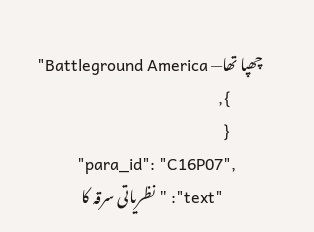چھپا تھا— Battleground America"
        },
        {
          "para_id": "C16P07",
          "text": "نظریاتی سرقہ کا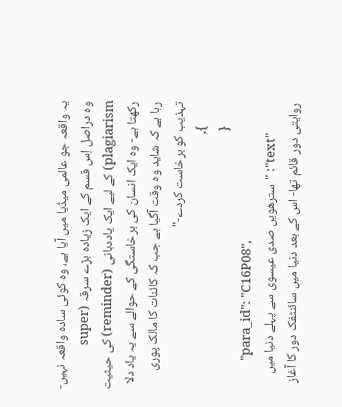یہ واقعہ جو عالمی میڈیا میں آیا ہے، وہ کوئی سادہ واقعہ نہیں- وہ دراصل اِس قسم کے ایک زیادہ بڑے سرقہ (super plagiarism) کے لیے ایک یاددہانی (reminder) کی حیثیت رکھتا ہے- وہ ایک انسان کی برخاستگی کے حوالے سے یہ یاد دلا رہا ہے کہ شاید وہ وقت آگیا ہے جب کہ کائنات کا مالک پوری تہذیب کو برخاست کردے-"
        },
        {
          "para_id": "C16P08",
          "text": "سترھویں صدی عیسوی سے پہلے دنیا میں روایتی دور قائم تھا- اس کے بعد دنیا میں سائنٹفک دور کا آغاز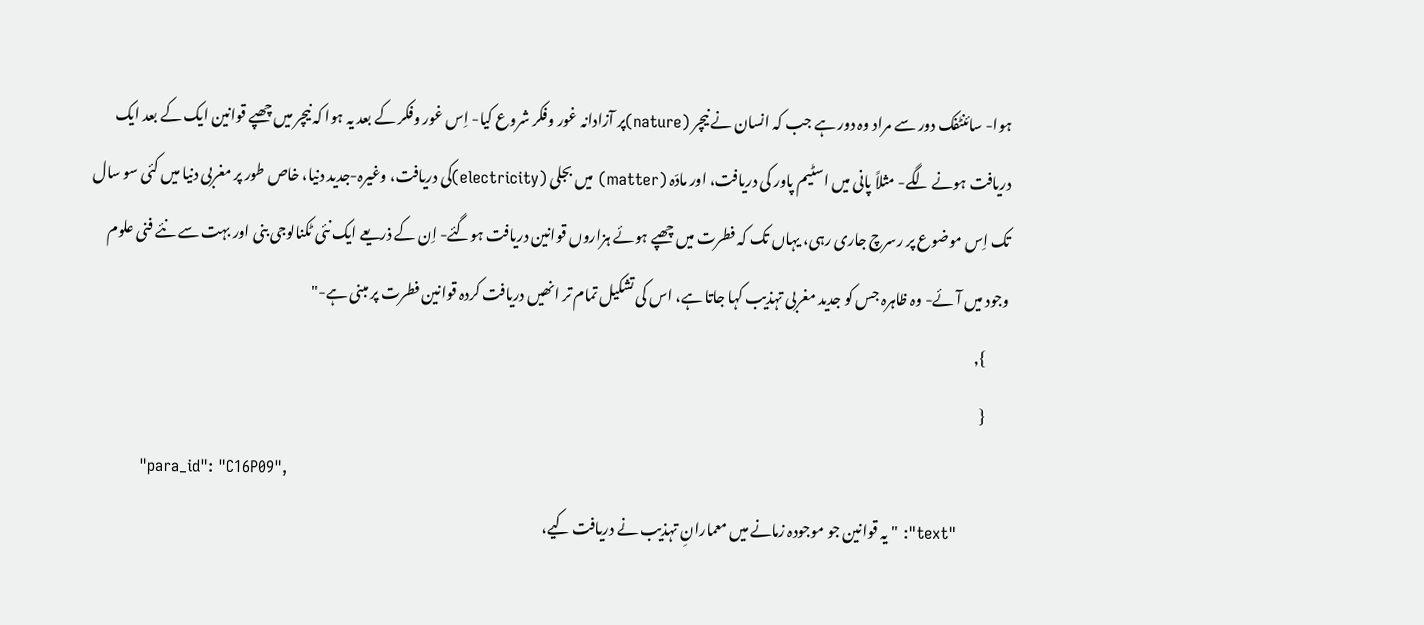ہوا- سائنٹفک دور سے مراد وہ دور ہے جب کہ انسان نے نیچر (nature)پر آزادانہ غور وفکر شروع کیا- اِس غور وفکر کے بعد یہ ہوا کہ نیچر میں چھپے قوانین ایک کے بعد ایک دریافت ہونے لگے- مثلاً پانی میں اسٹیم پاور کی دریافت، اور مادّہ (matter) میں بجلی (electricity)کی دریافت، وغیرہ-جدید دنیا، خاص طور پر مغربی دنیا میں کئی سو سال تک اِس موضوع پر رسرچ جاری رہی، یہاں تک کہ فطرت میں چھپے ہوئے ہزاروں قوانین دریافت ہوگئے- اِن کے ذریعے ایک نئی ٹکنالوجی بنی اور بہت سے نئے فنی علوم وجود میں آئے- وہ ظاہرہ جس کو جدید مغربی تہذیب کہا جاتا ہے، اس کی تشکیل تمام تر انھیں دریافت کردہ قوانین فطرت پر مبنی ہے-"
        },
        {
          "para_id": "C16P09",
          "text": "یہ قوانین جو موجودہ زمانے میں معمارانِ تہذیب نے دریافت کیے،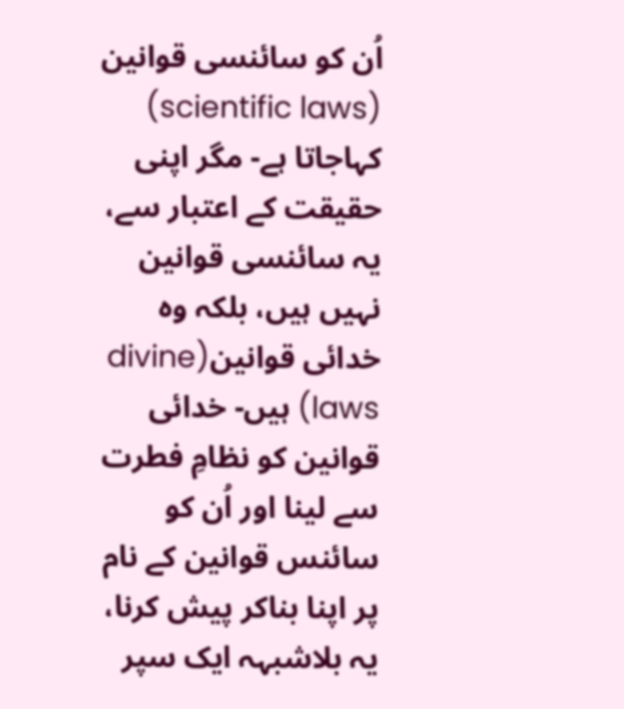اُن کو سائنسی قوانین (scientific laws) کہاجاتا ہے- مگر اپنی حقیقت کے اعتبار سے، یہ سائنسی قوانین نہیں ہیں، بلکہ وہ خدائی قوانین(divine laws) ہیں- خدائی قوانین کو نظامِ فطرت سے لینا اور اُن کو سائنس قوانین کے نام پر اپنا بناکر پیش کرنا، یہ بلاشبہہ ایک سپر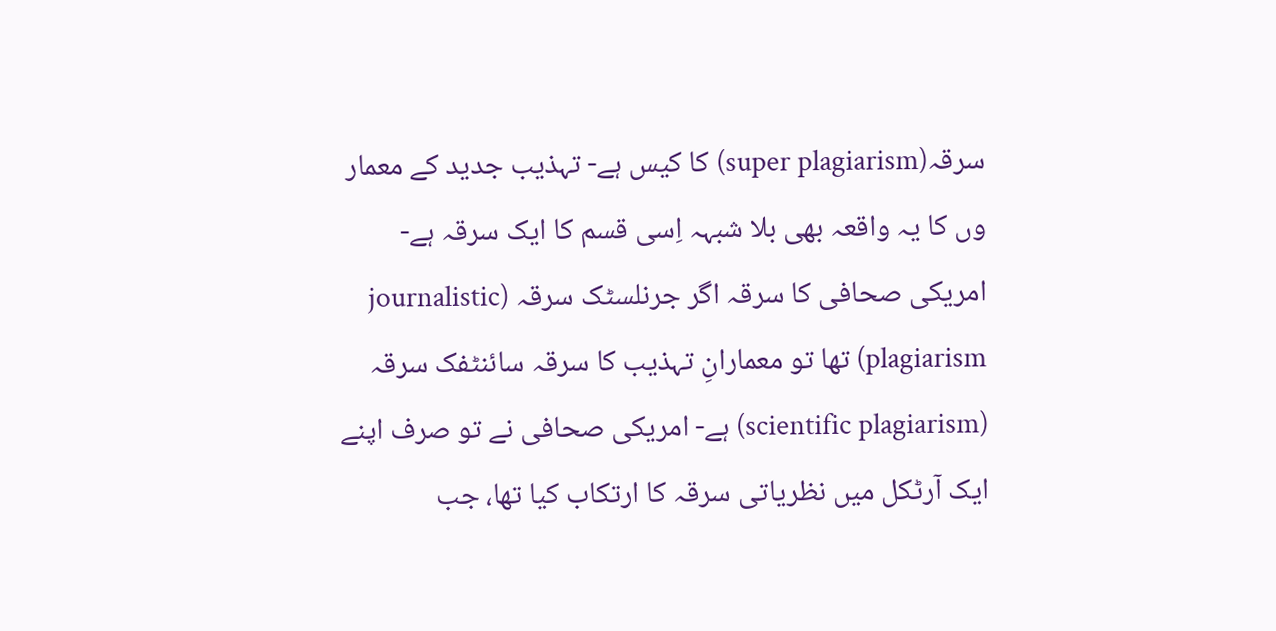سرقہ(super plagiarism) کا کیس ہے- تہذیب جدید کے معمار وں کا یہ واقعہ بھی بلا شبہہ اِسی قسم کا ایک سرقہ ہے- امریکی صحافی کا سرقہ اگر جرنلسٹک سرقہ (journalistic plagiarism) تھا تو معمارانِ تہذیب کا سرقہ سائنٹفک سرقہ (scientific plagiarism) ہے- امریکی صحافی نے تو صرف اپنے ایک آرٹکل میں نظریاتی سرقہ کا ارتکاب کیا تھا، جب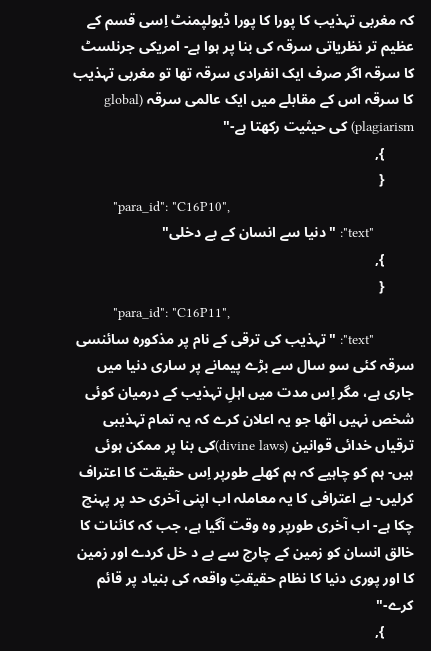کہ مغربی تہذیب کا پورا کا پورا ڈیولپمنٹ اِسی قسم کے عظیم تر نظریاتی سرقہ کی بنا پر ہوا ہے- امریکی جرنلسٹ کا سرقہ اگر صرف ایک انفرادی سرقہ تھا تو مغربی تہذیب کا سرقہ اس کے مقابلے میں ایک عالمی سرقہ (global plagiarism) کی حیثیت رکھتا ہے-"
        },
        {
          "para_id": "C16P10",
          "text": "دنیا سے انسان کے بے دخلی"
        },
        {
          "para_id": "C16P11",
          "text": "تہذیب کی ترقی کے نام پر مذکورہ سائنسی سرقہ کئی سو سال سے بڑے پیمانے پر ساری دنیا میں جاری ہے، مگر اِس مدت میں اہلِ تہذیب کے درمیان کوئی شخص نہیں اٹھا جو یہ اعلان کرے کہ یہ تمام تہذیبی ترقیاں خدائی قوانین (divine laws)کی بنا پر ممکن ہوئی ہیں- ہم کو چاہیے کہ ہم کھلے طورپر اِس حقیقت کا اعتراف کرلیں- بے اعترافی کا یہ معاملہ اب اپنی آخری حد پر پہنچ چکا ہے- اب آخری طورپر وہ وقت آگیا ہے، جب کہ کائنات کا خالق انسان کو زمین کے چارج سے بے د خل کردے اور زمین کا اور پوری دنیا کا نظام حقیقتِ واقعہ کی بنیاد پر قائم کرے-"
        },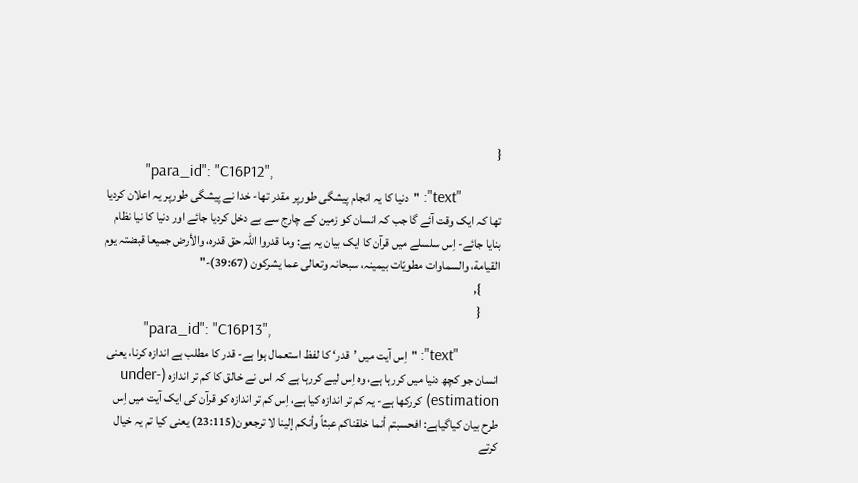{
          "para_id": "C16P12",
          "text": "دنیا کا یہ انجام پیشگی طورپر مقدر تھا- خدا نے پیشگی طورپر یہ اعلان کردیا تھا کہ ایک وقت آئے گا جب کہ انسان کو زمین کے چارج سے بے دخل کردیا جائے اور دنیا کا نیا نظام بنایا جائے- اِس سلسلے میں قرآن کا ایک بیان یہ ہے: وما قدروا اللہ حق قدرہ، والأرض جمیعا قبضتہ یوم القیامة، والسماوات مطویّات بیمینہ، سبحانہ وتعالى عما یشرکون (39:67)-"
        },
        {
          "para_id": "C16P13",
          "text": "اِس آیت میں ’قدر‘ کا لفظ استعمال ہوا ہے- قدر کا مطلب ہے اندازہ کرنا، یعنی انسان جو کچھ دنیا میں کررہا ہے، وہ اِس لیے کررہا ہے کہ اس نے خالق کا کم تر اندازہ (under-estimation) کررکھا ہے- یہ کم تر اندازہ کیا ہے، اِس کم تر اندازہ کو قرآن کی ایک آیت میں اِس طرح بیان کیاگیاہے: افحسبتم أنما خلقناکم عبثاً وأنکم إلینا لا ترجعون(23:115) یعنی کیا تم یہ خیال کرتے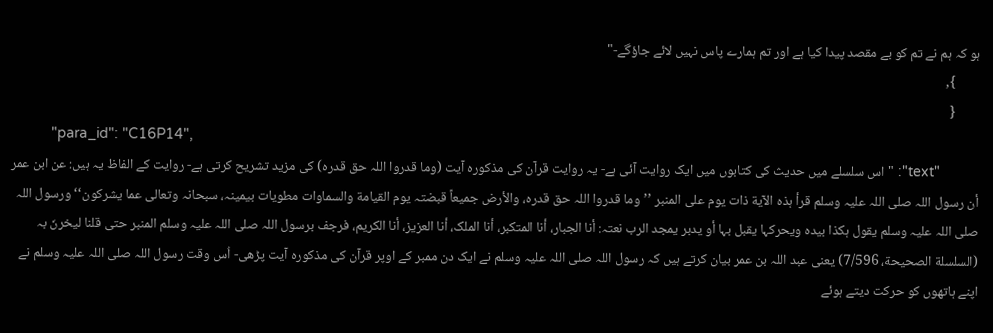ہو کہ ہم نے تم کو بے مقصد پیدا کیا ہے اور تم ہمارے پاس نہیں لائے جاؤگے-"
        },
        {
          "para_id": "C16P14",
          "text": "اس سلسلے میں حدیث کی کتابوں میں ایک روایت آئی ہے- یہ روایت قرآن کی مذکورہ آیت (وما قدروا اللہ حق قدرہ) کی مزید تشریح کرتی ہے- روایت کے الفاظ یہ ہیں: عن ابن عمر أن رسول اللہ صلی اللہ علیہ وسلم قرأ ہذہ الآیة ذات یوم على المنبر ’’وما قدروا اللہ حق قدرہ، والأرض جمیعاً قبضتہ یوم القیامة والسماوات مطویات بیمینہ، سبحانہ وتعالى عما یشرکون‘‘ ورسول اللہ صلى اللہ علیہ وسلم یقول ہکذا بیدہ ویحرکہا یقبل بہا أو یدبر یمجد الرب نعتہ: أنا الجبار، أنا المتکبر، أنا الملک، أنا العزیز، أنا الکریم، فرجف برسول اللہ صلی اللہ علیہ وسلم المنبر حتی قلنا لیخرنّ بہ (السلسلة الصحیحة، 7/596) یعنی عبد اللہ بن عمر بیان کرتے ہیں کہ رسول اللہ صلی اللہ علیہ وسلم نے ایک دن ممبر کے اوپر قرآن کی مذکورہ آیت پڑھی- اُس وقت رسول اللہ صلی اللہ علیہ وسلم نے اپنے ہاتھوں کو حرکت دیتے ہوئے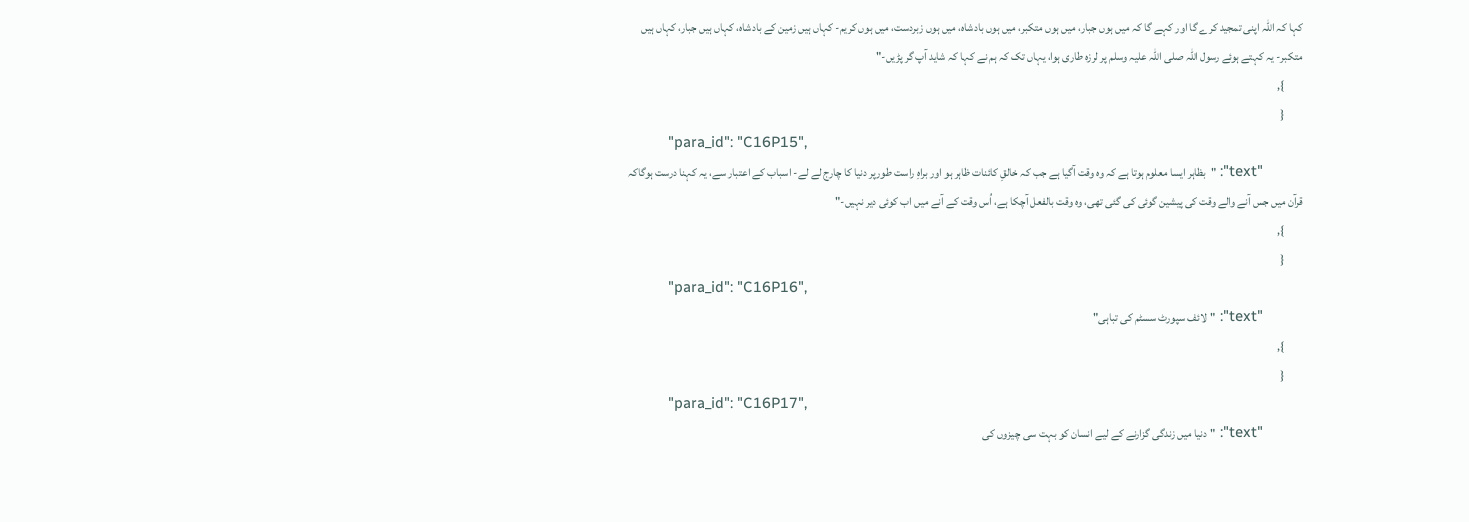کہا کہ اللہ اپنی تمجید کرے گا اور کہے گا کہ میں ہوں جبار، میں ہوں متکبر، میں ہوں بادشاہ، میں ہوں زبردست، میں ہوں کریم- کہاں ہیں زمین کے بادشاہ، کہاں ہیں جبار، کہاں ہیں متکبر- یہ کہتے ہوئے رسول اللہ صلی اللہ علیہ وسلم پر لرزہ طاری ہوا، یہاں تک کہ ہم نے کہا کہ شاید آپ گر پڑیں-"
        },
        {
          "para_id": "C16P15",
          "text": "بظاہر ایسا معلوم ہوتا ہے کہ وہ وقت آگیا ہے جب کہ خالقِ کائنات ظاہر ہو اور براہِ راست طورپر دنیا کا چارج لے لے- اسباب کے اعتبار سے، یہ کہنا درست ہوگاکہ قرآن میں جس آنے والے وقت کی پیشین گوئی کی گئی تھی، وہ وقت بالفعل آچکا ہے، اُس وقت کے آنے میں اب کوئی دیر نہیں-"
        },
        {
          "para_id": "C16P16",
          "text": "لائف سپورٹ سسٹم کی تباہی"
        },
        {
          "para_id": "C16P17",
          "text": "دنیا میں زندگی گزارنے کے لیے انسان کو بہت سی چیزوں کی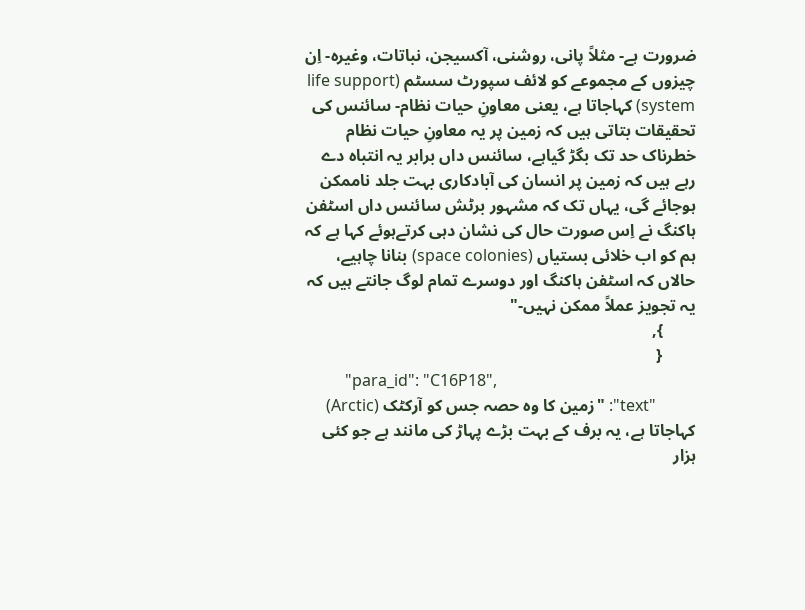ضرورت ہے- مثلاً پانی، روشنی، آکسیجن، نباتات، وغیرہ- اِن چیزوں کے مجموعے کو لائف سپورٹ سسٹم (life support system) کہاجاتا ہے، یعنی معاونِ حیات نظام- سائنس کی تحقیقات بتاتی ہیں کہ زمین پر یہ معاونِ حیات نظام خطرناک حد تک بگڑ گیاہے، سائنس داں برابر یہ انتباہ دے رہے ہیں کہ زمین پر انسان کی آبادکاری بہت جلد ناممکن ہوجائے گی، یہاں تک کہ مشہور برٹش سائنس داں اسٹفن ہاکنگ نے اِس صورت حال کی نشان دہی کرتےہوئے کہا ہے کہ ہم کو اب خلائی بستیاں (space colonies) بنانا چاہیے، حالاں کہ اسٹفن ہاکنگ اور دوسرے تمام لوگ جانتے ہیں کہ یہ تجویز عملاً ممکن نہیں-"
        },
        {
          "para_id": "C16P18",
          "text": "زمین کا وہ حصہ جس کو آرکٹک (Arctic) کہاجاتا ہے، یہ برف کے بہت بڑے پہاڑ کی مانند ہے جو کئی ہزار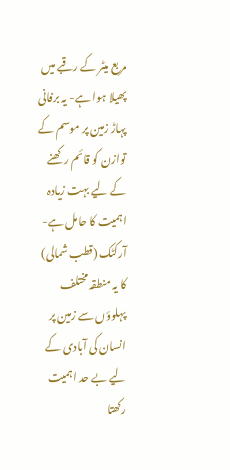مربع میٹر کے رقبے میں پھیلا ہوا ہے- یہ برفانی پہاڑ زمین پر موسم کے توازن کو قائم رکھنے کے لیے بہت زیادہ اہمیت کا حامل ہے- آرکٹک (قطب شمالی) کا یہ منطقہ مختلف پہلوؤں سے زمین پر انسان کی آبادی کے لیے بے حد اہمیت رکھتا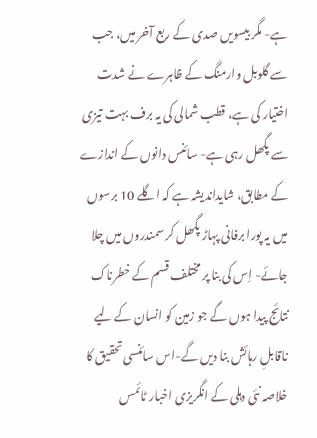ہے- مگر بیسویں صدی کے ربع آخر میں، جب سے گلوبل وارمنگ کے ظاہرے نے شدت اختیار کی ہے، قطب شمالی کی یہ برف بہت تیزی سے پگھل رہی ہے- سائنس دانوں کے اندازے کے مطابق، شایداندیشہ ہے کہ اگلے 10 برسوں میں یہ پورا برفانی پہاڑ پگھل کر سمندروں میں چلا جائے- اِس کی بنا پر مختلف قسم کے خطرناک نتائج پیدا ہوں گے جو زمین کو انسان کے لیے ناقابلِ رہائش بنا دیں گے-اس سائنسی تحقیق کا خلاصہ نئی دہلی کے انگریزی اخبار ٹائمس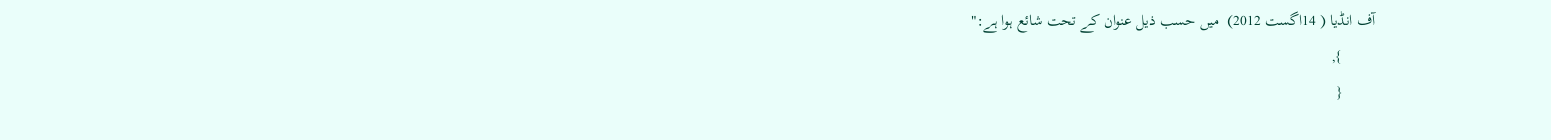آف انڈیا ( 14اگست 2012)  میں حسب ذیل عنوان کے تحت شائع ہوا ہے:"
        },
        {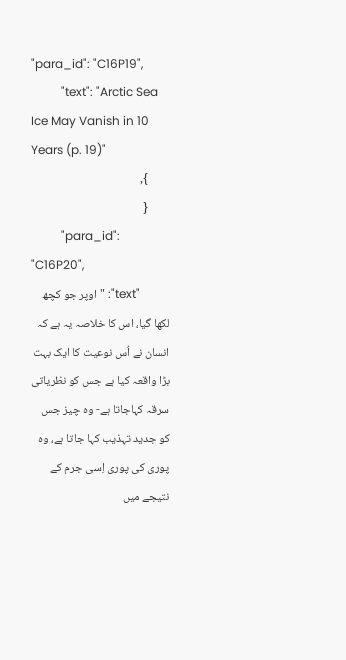"para_id": "C16P19",
          "text": "Arctic Sea Ice May Vanish in 10  Years (p. 19)"
        },
        {
          "para_id": "C16P20",
          "text": "اوپر جو کچھ لکھا گیا، اس کا خلاصہ یہ ہے کہ انسان نے اُس نوعیت کا ایک بہت بڑا واقعہ کیا ہے جس کو نظریاتی سرقہ کہاجاتا ہے- وہ چیز جس کو جدید تہذیب کہا جاتا ہے، وہ پوری کی پوری اِسی جرم کے نتیجے میں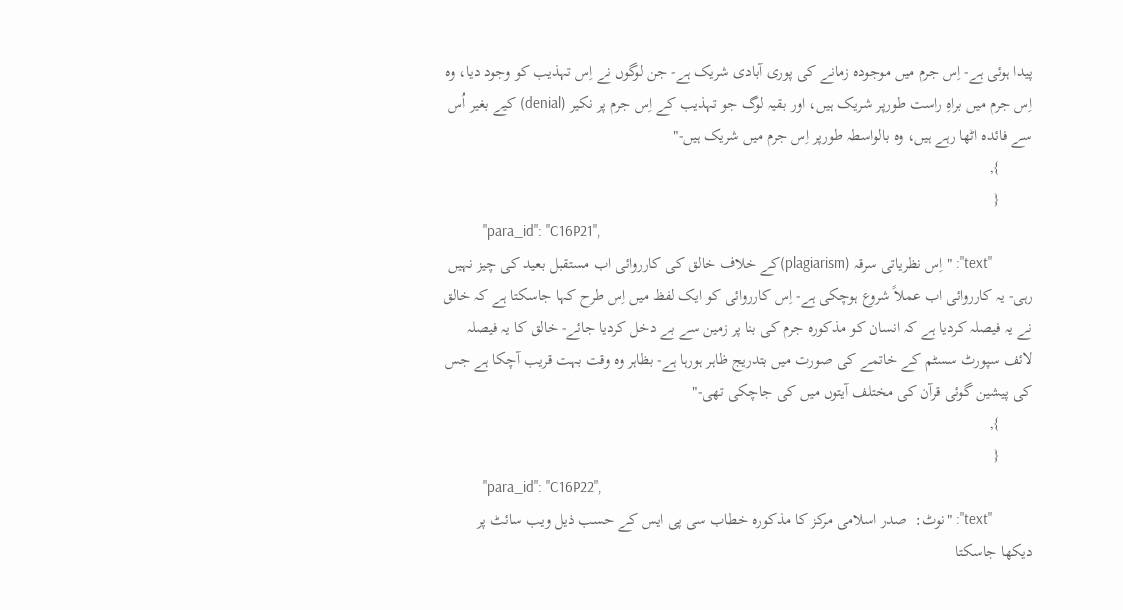پیدا ہوئی ہے- اِس جرم میں موجودہ زمانے کی پوری آبادی شریک ہے- جن لوگوں نے اِس تہذیب کو وجود دیا، وہ اِس جرم میں براہِ راست طورپر شریک ہیں، اور بقیہ لوگ جو تہذیب کے اِس جرم پر نکیر (denial) کیے بغیر اُس سے فائدہ اٹھا رہے ہیں، وہ بالواسطہ طورپر اِس جرم میں شریک ہیں-"
        },
        {
          "para_id": "C16P21",
          "text": "اِس نظریاتی سرقہ (plagiarism)کے خلاف خالق کی کارروائی اب مستقبل بعید کی چیز نہیں رہی- یہ کارروائی اب عملاً شروع ہوچکی ہے- اِس کارروائی کو ایک لفظ میں اِس طرح کہا جاسکتا ہے کہ خالق نے یہ فیصلہ کردیا ہے کہ انسان کو مذکورہ جرم کی بنا پر زمین سے بے دخل کردیا جائے- خالق کا یہ فیصلہ لائف سپورٹ سسٹم کے خاتمے کی صورت میں بتدریج ظاہر ہورہا ہے- بظاہر وہ وقت بہت قریب آچکا ہے جس کی پیشین گوئی قرآن کی مختلف آیتوں میں کی جاچکی تھی-"
        },
        {
          "para_id": "C16P22",
          "text": "نوٹ:  صدر اسلامی مرکز کا مذکورہ خطاب سی پی ایس کے حسب ذیل ویب سائٹ پر دیکھا جاسکتا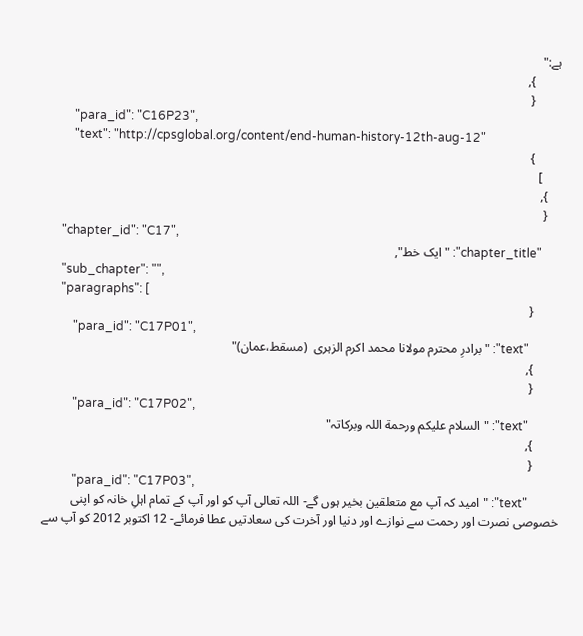ہے:"
        },
        {
          "para_id": "C16P23",
          "text": "http://cpsglobal.org/content/end-human-history-12th-aug-12"
        }
      ]
    },
    {
      "chapter_id": "C17",
      "chapter_title": "ایک خط",
      "sub_chapter": "",
      "paragraphs": [
        {
          "para_id": "C17P01",
          "text": "برادرِ محترم مولانا محمد اکرم الزہری  (مسقط،عمان)"
        },
        {
          "para_id": "C17P02",
          "text": "السلام علیکم ورحمة اللہ وبرکاتہ"
        },
        {
          "para_id": "C17P03",
          "text": "امید کہ آپ مع متعلقین بخیر ہوں گے- اللہ تعالی آپ کو اور آپ کے تمام اہلِ خانہ کو اپنی خصوصی نصرت اور رحمت سے نوازے اور دنیا اور آخرت کی سعادتیں عطا فرمائے- 12 اکتوبر 2012 کو آپ سے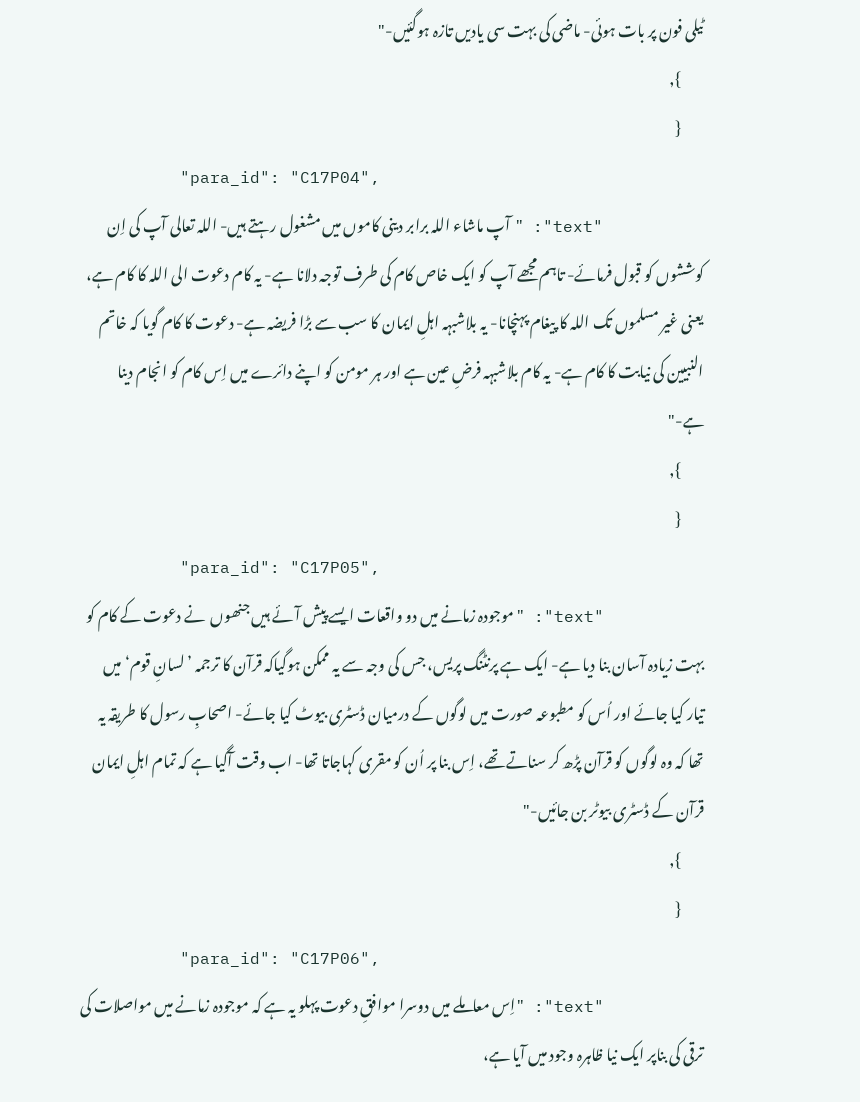ٹیلی فون پر بات ہوئی- ماضی کی بہت سی یادیں تازہ ہوگئیں-"
        },
        {
          "para_id": "C17P04",
          "text": "آپ ماشاء اللہ برابر دینی کاموں میں مشغول رہتے ہیں- اللہ تعالی آپ کی اِن کوششوں کو قبول فرمائے- تاہم مجھے آپ کو ایک خاص کام کی طرف توجہ دلانا ہے- یہ کام دعوت الی اللہ کا کام ہے، یعنی غیر مسلموں تک اللہ کا پیغام پہنچانا- یہ بلاشبہہ اہلِ ایمان کا سب سے بڑا فریضہ ہے- دعوت کا کام گویا کہ خاتم النبیین کی نیابت کا کام ہے- یہ کام بلاشبہہ فرضِ عین ہے اور ہر مومن کو اپنے دائرے میں اِس کام کو انجام دینا ہے-"
        },
        {
          "para_id": "C17P05",
          "text": "موجودہ زمانے میں دو واقعات ایسے پیش آئے ہیں جنھوں  نے دعوت کے کام کو بہت زیادہ آسان بنا دیا ہے- ایک ہے پرنٹنگ پریس، جس کی وجہ سے یہ ممکن ہوگیاکہ قرآن کا ترجمہ ’لسانِ قوم‘ میں تیار کیا جائے اور اُس کو مطبوعہ صورت میں لوگوں کے درمیان ڈسٹری بیوٹ کیا جائے- اصحابِ رسول کا طریقہ یہ تھا کہ وہ لوگوں کو قرآن پڑھ کر سناتے تھے، اِس بنا پر اُن کو مقری کہاجاتا تھا- اب وقت آگیا ہے کہ تمام اہلِ ایمان قرآن کے ڈسٹری بیوٹر بن جائیں-"
        },
        {
          "para_id": "C17P06",
          "text": "اِس معاملے میں دوسرا موافقِ دعوت پہلو یہ ہے کہ موجودہ زمانے میں مواصلات کی ترقی کی بناپر ایک نیا ظاہرہ وجود میں آیا ہے،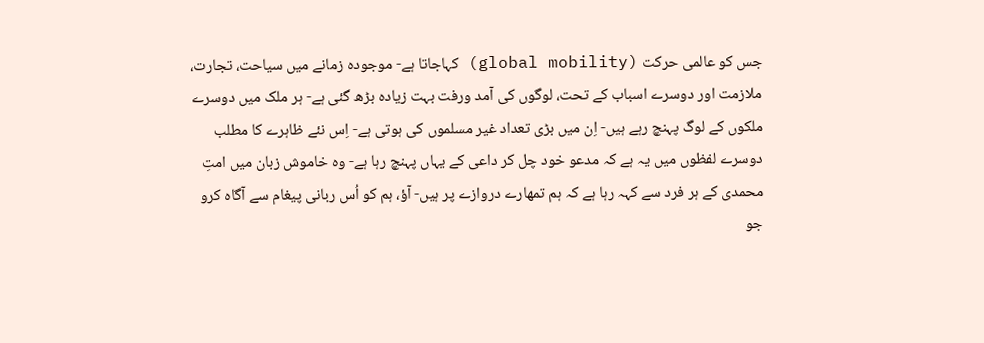جس کو عالمی حرکت (global mobility) کہاجاتا ہے- موجودہ زمانے میں سیاحت، تجارت، ملازمت اور دوسرے اسباب کے تحت، لوگوں کی آمد ورفت بہت زیادہ بڑھ گئی ہے- ہر ملک میں دوسرے ملکوں کے لوگ پہنچ رہے ہیں- اِن میں بڑی تعداد غیر مسلموں کی ہوتی ہے- اِس نئے ظاہرے کا مطلب دوسرے لفظوں میں یہ ہے کہ مدعو خود چل کر داعی کے یہاں پہنچ رہا ہے- وہ خاموش زبان میں امتِ محمدی کے ہر فرد سے کہہ رہا ہے کہ ہم تمھارے دروازے پر ہیں- آؤ، ہم کو اُس ربانی پیغام سے آگاہ کرو جو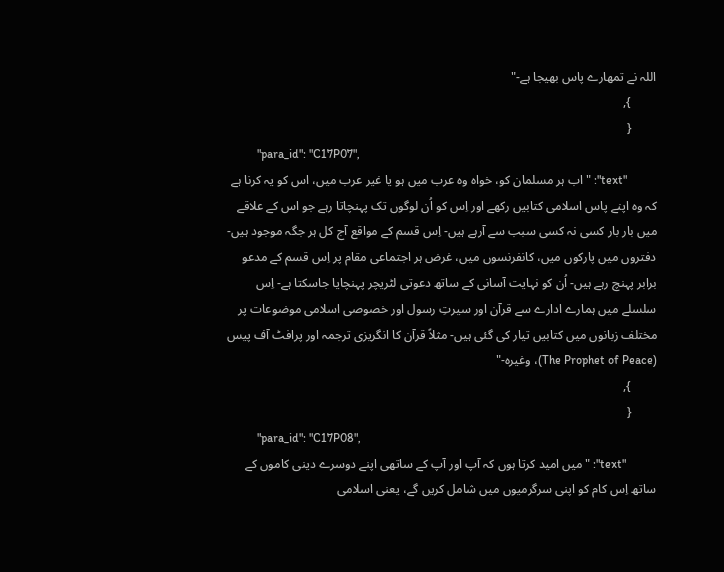اللہ نے تمھارے پاس بھیجا ہے-"
        },
        {
          "para_id": "C17P07",
          "text": "اب ہر مسلمان کو، خواہ وہ عرب میں ہو یا غیر عرب میں، اس کو یہ کرنا ہے کہ وہ اپنے پاس اسلامی کتابیں رکھے اور اِس کو اُن لوگوں تک پہنچاتا رہے جو اس کے علاقے میں بار بار کسی نہ کسی سبب سے آرہے ہیں- اِس قسم کے مواقع آج کل ہر جگہ موجود ہیں- دفتروں میں پارکوں میں، کانفرنسوں میں، غرض ہر اجتماعی مقام پر اِس قسم کے مدعو برابر پہنچ رہے ہیں- اُن کو نہایت آسانی کے ساتھ دعوتی لٹریچر پہنچایا جاسکتا ہے- اِس سلسلے میں ہمارے ادارے سے قرآن اور سیرتِ رسول اور خصوصی اسلامی موضوعات پر مختلف زبانوں میں کتابیں تیار کی گئی ہیں- مثلاً قرآن کا انگریزی ترجمہ اور پرافٹ آف پیس (The Prophet of Peace)، وغیرہ-"
        },
        {
          "para_id": "C17P08",
          "text": "میں امید کرتا ہوں کہ آپ اور آپ کے ساتھی اپنے دوسرے دینی کاموں کے ساتھ اِس کام کو اپنی سرگرمیوں میں شامل کریں گے، یعنی اسلامی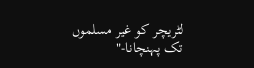لٹریچر کو غیر مسلموں تک پہنچانا-"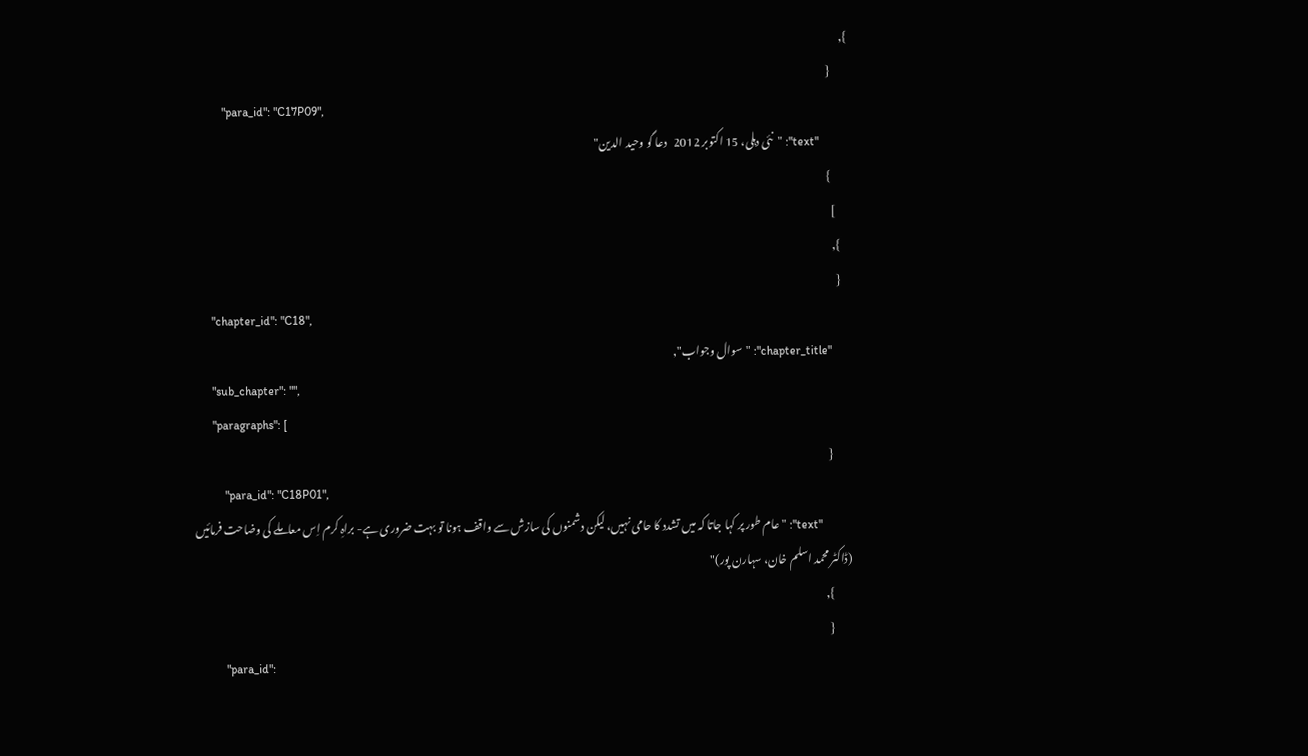},
        {
          "para_id": "C17P09",
          "text": "نئی دہلی، 15 اکتوبر 2012   دعا گو وحید الدین"
        }
      ]
    },
    {
      "chapter_id": "C18",
      "chapter_title": "سوال وجواب",
      "sub_chapter": "",
      "paragraphs": [
        {
          "para_id": "C18P01",
          "text": "عام طور پر کہا جاتا کہ میں تشدد کا حامی نہیں، لیکن دشمنوں کی سازش سے واقف ہونا تو بہت ضروری ہے- براہِ کرم اِس معاملے کی وضاحت فرمائیں (ڈاکٹر محمد اسلم خان، سہارن پور)"
        },
        {
          "para_id":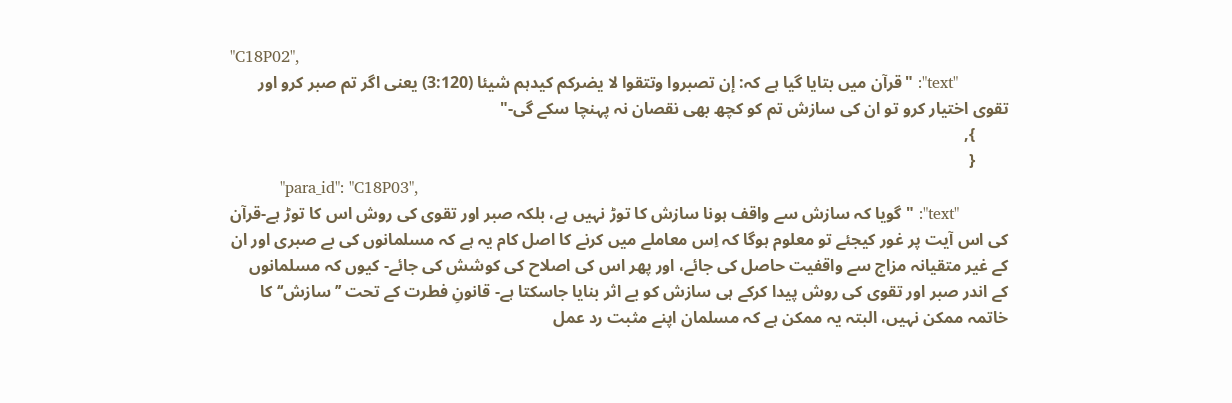"C18P02",
          "text": "قرآن میں بتایا گیا ہے کہ: إن تصبروا وتتقوا لا یضرکم کیدہم شیئا (3:120) یعنی اگر تم صبر کرو اور تقوی اختیار کرو تو ان کی سازش تم کو کچھ بھی نقصان نہ پہنچا سکے گی-"
        },
        {
          "para_id": "C18P03",
          "text": "گویا کہ سازش سے واقف ہونا سازش کا توڑ نہیں ہے، بلکہ صبر اور تقوی کی روش اس کا توڑ ہے-قرآن کی اس آیت پر غور کیجئے تو معلوم ہوگا کہ اِس معاملے میں کرنے کا اصل کام یہ ہے کہ مسلمانوں کی بے صبری اور ان کے غیر متقیانہ مزاج سے واقفیت حاصل کی جائے، اور پھر اس کی اصلاح کی کوشش کی جائے- کیوں کہ مسلمانوں کے اندر صبر اور تقوی کی روش پیدا کرکے ہی سازش کو بے اثر بنایا جاسکتا ہے- قانونِ فطرت کے تحت ’’سازش‘‘ کا خاتمہ ممکن نہیں، البتہ یہ ممکن ہے کہ مسلمان اپنے مثبت رد عمل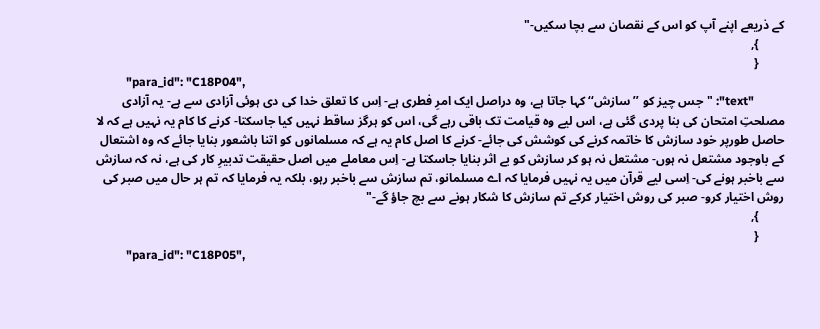کے ذریعے اپنے آپ کو اس کے نقصان سے بچا سکیں-"
        },
        {
          "para_id": "C18P04",
          "text": "جس چیز کو ’’سازش‘‘ کہا جاتا ہے، وہ دراصل ایک امرِ فطری ہے- اِس کا تعلق خدا کی دی ہوئی آزادی سے ہے- یہ آزادی مصلحتِ امتحان کی بنا پردی گئی ہے، اس لیے وہ قیامت تک باقی رہے گی، اس کو ہرگز ساقط نہیں کیا جاسکتا- کرنے کا کام یہ نہیں ہے کہ لا حاصل طورپر خود سازش کا خاتمہ کرنے کی کوشش کی جائے- کرنے کا اصل کام یہ ہے کہ مسلمانوں کو اتنا باشعور بنایا جائے کہ وہ اشتعال کے باوجود مشتعل نہ ہوں- مشتعل نہ ہو کر سازش کو بے اثر بنایا جاسکتا ہے- اِس معاملے میں اصل حقیقت تدبیرِ کار کی ہے، نہ کہ سازش سے باخبر ہونے کی- اِسی لیے قرآن میں یہ نہیں فرمایا کہ اے مسلمانو، تم سازش سے باخبر رہو، بلکہ یہ فرمایا کہ تم ہر حال میں صبر کی روش اختیار کرو- صبر کی روش اختیار کرکے تم سازش کا شکار ہونے سے بچ جاؤ گے-"
        },
        {
          "para_id": "C18P05",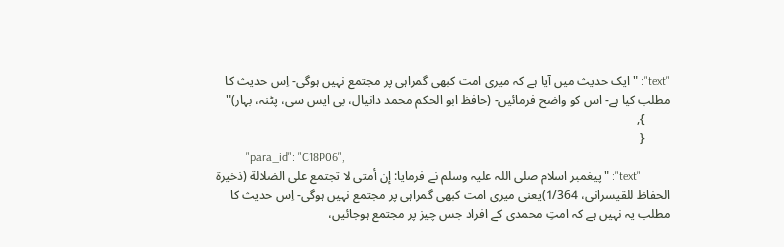"text": "ایک حدیث میں آیا ہے کہ میری امت کبھی گمراہی پر مجتمع نہیں ہوگی- اِس حدیث کا مطلب کیا ہے- اس کو واضح فرمائیں- (حافظ ابو الحکم محمد دانیال، بی ایس سی، پٹنہ، بہار)"
        },
        {
          "para_id": "C18P06",
          "text": "پیغمبر اسلام صلی اللہ علیہ وسلم نے فرمایا: إن أمتی لا تجتمع على الضلالة (ذخیرة الحفاظ للقیسرانی، 1/364)یعنی میری امت کبھی گمراہی پر مجتمع نہیں ہوگی- اِس حدیث کا مطلب یہ نہیں ہے کہ امتِ محمدی کے افراد جس چیز پر مجتمع ہوجائیں،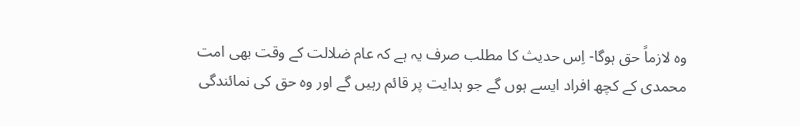وہ لازماً حق ہوگا- اِس حدیث کا مطلب صرف یہ ہے کہ عام ضلالت کے وقت بھی امت محمدی کے کچھ افراد ایسے ہوں گے جو ہدایت پر قائم رہیں گے اور وہ حق کی نمائندگی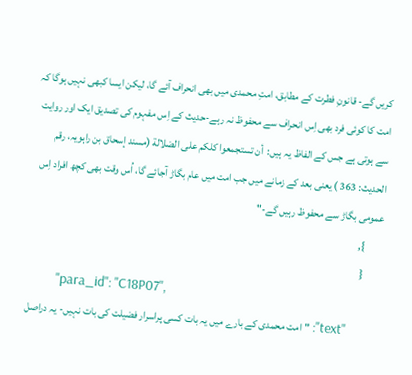کریں گے- قانونِ فطرت کے مطابق، امتِ محمدی میں بھی انحراف آئے گا، لیکن ایسا کبھی نہیں ہوگا کہ امت کا کوئی فرد بھی اِس انحراف سے محفوظ نہ رہے-حدیث کے اِس مفہوم کی تصدیق ایک اور روایت سے ہوتی ہے جس کے الفاظ یہ ہیں:  أن تستجمعوا کلکم على الضلالة (مسند إسحاق بن راہویہ، رقم الحدیث: 363 ) یعنی بعد کے زمانے میں جب امت میں عام بگاڑ آجائے گا، اُس وقت بھی کچھ افراد اِس عمومی بگاڑ سے محفوظ رہیں گے-"
        },
        {
          "para_id": "C18P07",
          "text": "امت محمدی کے بارے میں یہ بات کسی پراسرار فضیلت کی بات نہیں- یہ دراصل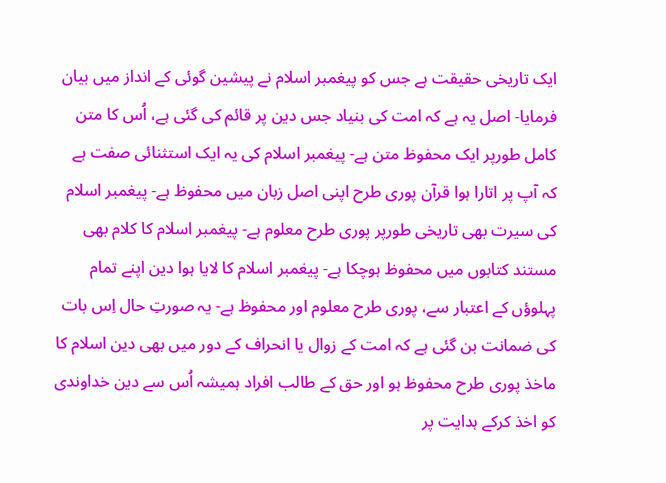ایک تاریخی حقیقت ہے جس کو پیغمبر اسلام نے پیشین گوئی کے انداز میں بیان فرمایا- اصل یہ ہے کہ امت کی بنیاد جس دین پر قائم کی گئی ہے، اُس کا متن کامل طورپر ایک محفوظ متن ہے- پیغمبر اسلام کی یہ ایک استثنائی صفت ہے کہ آپ پر اتارا ہوا قرآن پوری طرح اپنی اصل زبان میں محفوظ ہے- پیغمبر اسلام کی سیرت بھی تاریخی طورپر پوری طرح معلوم ہے- پیغمبر اسلام کا کلام بھی مستند کتابوں میں محفوظ ہوچکا ہے- پیغمبر اسلام کا لایا ہوا دین اپنے تمام پہلوؤں کے اعتبار سے، پوری طرح معلوم اور محفوظ ہے- یہ صورتِ حال اِس بات کی ضمانت بن گئی ہے کہ امت کے زوال یا انحراف کے دور میں بھی دین اسلام کا ماخذ پوری طرح محفوظ ہو اور حق کے طالب افراد ہمیشہ اُس سے دین خداوندی کو اخذ کرکے ہدایت پر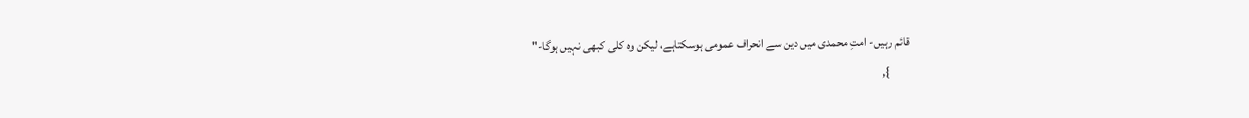قائم رہیں- امتِ محمدی میں دین سے انحراف عمومی ہوسکتاہے، لیکن وہ کلی کبھی نہیں ہوگا-"
        },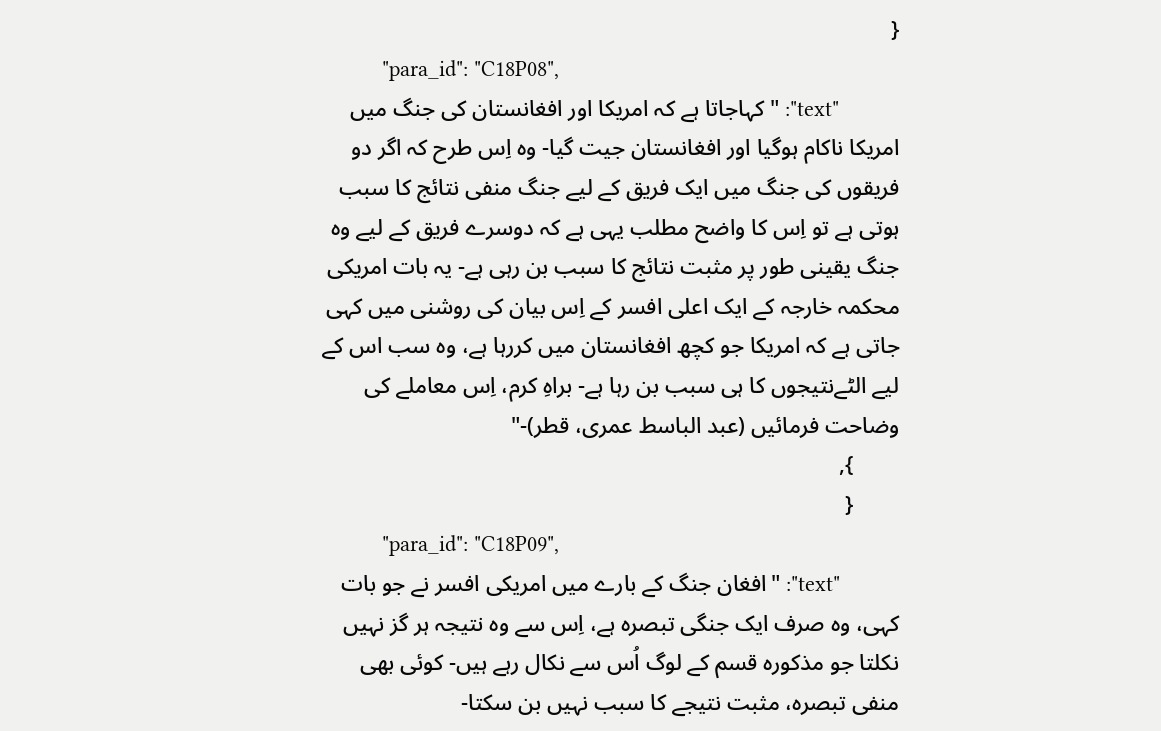{
          "para_id": "C18P08",
          "text": "کہاجاتا ہے کہ امریکا اور افغانستان کی جنگ میں امریکا ناکام ہوگیا اور افغانستان جیت گیا- وہ اِس طرح کہ اگر دو فریقوں کی جنگ میں ایک فریق کے لیے جنگ منفی نتائج کا سبب ہوتی ہے تو اِس کا واضح مطلب یہی ہے کہ دوسرے فریق کے لیے وہ جنگ یقینی طور پر مثبت نتائج کا سبب بن رہی ہے- یہ بات امریکی محکمہ خارجہ کے ایک اعلی افسر کے اِس بیان کی روشنی میں کہی جاتی ہے کہ امریکا جو کچھ افغانستان میں کررہا ہے، وہ سب اس کے لیے الٹےنتیجوں کا ہی سبب بن رہا ہے- براہِ کرم، اِس معاملے کی وضاحت فرمائیں (عبد الباسط عمری، قطر)-"
        },
        {
          "para_id": "C18P09",
          "text": "افغان جنگ کے بارے میں امریکی افسر نے جو بات کہی، وہ صرف ایک جنگی تبصرہ ہے، اِس سے وہ نتیجہ ہر گز نہیں نکلتا جو مذکورہ قسم کے لوگ اُس سے نکال رہے ہیں- کوئی بھی منفی تبصرہ، مثبت نتیجے کا سبب نہیں بن سکتا-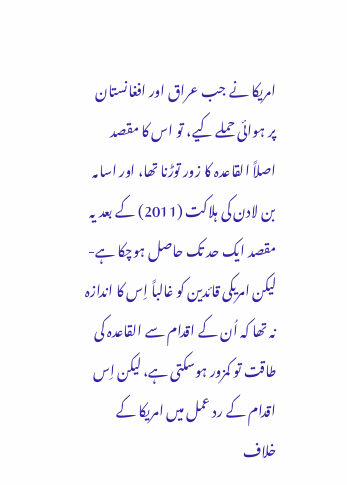امریکا نے جب عراق اور افغانستان پر ہوائی حملے کیے، تو اس کا مقصد اصلاً القاعدہ کا زور توڑنا تھا، اور اسامہ بن لادن کی ہلاکت (2011) کے بعد یہ مقصد ایک حد تک حاصل ہوچکا ہے- لیکن امریکی قائدین کو غالباً اِس کا اندازہ نہ تھا کہ اُن کے اقدام سے القاعدہ کی طاقت تو کمزور ہوسکتی ہے، لیکن اِس اقدام کے رد عمل میں امریکا کے خلاف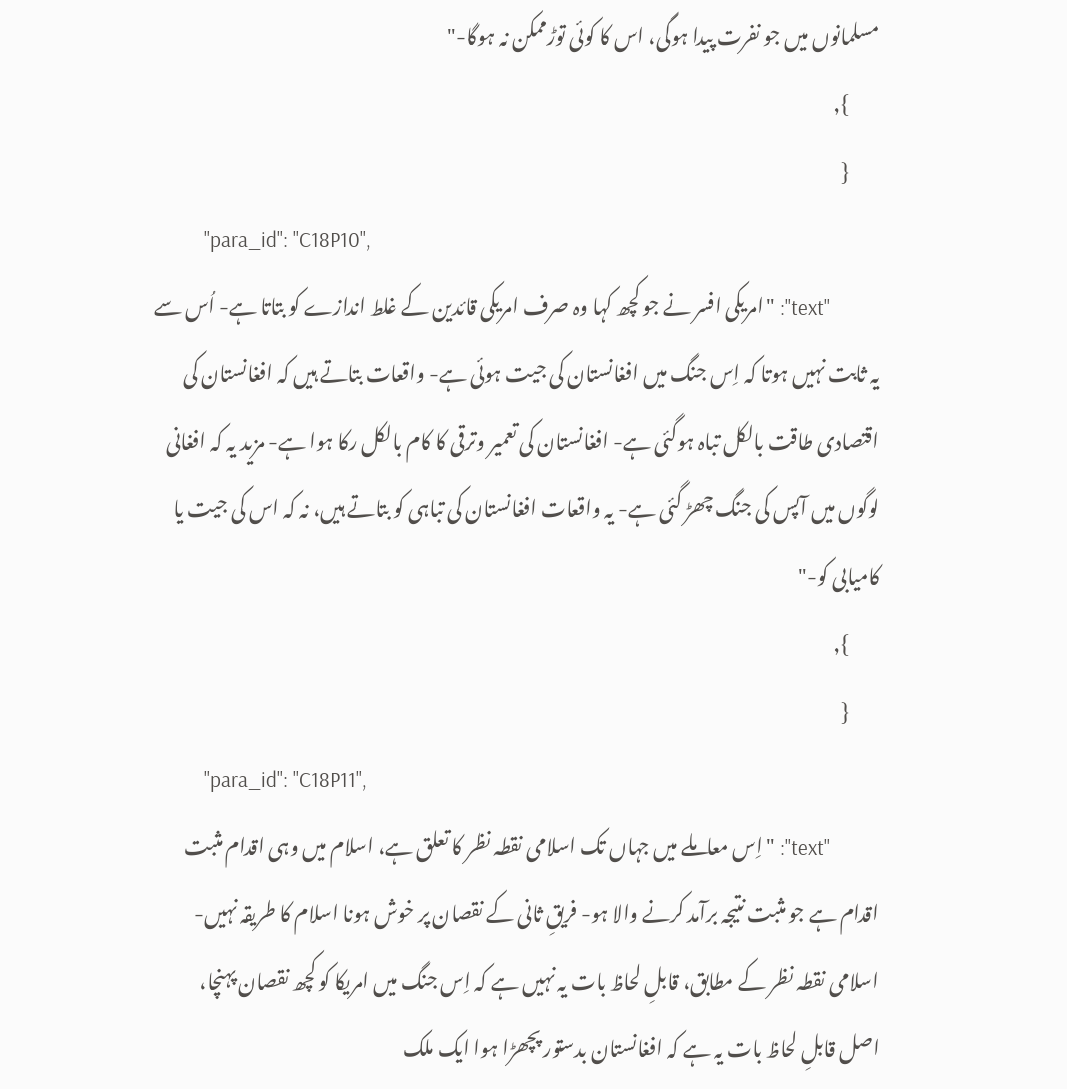مسلمانوں میں جو نفرت پیدا ہوگی، اس کا کوئی توڑممکن نہ ہوگا-"
        },
        {
          "para_id": "C18P10",
          "text": "امریکی افسر نے جو کچھ کہا وہ صرف امریکی قائدین کے غلط اندازے کو بتاتا ہے- اُس سے یہ ثابت نہیں ہوتا کہ اِس جنگ میں افغانستان کی جیت ہوئی ہے- واقعات بتاتے ہیں کہ افغانستان کی اقتصادی طاقت بالکل تباہ ہوگئی ہے- افغانستان کی تعمیر وترقی کا کام بالکل رکا ہوا ہے- مزید یہ کہ افغانی لوگوں میں آپس کی جنگ چھڑ گئی ہے- یہ واقعات افغانستان کی تباہی کو بتاتے ہیں، نہ کہ اس کی جیت یا کامیابی کو-"
        },
        {
          "para_id": "C18P11",
          "text": "اِس معاملے میں جہاں تک اسلامی نقطہ نظر کا تعلق ہے، اسلام میں وہی اقدام مثبت اقدام ہے جو مثبت نتیجہ برآمد کرنے والا ہو- فریقِ ثانی کے نقصان پر خوش ہونا اسلام کا طریقہ نہیں- اسلامی نقطہ نظر کے مطابق، قابلِ لحاظ بات یہ نہیں ہے کہ اِس جنگ میں امریکا کو کچھ نقصان پہنچا، اصل قابلِ لحاظ بات یہ ہے کہ افغانستان بدستور پچھڑا ہوا ایک ملک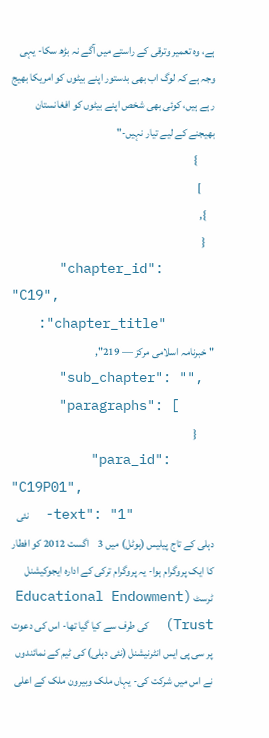ہے، وہ تعمیر وترقی کے راستے میں آگے نہ بڑھ سکا- یہی وجہ ہے کہ لوگ اب بھی بدستور اپنے بیٹوں کو امریکا بھیج رہے ہیں، کوئی بھی شخص اپنے بیٹوں کو افغانستان بھیجنے کے لیے تیار نہیں-"
        }
      ]
    },
    {
      "chapter_id": "C19",
      "chapter_title": "خبرنامہ اسلامی مرکز — 219",
      "sub_chapter": "",
      "paragraphs": [
        {
          "para_id": "C19P01",
          "text": "1-  نئی دہلی کے تاج پیلیس (ہوٹل) میں 3    اگست 2012 کو افطار کا ایک پروگرام ہوا- یہ پروگرام ترکی کے ادارہ ایجوکیشنل ٹرسٹ (Educational Endowment Trust)  کی طرف سے کیا گیا تھا- اس کی دعوت پر سی پی ایس انٹرنیشنل (نئی دہلی) کی ٹیم کے نمائندوں نے اس میں شرکت کی- یہاں ملک وبیرون ملک کے اعلی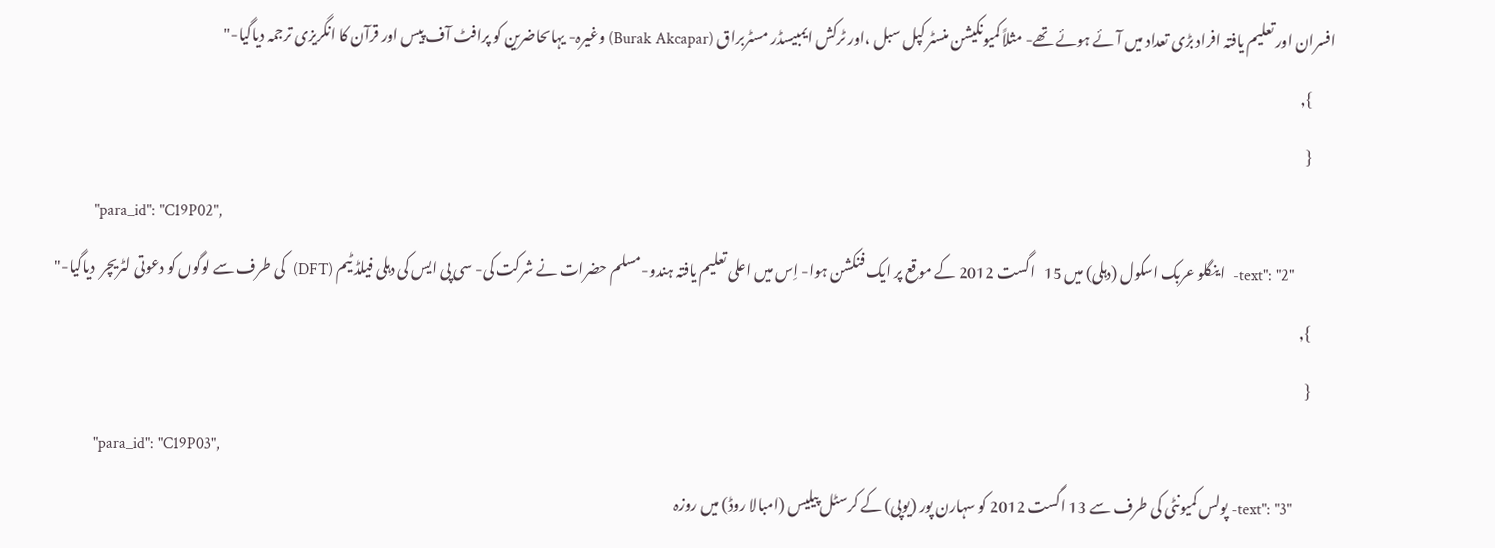افسران اور تعلیم یافتہ افراد بڑی تعداد میں آئے ہوئے تھے- مثلاً کمیونکیشن منسٹر کپل سبل ،اور ٹرکش ایمبیسڈر مسٹربراق (Burak Akcapar) وغیرہ- یہاںحاضرین کو پرافٹ آف پیس اور قرآن کا انگریزی ترجمہ دیاگیا-"
        },
        {
          "para_id": "C19P02",
          "text": "2-  اینگلو عربک اسکول (دہلی) میں 15   اگست 2012 کے موقع پر ایک فنکشن ہوا- اِس میں اعلی تعلیم یافتہ ہندو-مسلم حضرات نے شرکت کی- سی پی ایس کی دہلی فیلڈ ٹیم (DFT)  کی طرف سے لوگوں کو دعوتی لٹریچر  دیاگیا-"
        },
        {
          "para_id": "C19P03",
          "text": "3- پولس کمیونٹی کی طرف سے 13 اگست 2012 کو سہارن پور (یوپی) کے کرسٹل پیلیس (امبالا روڈ) میں روزہ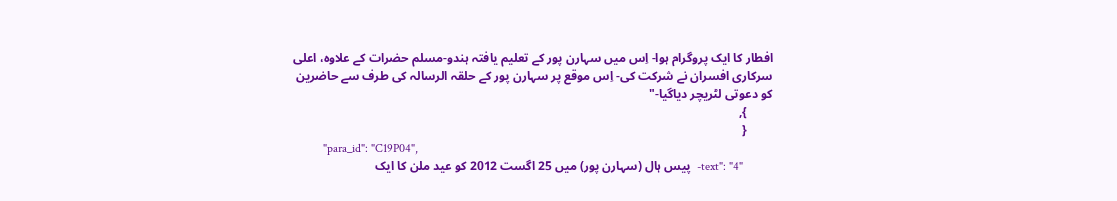افطار کا ایک پروگرام ہوا- اِس میں سہارن پور کے تعلیم یافتہ ہندو-مسلم حضرات کے علاوہ، اعلی سرکاری افسران نے شرکت کی- اِس موقع پر سہارن پور کے حلقہ الرسالہ کی طرف سے حاضرین کو دعوتی لٹریچر دیاگیا-"
        },
        {
          "para_id": "C19P04",
          "text": "4-  پیس ہال (سہارن پور) میں 25 اگست 2012 کو عید ملن کا ایک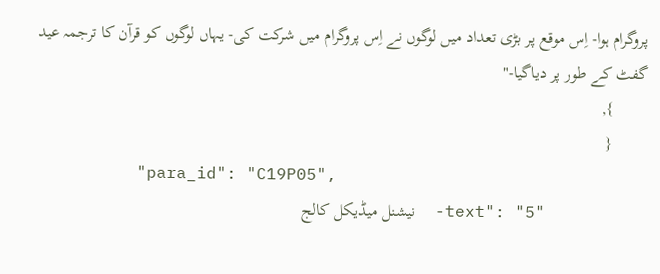پروگرام ہوا- اِس موقع پر بڑی تعداد میں لوگوں نے اِس پروگرام میں شرکت کی- یہاں لوگوں کو قرآن کا ترجمہ عید گفٹ کے طور پر دیاگیا-"
        },
        {
          "para_id": "C19P05",
          "text": "5-  نیشنل میڈیکل کالج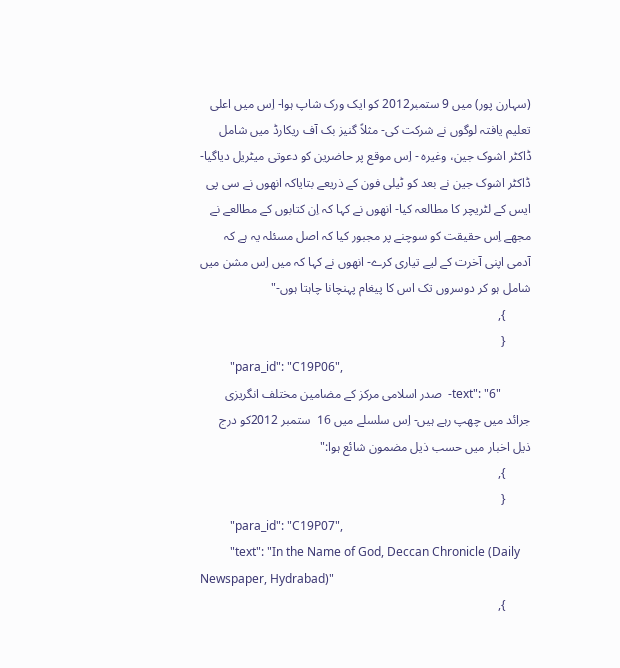(سہارن پور) میں 9 ستمبر2012 کو ایک ورک شاپ ہوا- اِس میں اعلی تعلیم یافتہ لوگوں نے شرکت کی- مثلاً گنیز بک آف ریکارڈ میں شامل ڈاکٹر اشوک جین، وغیرہ - اِس موقع پر حاضرین کو دعوتی میٹریل دیاگیا- ڈاکٹر اشوک جین نے بعد کو ٹیلی فون کے ذریعے بتایاکہ انھوں نے سی پی ایس کے لٹریچر کا مطالعہ کیا- انھوں نے کہا کہ اِن کتابوں کے مطالعے نے مجھے اِس حقیقت کو سوچنے پر مجبور کیا کہ اصل مسئلہ یہ ہے کہ آدمی اپنی آخرت کے لیے تیاری کرے- انھوں نے کہا کہ میں اِس مشن میں شامل ہو کر دوسروں تک اس کا پیغام پہنچانا چاہتا ہوں-"
        },
        {
          "para_id": "C19P06",
          "text": "6-  صدر اسلامی مرکز کے مضامین مختلف انگریزی جرائد میں چھپ رہے ہیں- اِس سلسلے میں 16  ستمبر 2012کو درج ذیل اخبار میں حسب ذیل مضمون شائع ہوا:"
        },
        {
          "para_id": "C19P07",
          "text": "In the Name of God, Deccan Chronicle (Daily Newspaper, Hydrabad)"
        },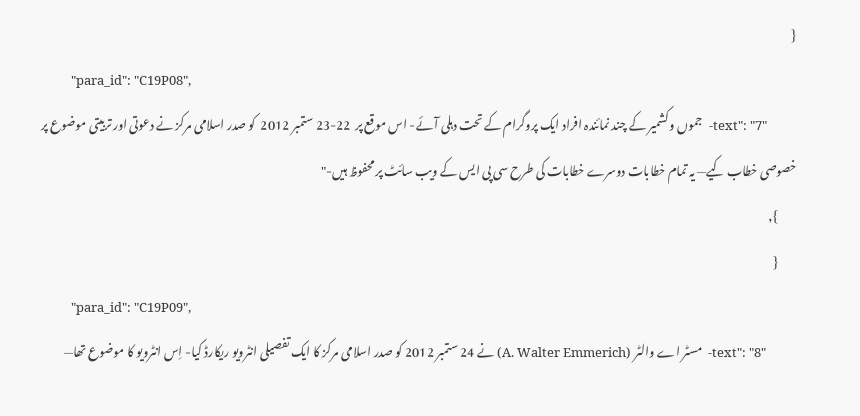{
          "para_id": "C19P08",
          "text": "7-  جموں وکشمیر کے چند نمائندہ افراد ایک پروگرام کے تحت دہلی آئے- اس موقع پر  22-23 ستمبر 2012  کو صدر اسلامی مرکز نے دعوتی اور تربیتی موضوع پر خصوصی خطاب کیے— یہ تمام خطابات دوسرے خطابات کی طرح سی پی ایس کے ویب سائٹ پر محفوظ ہیں-"
        },
        {
          "para_id": "C19P09",
          "text": "8-  مسٹر اے والٹر (A. Walter Emmerich) نے 24 ستمبر 2012 کو صدر اسلامی مرکز کا ایک تفصیلی انٹرویو ریکارڈ کیا- اِس انٹرویو کا موضوع تھا—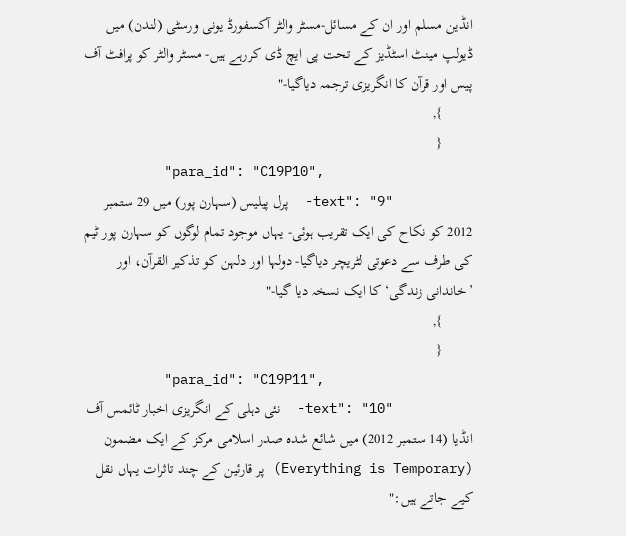انڈین مسلم اور ان کے مسائل-مسٹر والٹر آکسفورڈ یونی ورسٹی (لندن) میں ڈیولپ مینٹ اسٹڈیز کے تحت پی ایچ ڈی کررہے ہیں- مسٹر والٹر کو پرافٹ آف پیس اور قرآن کا انگریزی ترجمہ دیاگیا-"
        },
        {
          "para_id": "C19P10",
          "text": "9-  پرل پیلیس (سہارن پور) میں 29 ستمبر 2012 کو نکاح کی ایک تقریب ہوئی- یہاں موجود تمام لوگوں کو سہارن پور ٹیم کی طرف سے دعوتی لٹریچر دیاگیا- دولہا اور دلہن کو تذکیر القرآن، اور ’خاندانی زندگی‘ کا ایک نسخہ دیا گیا-"
        },
        {
          "para_id": "C19P11",
          "text": "10-  نئی دہلی کے انگریزی اخبار ٹائمس آف انڈیا (14 ستمبر 2012) میں شائع شدہ صدر اسلامی مرکز کے ایک مضمون (Everything is Temporary) پر قارئین کے چند تاثرات یہاں نقل کیے جاتے ہیں:"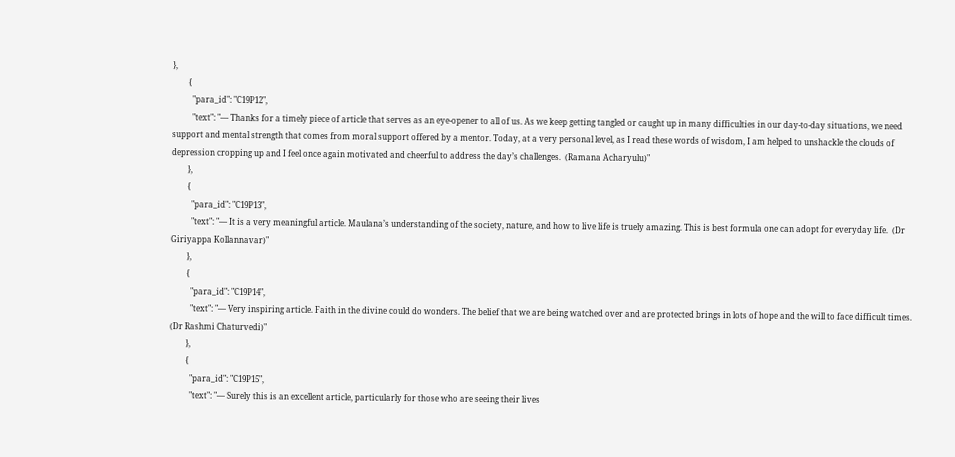},
        {
          "para_id": "C19P12",
          "text": "— Thanks for a timely piece of article that serves as an eye-opener to all of us. As we keep getting tangled or caught up in many difficulties in our day-to-day situations, we need support and mental strength that comes from moral support offered by a mentor. Today, at a very personal level, as I read these words of wisdom, I am helped to unshackle the clouds of depression cropping up and I feel once again motivated and cheerful to address the day’s challenges.  (Ramana Acharyulu)"
        },
        {
          "para_id": "C19P13",
          "text": "— It is a very meaningful article. Maulana’s understanding of the society, nature, and how to live life is truely amazing. This is best formula one can adopt for everyday life.  (Dr Giriyappa Kollannavar)"
        },
        {
          "para_id": "C19P14",
          "text": "— Very inspiring article. Faith in the divine could do wonders. The belief that we are being watched over and are protected brings in lots of hope and the will to face difficult times.  (Dr Rashmi Chaturvedi)"
        },
        {
          "para_id": "C19P15",
          "text": "— Surely this is an excellent article, particularly for those who are seeing their lives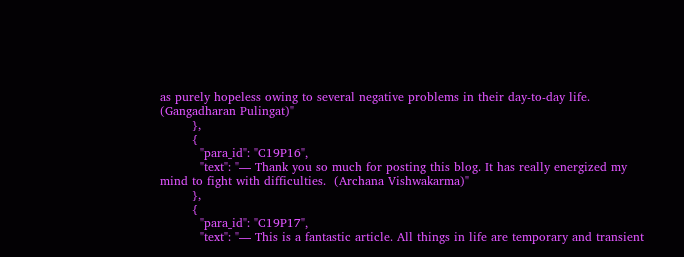as purely hopeless owing to several negative problems in their day-to-day life.  (Gangadharan Pulingat)"
        },
        {
          "para_id": "C19P16",
          "text": "— Thank you so much for posting this blog. It has really energized my mind to fight with difficulties.  (Archana Vishwakarma)"
        },
        {
          "para_id": "C19P17",
          "text": "— This is a fantastic article. All things in life are temporary and transient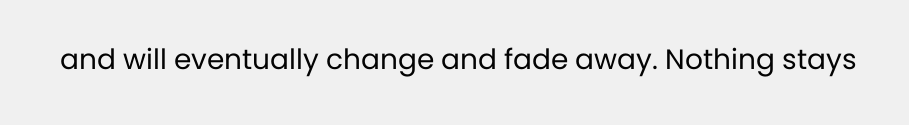and will eventually change and fade away. Nothing stays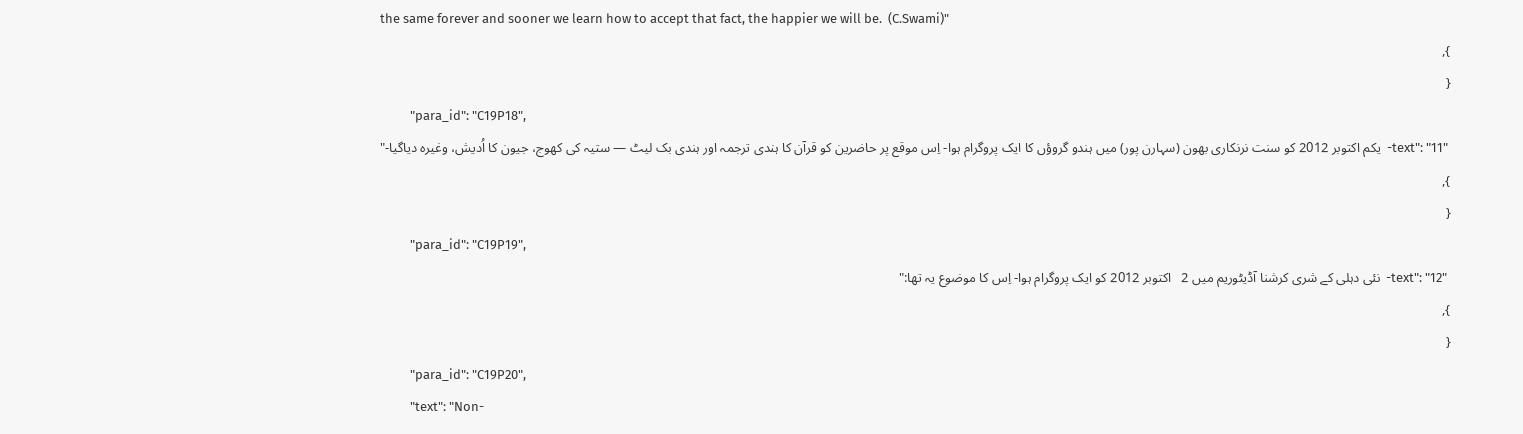the same forever and sooner we learn how to accept that fact, the happier we will be.  (C.Swami)"
        },
        {
          "para_id": "C19P18",
          "text": "11-  یکم اکتوبر 2012 کو سنت نرنکاری بھون (سہارن پور) میں ہندو گروؤں کا ایک پروگرام ہوا- اِس موقع پر حاضرین کو قرآن کا ہندی ترجمہ اور ہندی بک لیٹ — ستیہ کی کھوج، جیون کا اُدیش، وغیرہ دیاگیا-"
        },
        {
          "para_id": "C19P19",
          "text": "12-  نئی دہلی کے شری کرشنا آڈیٹوریم میں 2   اکتوبر 2012 کو ایک پروگرام ہوا- اِس کا موضوع یہ تھا:"
        },
        {
          "para_id": "C19P20",
          "text": "Non-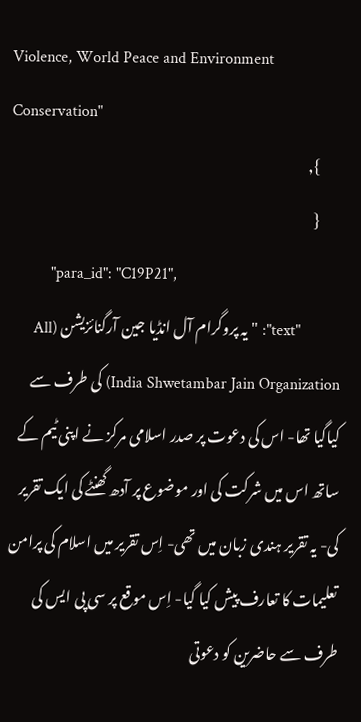Violence, World Peace and Environment Conservation"
        },
        {
          "para_id": "C19P21",
          "text": "یہ پروگرام آل انڈیا جین آرگنائزیشن (All India Shwetambar Jain Organization) کی طرف سے کیاگیا تھا- اس کی دعوت پر صدر اسلامی مرکز نے اپنی ٹیم کے ساتھ اس میں شرکت کی اور موضوع پر آدھ گھنٹے کی ایک تقریر کی- یہ تقریر ہندی زبان میں تھی- اِس تقریر میں اسلام کی پرامن تعلیمات کا تعارف پیش کیا گیا- اِس موقع پر سی پی ایس کی طرف سے حاضرین کو دعوتی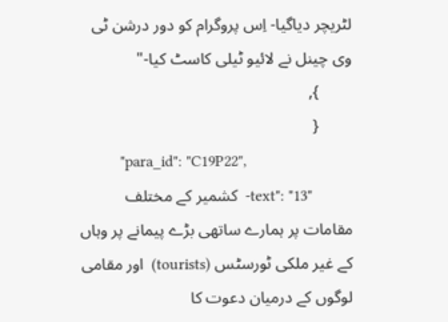لٹریچر دیاگیا- اِس پروگرام کو دور درشن ٹی وی چینل نے لائیو ٹیلی کاسٹ کیا-"
        },
        {
          "para_id": "C19P22",
          "text": "13-  کشمیر کے مختلف مقامات پر ہمارے ساتھی بڑے پیمانے پر وہاں کے غیر ملکی ٹورسٹس (tourists)  اور مقامی لوگوں کے درمیان دعوت کا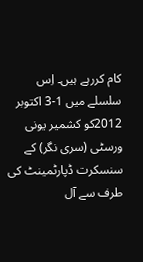کام کررہے ہیں۔ اِس سلسلے میں 1-3 اکتوبر 2012کو کشمیر یونی ورسٹی (سری نگر) کے سنسکرت ڈپارٹمینٹ کی طرف سے آل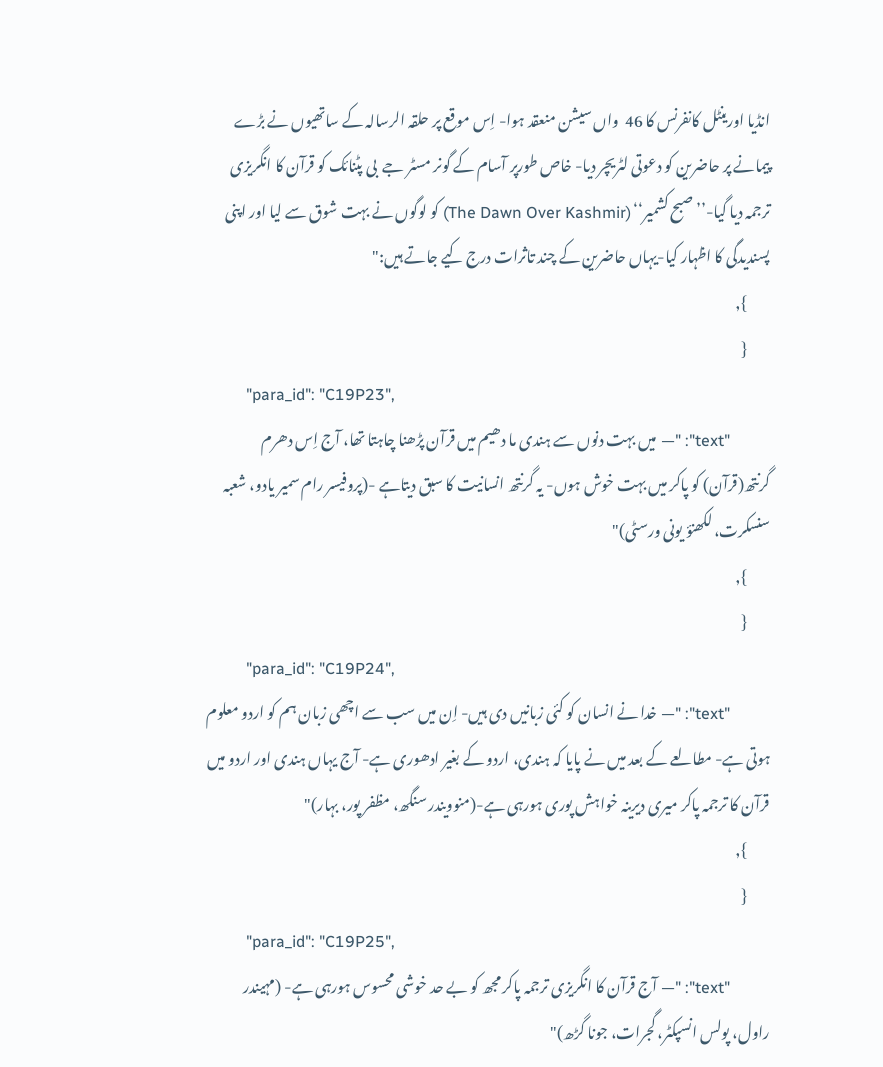انڈیا اورینٹل کانفرنس کا 46  واں سیشن منعقد ہوا- اِس موقع پر حلقہ الرسالہ کے ساتھیوں نے بڑے پیمانے پر حاضرین کو دعوتی لٹریچر دیا- خاص طورپر آسام کے گونر مسٹر جے  بی پٹنائک کو قرآن کا انگریزی ترجمہ دیا گیا-’’صبح کشمیر‘‘ (The Dawn Over Kashmir) کو لوگوں نے بہت شوق سے لیا اور اپنی پسندیدگی کا اظہار کیا-یہاں حاضرین کے چند تاثرات درج کیے جاتے ہیں:"
        },
        {
          "para_id": "C19P23",
          "text": "— میں بہت دنوں سے ہندی ما دھیم میں قرآن پڑھنا چاہتا تھا، آج اِس دھرم گرنتھ(قرآن) کو پاکر میں بہت خوش ہوں- یہ گرنتھ انسانیت کا سبق دیتاہے -(پروفیسر رام سمیر یادو، شعبہ سنسکرت، لکھنؤ یونی ورسٹی)"
        },
        {
          "para_id": "C19P24",
          "text": "— خدا نے انسان کو کئی زبانیں دی ہیں- اِن میں سب سے اچھی زبان ہم کو اردو معلوم ہوتی ہے- مطالعے کے بعد میں نے پایا کہ ہندی، اردو کے بغیر ادھوری ہے- آج یہاں ہندی اور اردو میں قرآن کا ترجمہ پاکر میری دیرینہ خواہش پوری ہورہی ہے-(منوویندر سنگھ، مظفر پور، بہار)"
        },
        {
          "para_id": "C19P25",
          "text": "— آج قرآن کا انگریزی ترجمہ پاکر مجھ کو بے حد خوشی محسوس ہورہی ہے- (مہیندر راول، پولس انسپکٹر، گجرات، جونا گڑھ)"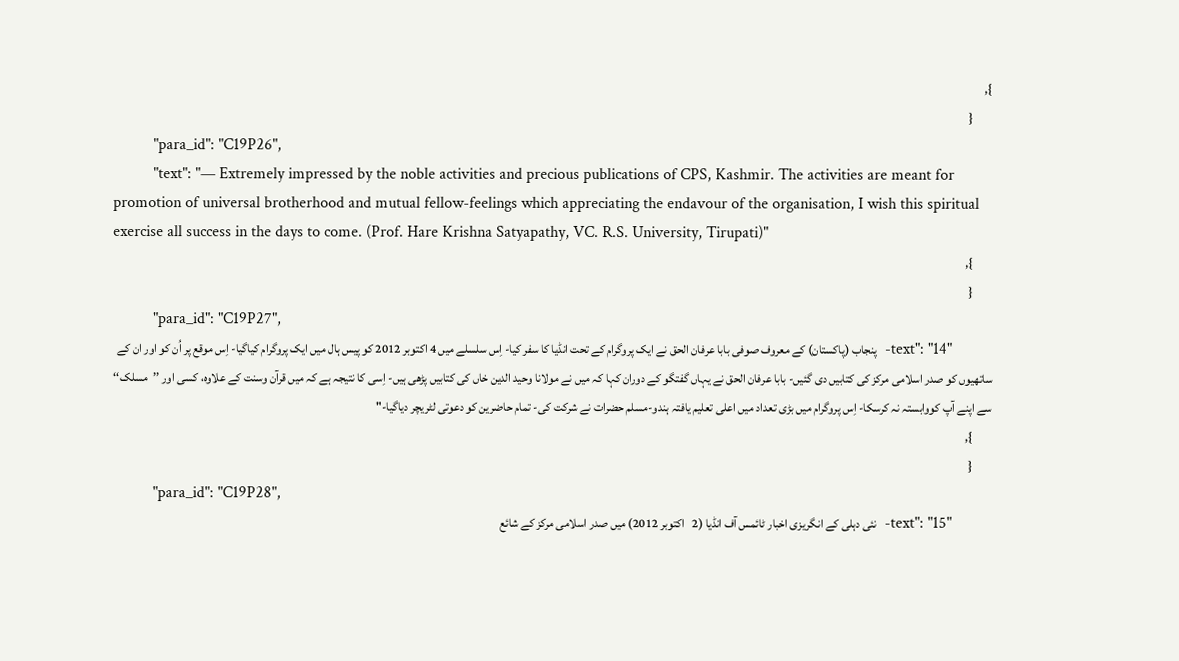},
        {
          "para_id": "C19P26",
          "text": "— Extremely impressed by the noble activities and precious publications of CPS, Kashmir. The activities are meant for promotion of universal brotherhood and mutual fellow-feelings which appreciating the endavour of the organisation, I wish this spiritual exercise all success in the days to come. (Prof. Hare Krishna Satyapathy, VC. R.S. University, Tirupati)"
        },
        {
          "para_id": "C19P27",
          "text": "14-  پنجاب (پاکستان) کے معروف صوفی بابا عرفان الحق نے ایک پروگرام کے تحت انڈیا کا سفر کیا- اِس سلسلے میں 4 اکتوبر 2012 کو پیس ہال میں ایک پروگرام کیاگیا- اِس موقع پر اُن کو اور ان کے ساتھیوں کو صدر اسلامی مرکز کی کتابیں دی گئیں- بابا عرفان الحق نے یہاں گفتگو کے دوران کہا کہ میں نے مولانا وحید الدین خاں کی کتابیں پڑھی ہیں- اِسی کا نتیجہ ہے کہ میں قرآن وسنت کے علاوہ، کسی اور ’’مسلک‘‘ سے اپنے آپ کووابستہ نہ کرسکا- اِس پروگرام میں بڑی تعداد میں اعلی تعلیم یافتہ ہندو-مسلم حضرات نے شرکت کی- تمام حاضرین کو دعوتی لٹریچر دیاگیا-"
        },
        {
          "para_id": "C19P28",
          "text": "15-  نئی دہلی کے انگریزی اخبار ٹائمس آف انڈیا (2   اکتوبر 2012) میں صدر اسلامی مرکز کے شائع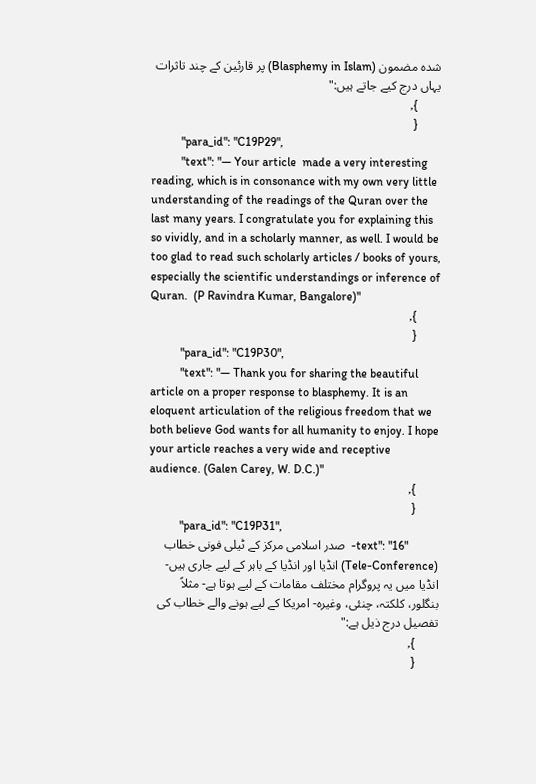شدہ مضمون (Blasphemy in Islam) پر قارئین کے چند تاثرات یہاں درج کیے جاتے ہیں:"
        },
        {
          "para_id": "C19P29",
          "text": "— Your article  made a very interesting reading, which is in consonance with my own very little understanding of the readings of the Quran over the last many years. I congratulate you for explaining this so vividly, and in a scholarly manner, as well. I would be too glad to read such scholarly articles / books of yours, especially the scientific understandings or inference of Quran.  (P Ravindra Kumar, Bangalore)"
        },
        {
          "para_id": "C19P30",
          "text": "— Thank you for sharing the beautiful article on a proper response to blasphemy. It is an eloquent articulation of the religious freedom that we both believe God wants for all humanity to enjoy. I hope your article reaches a very wide and receptive audience. (Galen Carey, W. D.C.)"
        },
        {
          "para_id": "C19P31",
          "text": "16-  صدر اسلامی مرکز کے ٹیلی فونی خطاب (Tele-Conference) انڈیا اور انڈیا کے باہر کے لیے جاری ہیں- انڈیا میں یہ پروگرام مختلف مقامات کے لیے ہوتا ہے- مثلاً بنگلور، کلکتہ، چنئی، وغیرہ- امریکا کے لیے ہونے والے خطاب کی تفصیل درج ذیل ہے:"
        },
        {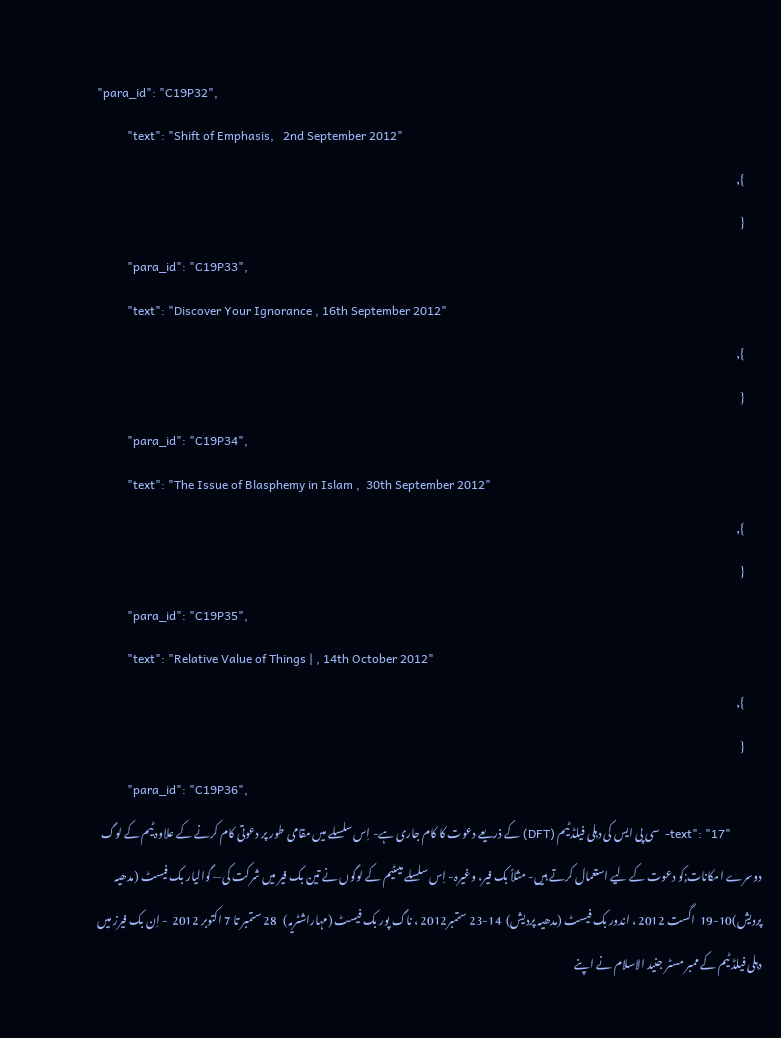"para_id": "C19P32",
          "text": "Shift of Emphasis,   2nd September 2012"
        },
        {
          "para_id": "C19P33",
          "text": "Discover Your Ignorance , 16th September 2012"
        },
        {
          "para_id": "C19P34",
          "text": "The Issue of Blasphemy in Islam ,  30th September 2012"
        },
        {
          "para_id": "C19P35",
          "text": "Relative Value of Things | , 14th October 2012"
        },
        {
          "para_id": "C19P36",
          "text": "17-  سی پی ایس کی دہلی فیلڈ ٹیم (DFT) کے ذریعے دعوت کا کام جاری ہے- اِس سلسلے میں مقامی طور پر دعوتی کام کرنے کے علاوہ ٹیم کے لوگ دوسرے امکانات;کو دعوت کے لیے استعمال کرتے ہیں- مثلاً بک فیر، وغیرہ- اِس سلسلے میںٹیم کے لوگوں نے تین بک فیر میں شرکت کی— گوالیار بک فیسٹ (مدھیہ پردیش)10-19  اگست 2012 ، اندور بک فیسٹ (مدھیہ پردیش)  14-23 ستمبر2012 ، ناگ پور بک فیسٹ (مہاراشٹریہ)   28 ستمبر تا 7 اکتوبر 2012  - اِن بک فیرز میں دہلی فیلڈ ٹیم کے ممبر مسٹر جنید الاسلام نے اپنے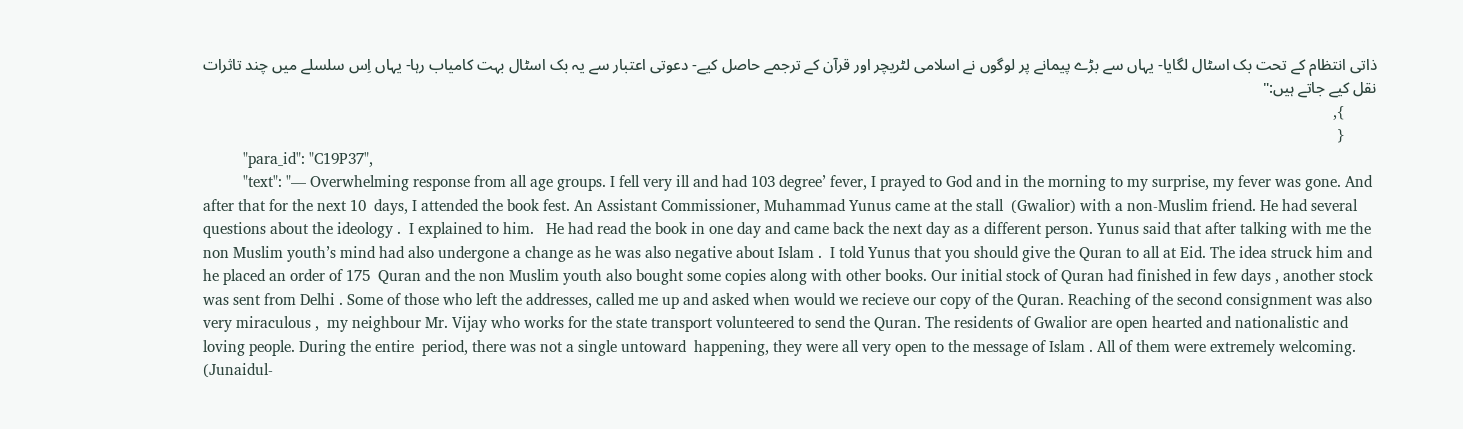ذاتی انتظام کے تحت بک اسٹال لگایا- یہاں سے بڑے پیمانے پر لوگوں نے اسلامی لٹریچر اور قرآن کے ترجمے حاصل کیے- دعوتی اعتبار سے یہ بک اسٹال بہت کامیاب رہا- یہاں اِس سلسلے میں چند تاثرات نقل کیے جاتے ہیں:"
        },
        {
          "para_id": "C19P37",
          "text": "— Overwhelming response from all age groups. I fell very ill and had 103 degree’ fever, I prayed to God and in the morning to my surprise, my fever was gone. And after that for the next 10  days, I attended the book fest. An Assistant Commissioner, Muhammad Yunus came at the stall  (Gwalior) with a non-Muslim friend. He had several questions about the ideology .  I explained to him.   He had read the book in one day and came back the next day as a different person. Yunus said that after talking with me the non Muslim youth’s mind had also undergone a change as he was also negative about Islam .  I told Yunus that you should give the Quran to all at Eid. The idea struck him and he placed an order of 175  Quran and the non Muslim youth also bought some copies along with other books. Our initial stock of Quran had finished in few days , another stock was sent from Delhi . Some of those who left the addresses, called me up and asked when would we recieve our copy of the Quran. Reaching of the second consignment was also very miraculous ,  my neighbour Mr. Vijay who works for the state transport volunteered to send the Quran. The residents of Gwalior are open hearted and nationalistic and loving people. During the entire  period, there was not a single untoward  happening, they were all very open to the message of Islam . All of them were extremely welcoming.  (Junaidul-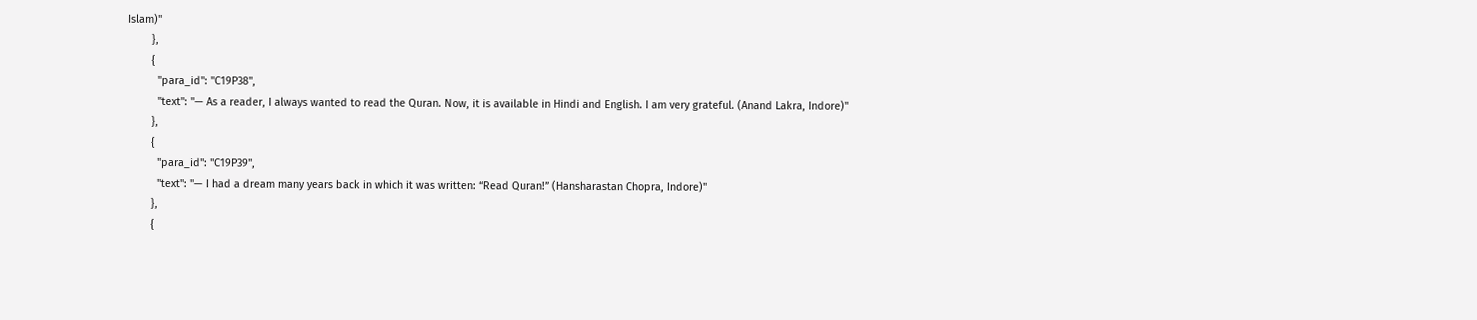Islam)"
        },
        {
          "para_id": "C19P38",
          "text": "— As a reader, I always wanted to read the Quran. Now, it is available in Hindi and English. I am very grateful. (Anand Lakra, Indore)"
        },
        {
          "para_id": "C19P39",
          "text": "— I had a dream many years back in which it was written: “Read Quran!” (Hansharastan Chopra, Indore)"
        },
        {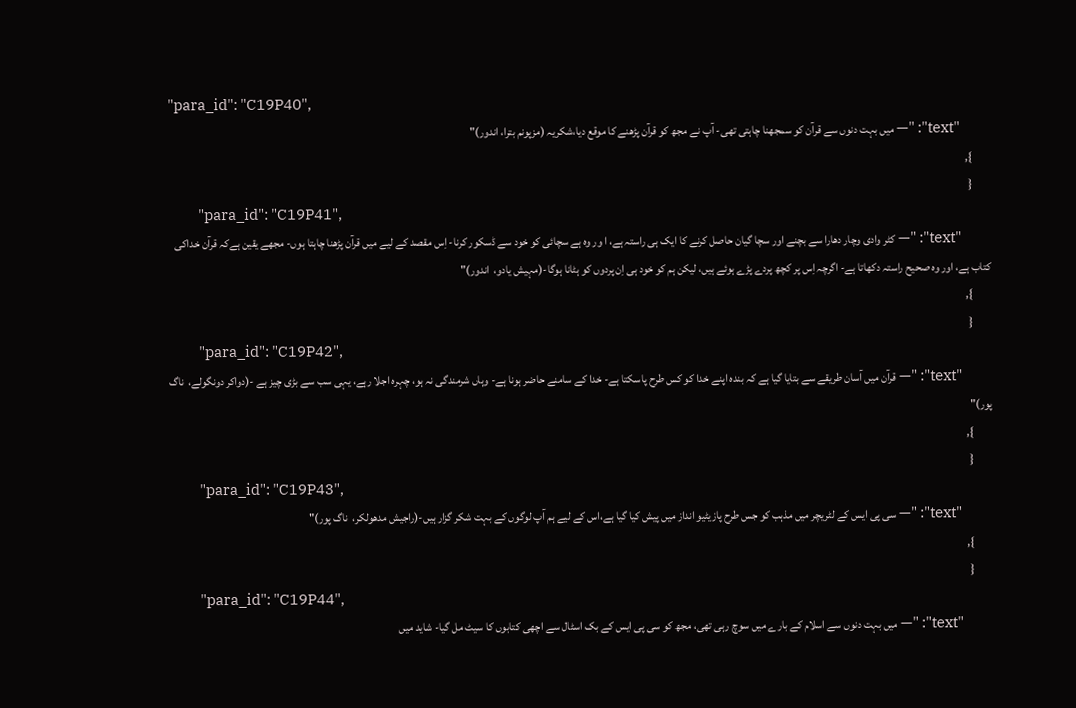"para_id": "C19P40",
          "text": "— میں بہت دنوں سے قرآن کو سمجھنا چاہتی تھی- آپ نے مجھ کو قرآن پڑھنے کا موقع دیا،شکریہ (مزپونم بترا، اندور)"
        },
        {
          "para_id": "C19P41",
          "text": "— کٹر وادی وچار دھارا سے بچنے اور سچا گیان حاصل کرنے کا ایک ہی راستہ ہے، ا ور وہ ہے سچائی کو خود سے ڈسکور کرنا- اِس مقصد کے لیے میں قرآن پڑھنا چاہتا ہوں- مجھے یقین ہےکہ قرآن خداکی کتاب ہے، اور وہ صحیح راستہ دکھاتا ہے- اگرچہ اِس پر کچھ پردے پڑے ہوئے ہیں، لیکن ہم کو خود ہی اِن پردوں کو ہٹانا ہوگا-(مہیش یادو،  اندور)"
        },
        {
          "para_id": "C19P42",
          "text": "— قرآن میں آسان طریقے سے بتایا گیا ہے کہ بندہ اپنے خدا کو کس طرح پاسکتا ہے- خدا کے سامنے حاضر ہونا ہے- وہاں شرمندگی نہ ہو، چہرہ اجلا رہے، یہی سب سے بڑی چیز ہے -(دواکر دونگولے،  ناگ پور)"
        },
        {
          "para_id": "C19P43",
          "text": "— سی پی ایس کے لٹریچر میں مذہب کو جس طرح پازیٹیو انداز میں پیش کیا گیا ہے،اس کے لیے ہم آپ لوگوں کے بہت شکر گزار ہیں-(راجیش مدھولکر،  ناگ پور)"
        },
        {
          "para_id": "C19P44",
          "text": "— میں بہت دنوں سے اسلام کے بارے میں سوچ رہی تھی، مجھ کو سی پی ایس کے بک اسٹال سے اچھی کتابوں کا سیٹ مل گیا- شاید میں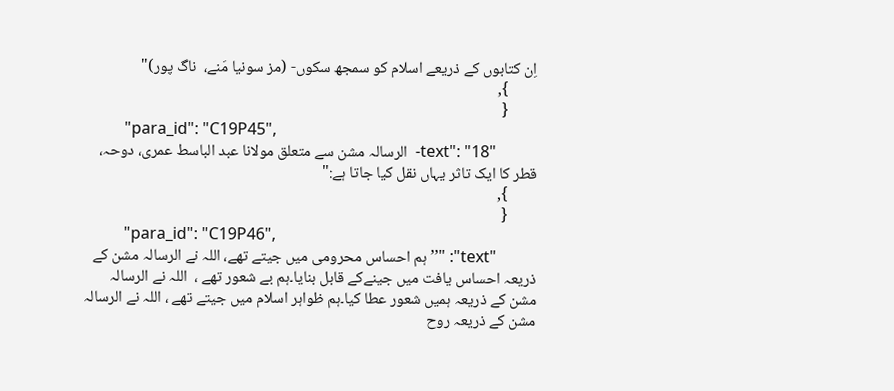اِن کتابوں کے ذریعے اسلام کو سمجھ سکوں- (مز سونیا مَنے،  ناگ پور)"
        },
        {
          "para_id": "C19P45",
          "text": "18-  الرسالہ مشن سے متعلق مولانا عبد الباسط عمری، دوحہ، قطر کا ایک تاثر یہاں نقل کیا جاتا ہے:"
        },
        {
          "para_id": "C19P46",
          "text": "’’ہم احساس محرومی میں جیتے تھے، اللہ نے الرسالہ مشن کے ذریعہ احساس یافت میں جینےکے قابل بنایا۔ہم بے شعور تھے ،  اللہ نے الرسالہ مشن کے ذریعہ ہمیں شعور عطا کیا۔ہم ظواہر اسلام میں جیتے تھے ، اللہ نے الرسالہ مشن کے ذریعہ روح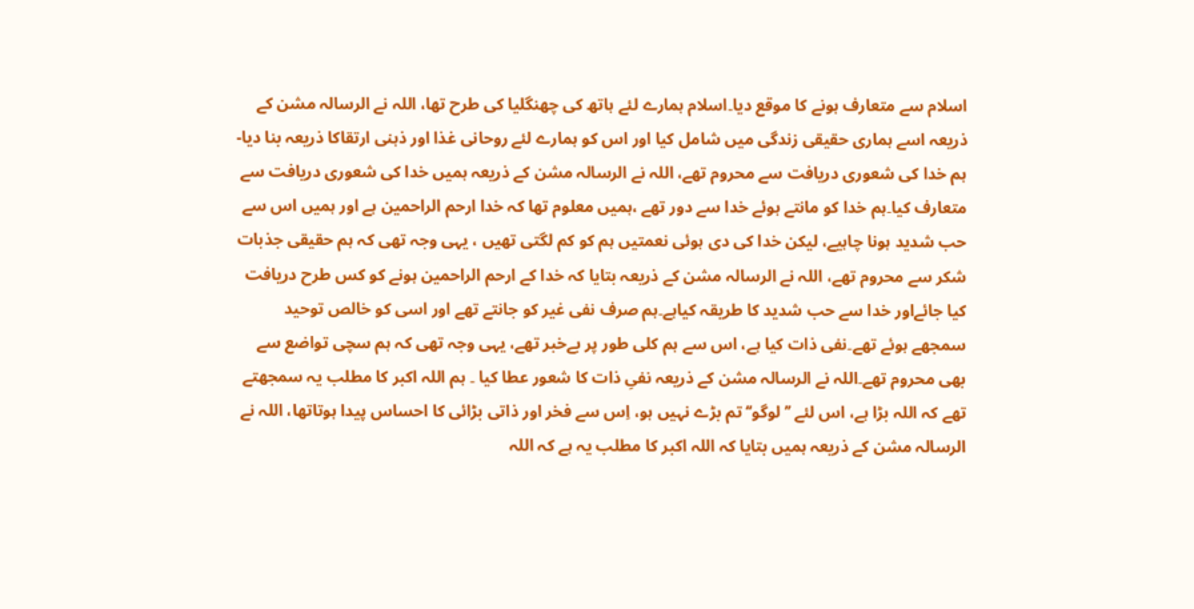اسلام سے متعارف ہونے کا موقع دیا۔اسلام ہمارے لئے ہاتھ کی چھنگلیا کی طرح تھا، اللہ نے الرسالہ مشن کے ذریعہ اسے ہماری حقیقی زندگی میں شامل کیا اور اس کو ہمارے لئے روحانی غذا اور ذہنی ارتقاکا ذریعہ بنا دیا- ہم خدا کی شعوری دریافت سے محروم تھے، اللہ نے الرسالہ مشن کے ذریعہ ہمیں خدا کی شعوری دریافت سے متعارف کیا۔ہم خدا کو مانتے ہوئے خدا سے دور تھے ،ہمیں معلوم تھا کہ خدا ارحم الراحمین ہے اور ہمیں اس سے حب شدید ہونا چاہیے، لیکن خدا کی دی ہوئی نعمتیں ہم کو کم لگتی تھیں ، یہی وجہ تھی کہ ہم حقیقی جذبات شکر سے محروم تھے، اللہ نے الرسالہ مشن کے ذریعہ بتایا کہ خدا کے ارحم الراحمین ہونے کو کس طرح دریافت کیا جائےاور خدا سے حب شدید کا طریقہ کیاہے۔ہم صرف نفی غیر کو جانتے تھے اور اسی کو خالص توحید سمجھے ہوئے تھے۔نفی ذات کیا ہے، اس سے ہم کلی طور پر بےخبر تھے، یہی وجہ تھی کہ ہم سچی تواضع سے بھی محروم تھے۔اللہ نے الرسالہ مشن کے ذریعہ نفیِ ذات کا شعور عطا کیا ۔ ہم اللہ اکبر کا مطلب یہ سمجھتے تھے کہ اللہ بڑا ہے، اس لئے ’’لوگو‘‘ تم بڑے نہیں ہو، اِس سے فخر اور ذاتی بڑائی کا احساس پیدا ہوتاتھا، اللہ نے الرسالہ مشن کے ذریعہ ہمیں بتایا کہ اللہ اکبر کا مطلب یہ ہے کہ اللہ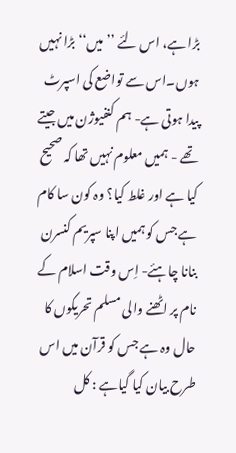بڑا ہے، اس لئے ’’میں‘‘ بڑا نہیں ہوں۔اس سے تواضع کی اسپرٹ پیدا ہوتی ہے- ہم کنفیوژن میں جیتے تھے - ہمیں معلوم نہیں تھا کہ صحیح کیا ہے اور غلط کیا؟ وہ کون سا کام ہے جس کو ہمیں اپنا سپریم کنسرن بنانا چاہئے- اِس وقت اسلام کے نام پر اٹھنے والی مسلم تحریکوں کا حال وہ ہے جس کو قرآن میں اس طرح بیان کیا گیاہے : کل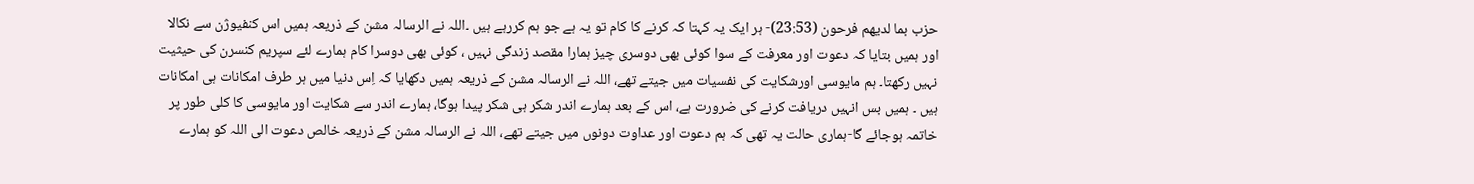حزب بما لدیھم فرحون (23:53)- ہر ایک یہ کہتا کہ کرنے کا کام تو یہ ہے جو ہم کررہے ہیں ۔اللہ نے الرسالہ مشن کے ذریعہ ہمیں اس کنفیوژن سے نکالا اور ہمیں بتایا کہ دعوت اور معرفت کے سوا کوئی بھی دوسری چیز ہمارا مقصد زندگی نہیں ، کوئی بھی دوسرا کام ہمارے لئے سپریم کنسرن کی حیثیت نہیں رکھتا۔ ہم مایوسی اورشکایت کی نفسیات میں جیتے تھے، اللہ نے الرسالہ مشن کے ذریعہ ہمیں دکھایا کہ اِس دنیا میں ہر طرف امکانات ہی امکانات ہیں ۔ ہمیں بس انہیں دریافت کرنے کی ضرورت ہے، اس کے بعد ہمارے اندر شکر ہی شکر پیدا ہوگا، ہمارے اندر سے شکایت اور مایوسی کا کلی طور پر خاتمہ ہوجائے گا-ہماری حالت یہ تھی کہ ہم دعوت اور عداوت دونوں میں جیتے تھے، اللہ نے الرسالہ مشن کے ذریعہ خالص دعوت الی اللہ کو ہمارے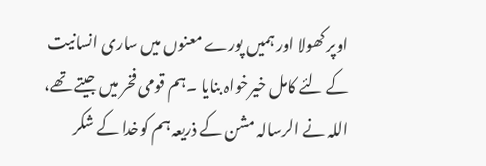اوپر کھولا اور ہمیں پورے معنوں میں ساری انسانیت کے لئے کامل خیرخواہ بنایا ۔ہم قومی فخر میں جیتے تھے، اللہ نے الرسالہ مشن کے ذریعہ ہم کوخدا کے شکر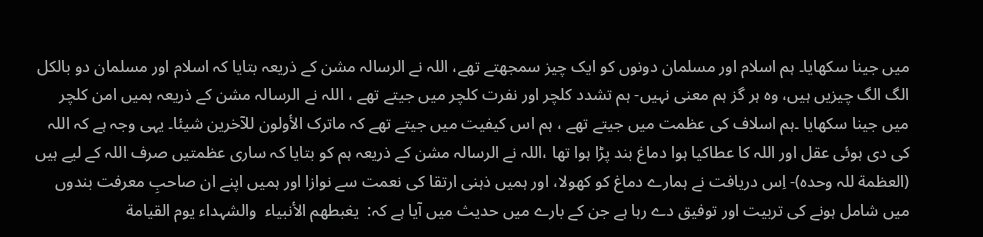میں جینا سکھایا۔ ہم اسلام اور مسلمان دونوں کو ایک چیز سمجھتے تھے، اللہ نے الرسالہ مشن کے ذریعہ بتایا کہ اسلام اور مسلمان دو بالکل الگ الگ چیزیں ہیں، وہ ہر گز ہم معنی نہیں- ہم تشدد کلچر اور نفرت کلچر میں جیتے تھے ، اللہ نے الرسالہ مشن کے ذریعہ ہمیں امن کلچر میں جینا سکھایا ۔ہم اسلاف کی عظمت میں جیتے تھے ، ہم اس کیفیت میں جیتے تھے کہ ماترک الأولون للآخرین شیئا۔ یہی وجہ ہے کہ اللہ کی دی ہوئی عقل اور اللہ کا عطاکیا ہوا دماغ بند پڑا ہوا تھا ،اللہ نے الرسالہ مشن کے ذریعہ ہم کو بتایا کہ ساری عظمتیں صرف اللہ کے لیے ہیں (العظمة للہ وحدہ)- اِس دریافت نے ہمارے دماغ کو کھولا، اور ہمیں ذہنی ارتقا کی نعمت سے نوازا اور ہمیں اپنے ان صاحبِ معرفت بندوں میں شامل ہونے کی تربیت اور توفیق دے رہا ہے جن کے بارے میں حدیث میں آیا ہے کہ:  یغبطھم الأنبیاء  والشہداء یوم القیامة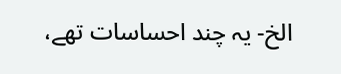الخ- یہ چند احساسات تھے،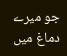جو میرے دماغ میں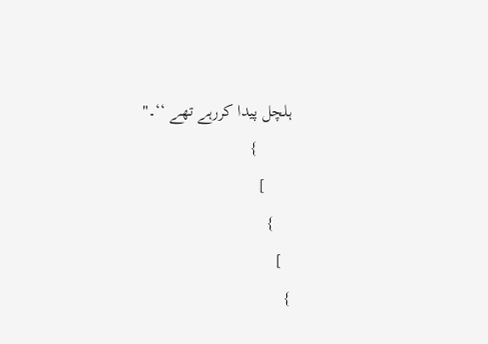ہلچل پیدا کررہے تھے ‘‘۔"
        }
      ]
    }
  ]
}